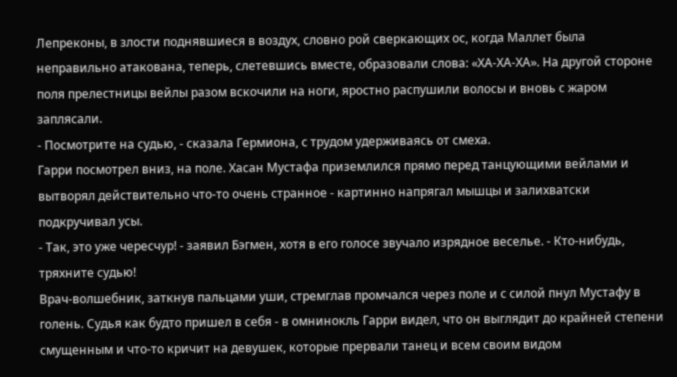Лепреконы, в злости поднявшиеся в воздух, словно рой сверкающих ос, когда Маллет была неправильно атакована, теперь, слетевшись вместе, образовали слова: «ХА-ХА-ХА». На другой стороне поля прелестницы вейлы разом вскочили на ноги, яростно распушили волосы и вновь с жаром заплясали.
- Посмотрите на судью, - сказала Гермиона, с трудом удерживаясь от смеха.
Гарри посмотрел вниз, на поле. Хасан Мустафа приземлился прямо перед танцующими вейлами и вытворял действительно что-то очень странное - картинно напрягал мышцы и залихватски подкручивал усы.
- Так, это уже чересчур! - заявил Бэгмен, хотя в его голосе звучало изрядное веселье. - Кто-нибудь, тряхните судью!
Врач-волшебник, заткнув пальцами уши, стремглав промчался через поле и с силой пнул Мустафу в голень. Судья как будто пришел в себя - в омнинокль Гарри видел, что он выглядит до крайней степени смущенным и что-то кричит на девушек, которые прервали танец и всем своим видом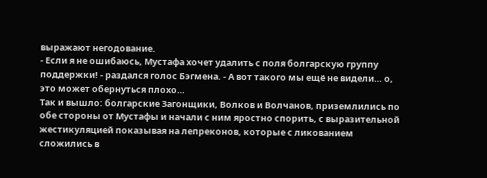выражают негодование.
- Если я не ошибаюсь, Мустафа хочет удалить с поля болгарскую группу поддержки! - раздался голос Бэгмена. - А вот такого мы ещё не видели… о, это может обернуться плохо…
Так и вышло: болгарские Загонщики, Волков и Волчанов, приземлились по обе стороны от Мустафы и начали с ним яростно спорить, с выразительной жестикуляцией показывая на лепреконов, которые с ликованием сложились в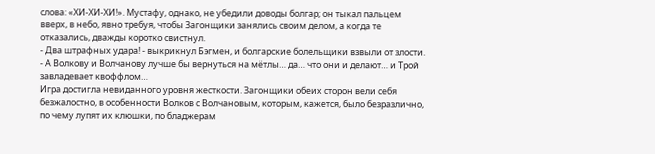слова: «ХИ-ХИ-ХИ!». Мустафу, однако, не убедили доводы болгар; он тыкал пальцем вверх, в небо, явно требуя, чтобы Загонщики занялись своим делом, а когда те отказались, дважды коротко свистнул.
- Два штрафных удара! - выкрикнул Бэгмен, и болгарские болельщики взвыли от злости. - А Волкову и Волчанову лучше бы вернуться на мётлы… да… что они и делают… и Трой завладевает квоффлом…
Игра достигла невиданного уровня жесткости. Загонщики обеих сторон вели себя безжалостно, в особенности Волков с Волчановым, которым, кажется, было безразлично, по чему лупят их клюшки, по бладжерам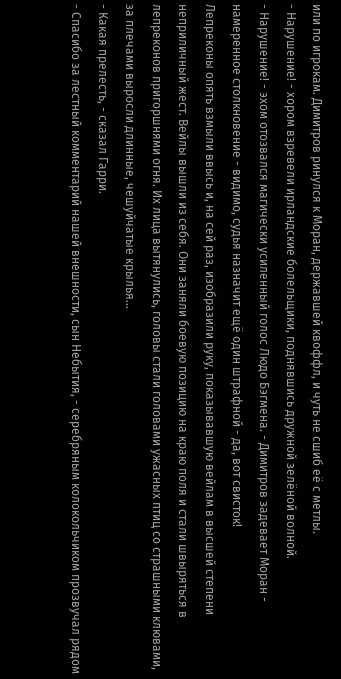или по игрокам. Димитров ринулся к Моран, державшей квоффл, и чуть не сшиб её с метлы.
- Нарушение! - хором взревели ирландские болельщики, поднявшись дружной зелёной волной.
- Нарушение! - эхом отозвался магически усиленный голос Людо Бэгмена. - Димитров задевает Моран - намеренное столкновение - видимо, судья назначит ещё один штрафной - да, вот свисток!
Лепреконы опять взмыли ввысь и, на сей раз, изобразили руку, показывавшую вейлам в высшей степени неприличный жест. Вейлы вышли из себя. Они заняли боевую позицию на краю поля и стали швыряться в лепреконов пригоршнями огня. Их лица вытянулись, головы стали головами ужасных птиц со страшными клювами, за плечами выросли длинные, чешуйчатые крылья…
- Какая прелесть, - сказал Гарри.
- Спасибо за лестный комментарий нашей внешности, сын Небытия, - серебряным колокольчиком прозвучал рядом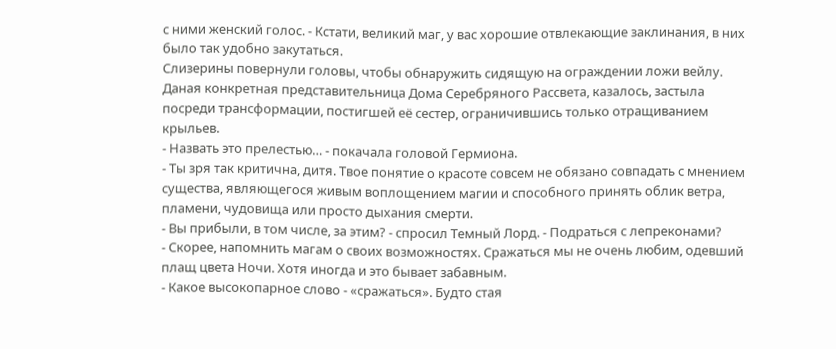с ними женский голос. - Кстати, великий маг, у вас хорошие отвлекающие заклинания, в них было так удобно закутаться.
Слизерины повернули головы, чтобы обнаружить сидящую на ограждении ложи вейлу. Даная конкретная представительница Дома Серебряного Рассвета, казалось, застыла посреди трансформации, постигшей её сестер, ограничившись только отращиванием крыльев.
- Назвать это прелестью… - покачала головой Гермиона.
- Ты зря так критична, дитя. Твое понятие о красоте совсем не обязано совпадать с мнением существа, являющегося живым воплощением магии и способного принять облик ветра, пламени, чудовища или просто дыхания смерти.
- Вы прибыли, в том числе, за этим? - спросил Темный Лорд. - Подраться с лепреконами?
- Скорее, напомнить магам о своих возможностях. Сражаться мы не очень любим, одевший плащ цвета Ночи. Хотя иногда и это бывает забавным.
- Какое высокопарное слово - «сражаться». Будто стая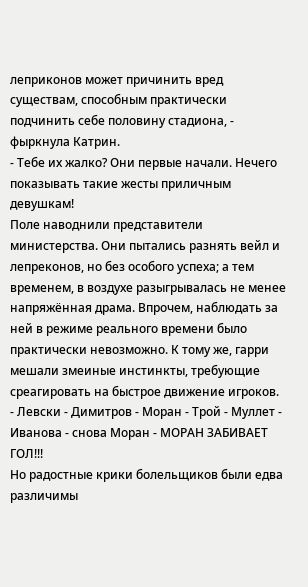леприконов может причинить вред существам, способным практически подчинить себе половину стадиона, - фыркнула Катрин.
- Тебе их жалко? Они первые начали. Нечего показывать такие жесты приличным девушкам!
Поле наводнили представители министерства. Они пытались разнять вейл и лепреконов, но без особого успеха; а тем временем, в воздухе разыгрывалась не менее напряжённая драма. Впрочем, наблюдать за ней в режиме реального времени было практически невозможно. К тому же, гарри мешали змеиные инстинкты, требующие среагировать на быстрое движение игроков.
- Левски - Димитров - Моран - Трой - Муллет - Иванова - снова Моран - МОРАН ЗАБИВАЕТ ГОЛ!!!
Но радостные крики болельщиков были едва различимы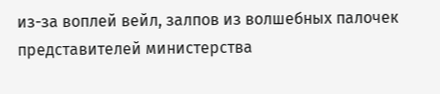из-за воплей вейл, залпов из волшебных палочек представителей министерства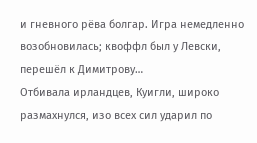и гневного рёва болгар. Игра немедленно возобновилась; квоффл был у Левски, перешёл к Димитрову…
Отбивала ирландцев, Куигли, широко размахнулся, изо всех сил ударил по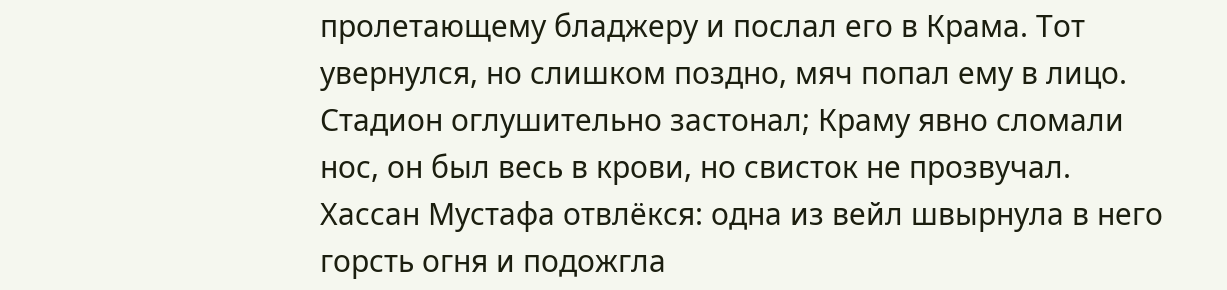пролетающему бладжеру и послал его в Крама. Тот увернулся, но слишком поздно, мяч попал ему в лицо.
Стадион оглушительно застонал; Краму явно сломали нос, он был весь в крови, но свисток не прозвучал. Хассан Мустафа отвлёкся: одна из вейл швырнула в него горсть огня и подожгла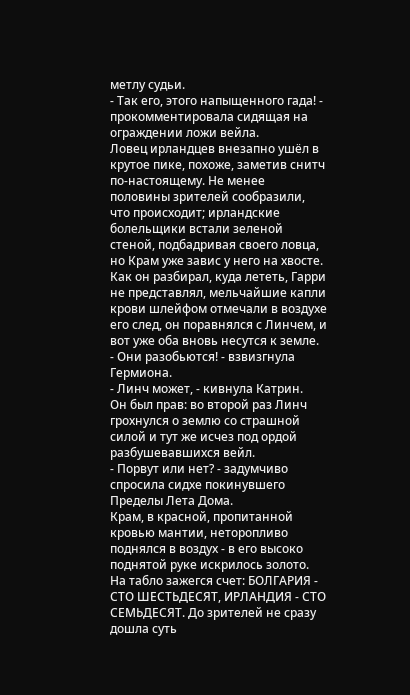метлу судьи.
- Так его, этого напыщенного гада! - прокомментировала сидящая на ограждении ложи вейла.
Ловец ирландцев внезапно ушёл в крутое пике, похоже, заметив снитч по-настоящему. Не менее половины зрителей сообразили, что происходит; ирландские болельщики встали зеленой стеной, подбадривая своего ловца, но Крам уже завис у него на хвосте. Как он разбирал, куда лететь, Гарри не представлял, мельчайшие капли крови шлейфом отмечали в воздухе его след, он поравнялся с Линчем, и вот уже оба вновь несутся к земле.
- Они разобьются! - взвизгнула Гермиона.
- Линч может, - кивнула Катрин.
Он был прав: во второй раз Линч грохнулся о землю со страшной силой и тут же исчез под ордой разбушевавшихся вейл.
- Порвут или нет? - задумчиво спросила сидхе покинувшего Пределы Лета Дома.
Крам, в красной, пропитанной кровью мантии, неторопливо поднялся в воздух - в его высоко поднятой руке искрилось золото.
На табло зажегся счет: БОЛГАРИЯ - СТО ШЕСТЬДЕСЯТ, ИРЛАНДИЯ - СТО СЕМЬДЕСЯТ. До зрителей не сразу дошла суть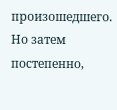произошедшего. Но затем постепенно,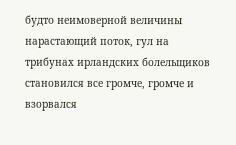будто неимоверной величины нарастающий поток, гул на трибунах ирландских болельщиков становился все громче, громче и взорвался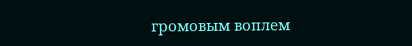громовым воплем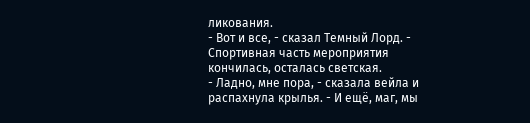ликования.
- Вот и все, - сказал Темный Лорд. - Спортивная часть мероприятия кончилась, осталась светская.
- Ладно, мне пора, - сказала вейла и распахнула крылья. - И ещё, маг, мы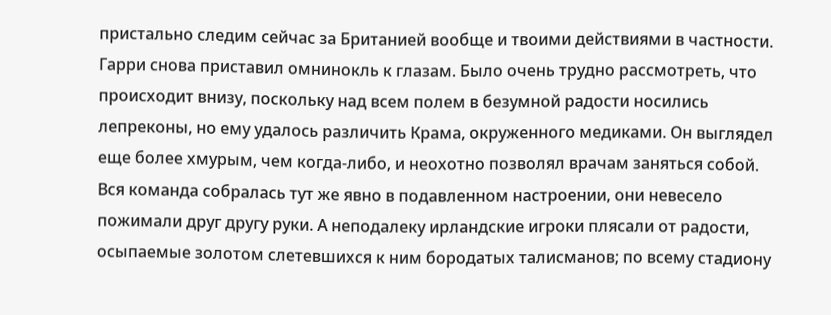пристально следим сейчас за Британией вообще и твоими действиями в частности.
Гарри снова приставил омнинокль к глазам. Было очень трудно рассмотреть, что происходит внизу, поскольку над всем полем в безумной радости носились лепреконы, но ему удалось различить Крама, окруженного медиками. Он выглядел еще более хмурым, чем когда-либо, и неохотно позволял врачам заняться собой. Вся команда собралась тут же явно в подавленном настроении, они невесело пожимали друг другу руки. А неподалеку ирландские игроки плясали от радости, осыпаемые золотом слетевшихся к ним бородатых талисманов; по всему стадиону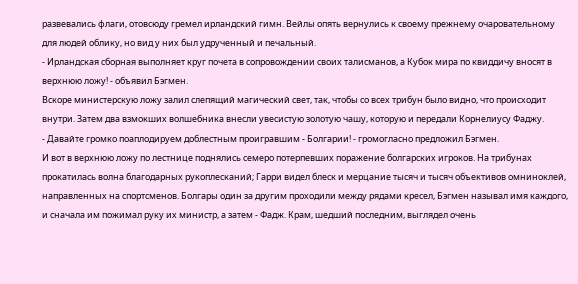развевались флаги, отовсюду гремел ирландский гимн. Вейлы опять вернулись к своему прежнему очаровательному для людей облику, но вид у них был удрученный и печальный.
- Ирландская сборная выполняет круг почета в сопровождении своих талисманов, а Кубок мира по квиддичу вносят в верхнюю ложу! - объявил Бэгмен.
Вскоре министерскую ложу залил слепящий магический свет, так, чтобы со всех трибун было видно, что происходит внутри. Затем два взмокших волшебника внесли увесистую золотую чашу, которую и передали Корнелиусу Фаджу.
- Давайте громко поаплодируем доблестным проигравшим - Болгарии! - громогласно предложил Бэгмен.
И вот в верхнюю ложу по лестнице поднялись семеро потерпевших поражение болгарских игроков. На трибунах прокатилась волна благодарных рукоплесканий; Гарри видел блеск и мерцание тысяч и тысяч объективов омниноклей, направленных на спортсменов. Болгары один за другим проходили между рядами кресел, Бэгмен называл имя каждого, и сначала им пожимал руку их министр, а затем - Фадж. Крам, шедший последним, выглядел очень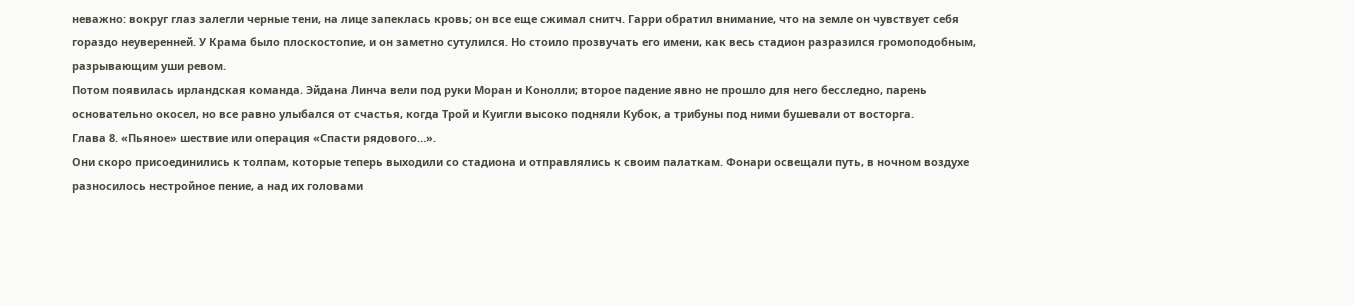неважно: вокруг глаз залегли черные тени, на лице запеклась кровь; он все еще сжимал снитч. Гарри обратил внимание, что на земле он чувствует себя гораздо неуверенней. У Крама было плоскостопие, и он заметно сутулился. Но стоило прозвучать его имени, как весь стадион разразился громоподобным, разрывающим уши ревом.
Потом появилась ирландская команда. Эйдана Линча вели под руки Моран и Конолли; второе падение явно не прошло для него бесследно, парень основательно окосел, но все равно улыбался от счастья, когда Трой и Куигли высоко подняли Кубок, а трибуны под ними бушевали от восторга.
Глава 8. «Пьяное» шествие или операция «Спасти рядового…».
Они скоро присоединились к толпам, которые теперь выходили со стадиона и отправлялись к своим палаткам. Фонари освещали путь, в ночном воздухе разносилось нестройное пение, а над их головами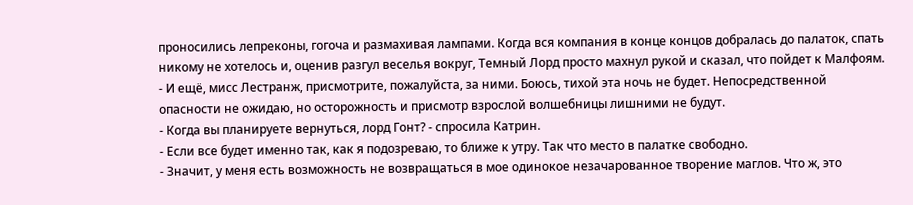проносились лепреконы, гогоча и размахивая лампами. Когда вся компания в конце концов добралась до палаток, спать никому не хотелось и, оценив разгул веселья вокруг, Темный Лорд просто махнул рукой и сказал, что пойдет к Малфоям.
- И ещё, мисс Лестранж, присмотрите, пожалуйста, за ними. Боюсь, тихой эта ночь не будет. Непосредственной опасности не ожидаю, но осторожность и присмотр взрослой волшебницы лишними не будут.
- Когда вы планируете вернуться, лорд Гонт? - спросила Катрин.
- Если все будет именно так, как я подозреваю, то ближе к утру. Так что место в палатке свободно.
- Значит, у меня есть возможность не возвращаться в мое одинокое незачарованное творение маглов. Что ж, это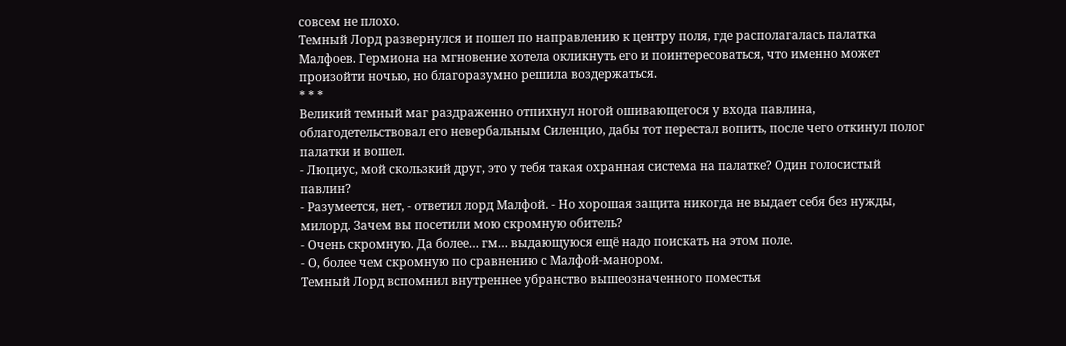совсем не плохо.
Темный Лорд развернулся и пошел по направлению к центру поля, где располагалась палатка Малфоев. Гермиона на мгновение хотела окликнуть его и поинтересоваться, что именно может произойти ночью, но благоразумно решила воздержаться.
* * *
Великий темный маг раздраженно отпихнул ногой ошивающегося у входа павлина, облагодетельствовал его невербальным Силенцио, дабы тот перестал вопить, после чего откинул полог палатки и вошел.
- Люциус, мой скользкий друг, это у тебя такая охранная система на палатке? Один голосистый павлин?
- Разумеется, нет, - ответил лорд Малфой. - Но хорошая защита никогда не выдает себя без нужды, милорд. Зачем вы посетили мою скромную обитель?
- Очень скромную. Да более… гм… выдающуюся ещё надо поискать на этом поле.
- О, более чем скромную по сравнению с Малфой-манором.
Темный Лорд вспомнил внутреннее убранство вышеозначенного поместья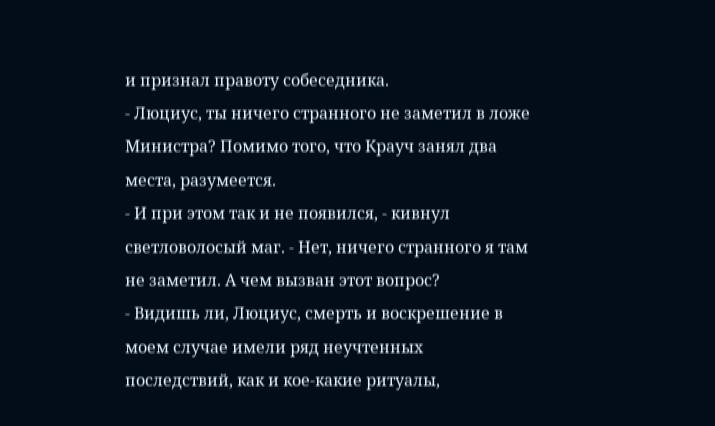и признал правоту собеседника.
- Люциус, ты ничего странного не заметил в ложе Министра? Помимо того, что Крауч занял два места, разумеется.
- И при этом так и не появился, - кивнул светловолосый маг. - Нет, ничего странного я там не заметил. А чем вызван этот вопрос?
- Видишь ли, Люциус, смерть и воскрешение в моем случае имели ряд неучтенных последствий, как и кое-какие ритуалы,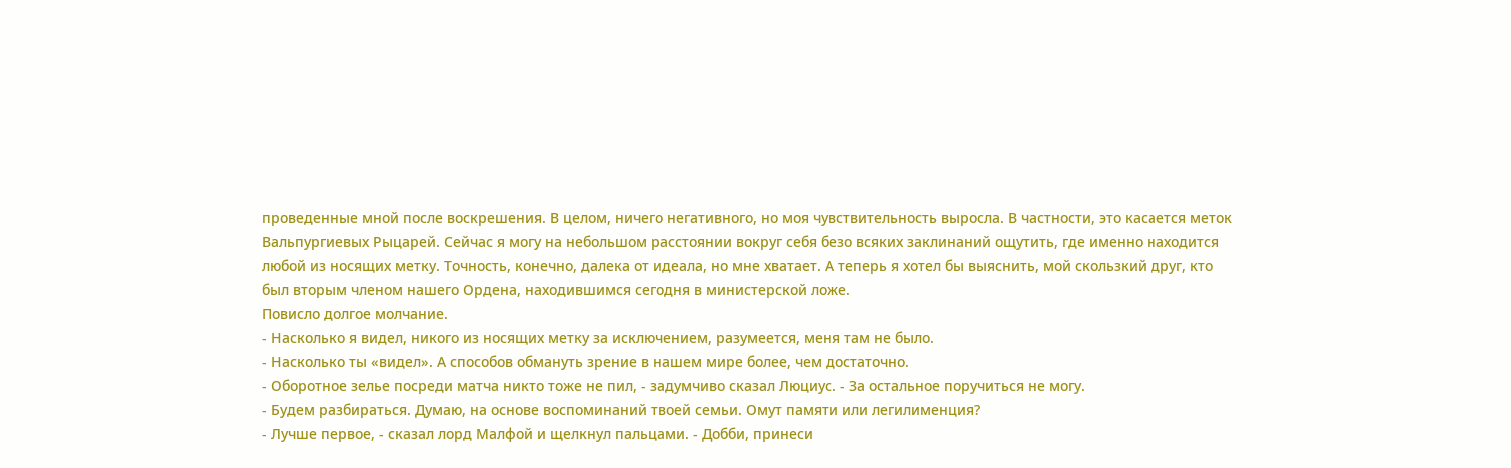проведенные мной после воскрешения. В целом, ничего негативного, но моя чувствительность выросла. В частности, это касается меток Вальпургиевых Рыцарей. Сейчас я могу на небольшом расстоянии вокруг себя безо всяких заклинаний ощутить, где именно находится любой из носящих метку. Точность, конечно, далека от идеала, но мне хватает. А теперь я хотел бы выяснить, мой скользкий друг, кто был вторым членом нашего Ордена, находившимся сегодня в министерской ложе.
Повисло долгое молчание.
- Насколько я видел, никого из носящих метку за исключением, разумеется, меня там не было.
- Насколько ты «видел». А способов обмануть зрение в нашем мире более, чем достаточно.
- Оборотное зелье посреди матча никто тоже не пил, - задумчиво сказал Люциус. - За остальное поручиться не могу.
- Будем разбираться. Думаю, на основе воспоминаний твоей семьи. Омут памяти или легилименция?
- Лучше первое, - сказал лорд Малфой и щелкнул пальцами. - Добби, принеси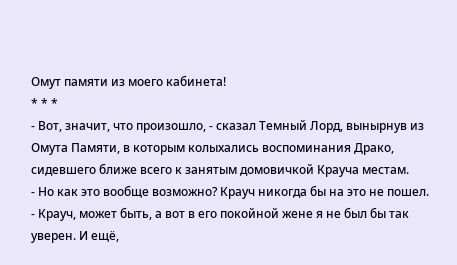Омут памяти из моего кабинета!
* * *
- Вот, значит, что произошло, - сказал Темный Лорд, вынырнув из Омута Памяти, в которым колыхались воспоминания Драко, сидевшего ближе всего к занятым домовичкой Крауча местам.
- Но как это вообще возможно? Крауч никогда бы на это не пошел.
- Крауч, может быть, а вот в его покойной жене я не был бы так уверен. И ещё,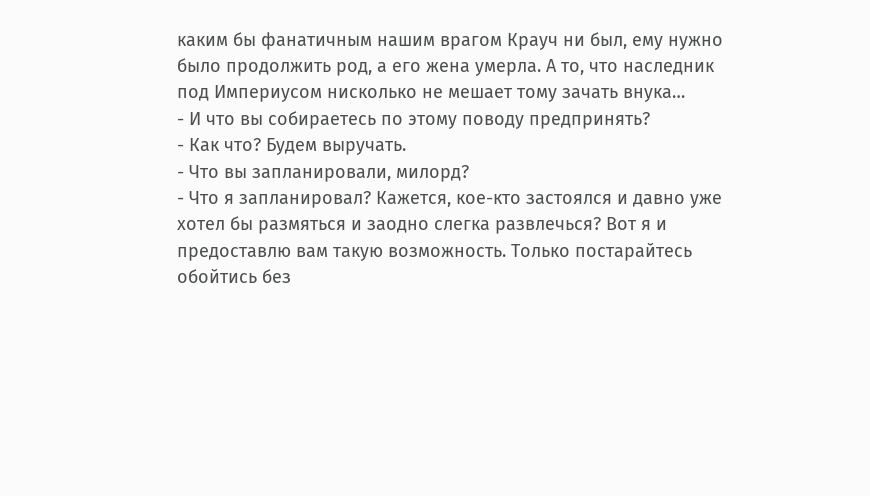каким бы фанатичным нашим врагом Крауч ни был, ему нужно было продолжить род, а его жена умерла. А то, что наследник под Империусом нисколько не мешает тому зачать внука…
- И что вы собираетесь по этому поводу предпринять?
- Как что? Будем выручать.
- Что вы запланировали, милорд?
- Что я запланировал? Кажется, кое-кто застоялся и давно уже хотел бы размяться и заодно слегка развлечься? Вот я и предоставлю вам такую возможность. Только постарайтесь обойтись без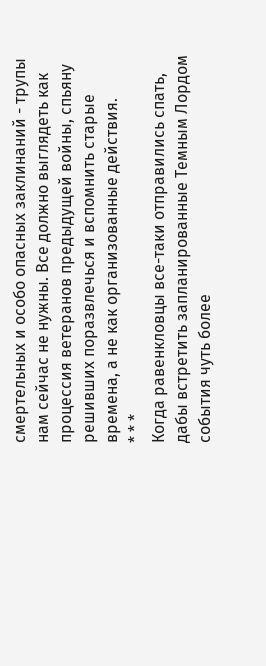смертельных и особо опасных заклинаний - трупы нам сейчас не нужны. Все должно выглядеть как процессия ветеранов предыдущей войны, спьяну решивших поразвлечься и вспомнить старые времена, а не как организованные действия.
* * *
Когда равенкловцы все-таки отправились спать, дабы встретить запланированные Темным Лордом события чуть более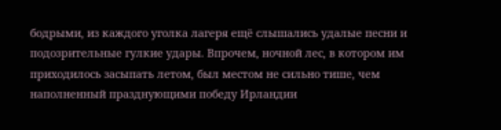бодрыми, из каждого уголка лагеря ещё слышались удалые песни и подозрительные гулкие удары. Впрочем, ночной лес, в котором им приходилось засыпать летом, был местом не сильно тише, чем наполненный празднующими победу Ирландии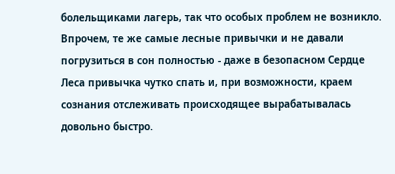болельщиками лагерь, так что особых проблем не возникло.
Впрочем, те же самые лесные привычки и не давали погрузиться в сон полностью - даже в безопасном Сердце Леса привычка чутко спать и, при возможности, краем сознания отслеживать происходящее вырабатывалась довольно быстро.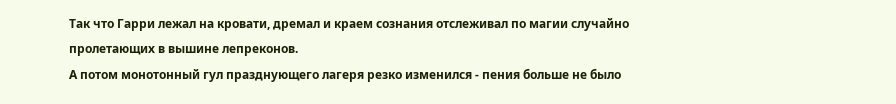Так что Гарри лежал на кровати, дремал и краем сознания отслеживал по магии случайно пролетающих в вышине лепреконов.
А потом монотонный гул празднующего лагеря резко изменился - пения больше не было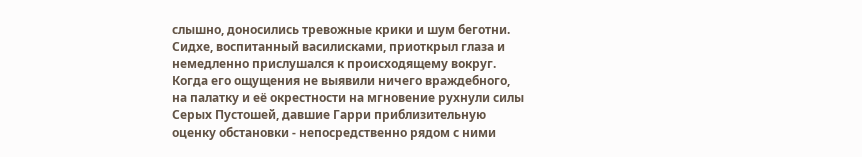слышно, доносились тревожные крики и шум беготни. Сидхе, воспитанный василисками, приоткрыл глаза и немедленно прислушался к происходящему вокруг. Когда его ощущения не выявили ничего враждебного, на палатку и её окрестности на мгновение рухнули силы Серых Пустошей, давшие Гарри приблизительную оценку обстановки - непосредственно рядом с ними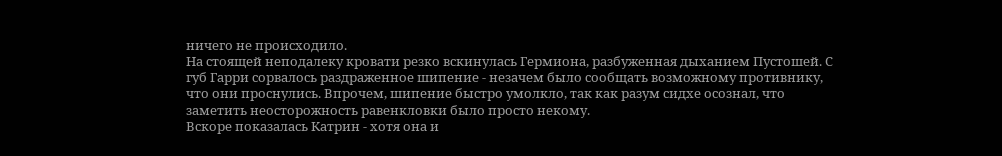ничего не происходило.
На стоящей неподалеку кровати резко вскинулась Гермиона, разбуженная дыханием Пустошей. С губ Гарри сорвалось раздраженное шипение - незачем было сообщать возможному противнику, что они проснулись. Впрочем, шипение быстро умолкло, так как разум сидхе осознал, что заметить неосторожность равенкловки было просто некому.
Вскоре показалась Катрин - хотя она и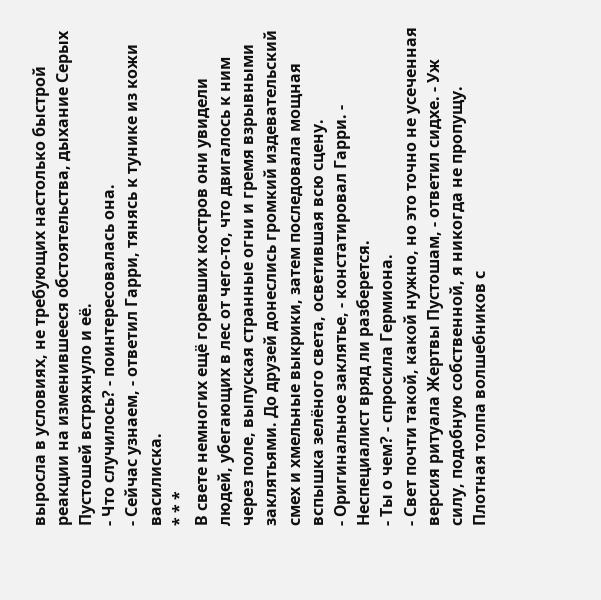выросла в условиях, не требующих настолько быстрой реакции на изменившееся обстоятельства, дыхание Серых Пустошей встряхнуло и её.
- Что случилось? - поинтересовалась она.
- Сейчас узнаем, - ответил Гарри, тянясь к тунике из кожи василиска.
* * *
В свете немногих ещё горевших костров они увидели людей, убегающих в лес от чего-то, что двигалось к ним через поле, выпуская странные огни и гремя взрывными заклятьями. До друзей донеслись громкий издевательский смех и хмельные выкрики, затем последовала мощная вспышка зелёного света, осветившая всю сцену.
- Оригинальное заклятье, - констатировал Гарри. - Неспециалист вряд ли разберется.
- Ты о чем? - спросила Гермиона.
- Свет почти такой, какой нужно, но это точно не усеченная версия ритуала Жертвы Пустошам, - ответил сидхе. - Уж силу, подобную собственной, я никогда не пропущу.
Плотная толпа волшебников с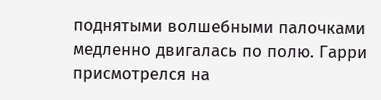поднятыми волшебными палочками медленно двигалась по полю. Гарри присмотрелся на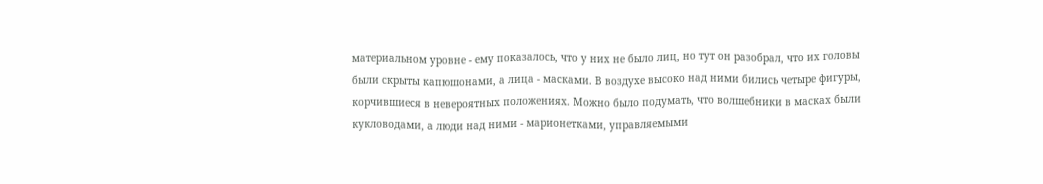материальном уровне - ему показалось, что у них не было лиц, но тут он разобрал, что их головы были скрыты капюшонами, а лица - масками. В воздухе высоко над ними бились четыре фигуры, корчившиеся в невероятных положениях. Можно было подумать, что волшебники в масках были кукловодами, а люди над ними - марионетками, управляемыми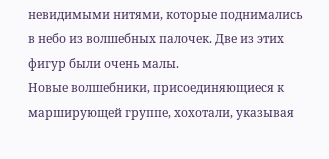невидимыми нитями, которые поднимались в небо из волшебных палочек. Две из этих фигур были очень малы.
Новые волшебники, присоединяющиеся к марширующей группе, хохотали, указывая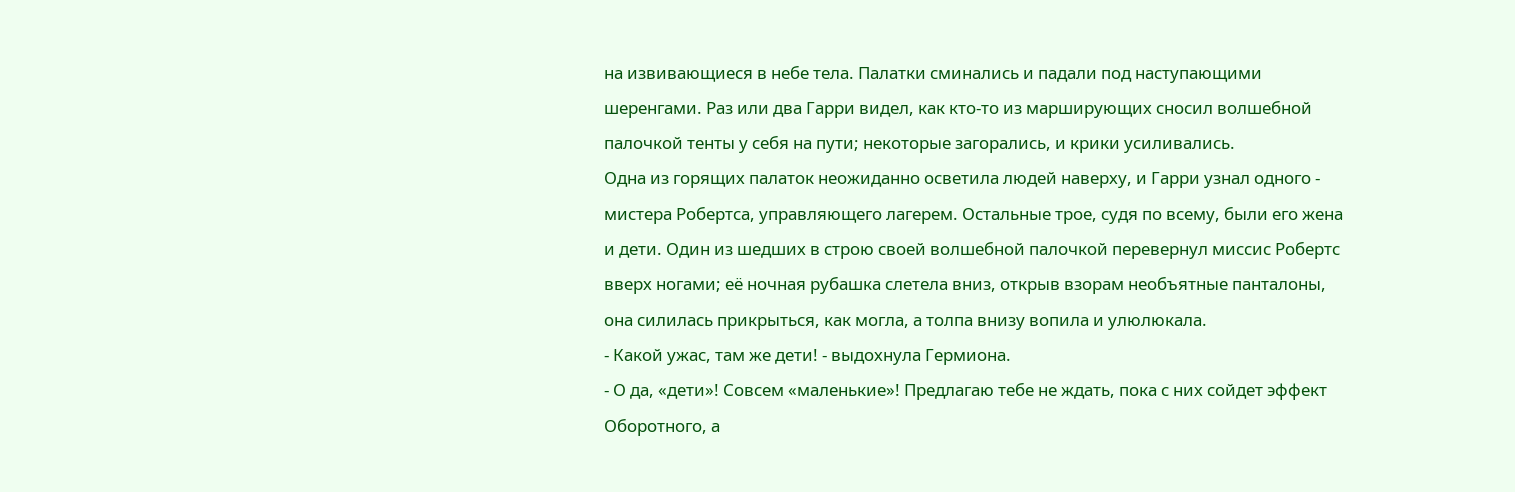на извивающиеся в небе тела. Палатки сминались и падали под наступающими шеренгами. Раз или два Гарри видел, как кто-то из марширующих сносил волшебной палочкой тенты у себя на пути; некоторые загорались, и крики усиливались.
Одна из горящих палаток неожиданно осветила людей наверху, и Гарри узнал одного - мистера Робертса, управляющего лагерем. Остальные трое, судя по всему, были его жена и дети. Один из шедших в строю своей волшебной палочкой перевернул миссис Робертс вверх ногами; её ночная рубашка слетела вниз, открыв взорам необъятные панталоны, она силилась прикрыться, как могла, а толпа внизу вопила и улюлюкала.
- Какой ужас, там же дети! - выдохнула Гермиона.
- О да, «дети»! Совсем «маленькие»! Предлагаю тебе не ждать, пока с них сойдет эффект Оборотного, а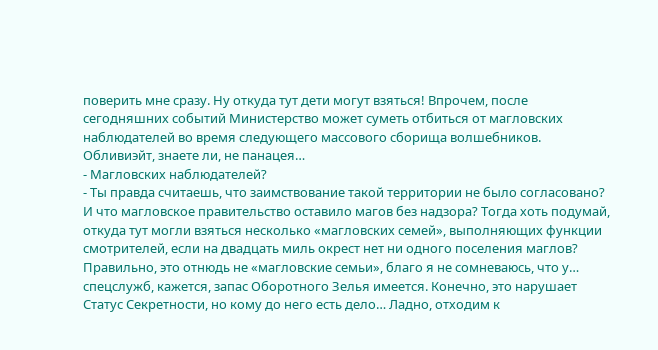поверить мне сразу. Ну откуда тут дети могут взяться! Впрочем, после сегодняшних событий Министерство может суметь отбиться от магловских наблюдателей во время следующего массового сборища волшебников. Обливиэйт, знаете ли, не панацея…
- Магловских наблюдателей?
- Ты правда считаешь, что заимствование такой территории не было согласовано? И что магловское правительство оставило магов без надзора? Тогда хоть подумай, откуда тут могли взяться несколько «магловских семей», выполняющих функции смотрителей, если на двадцать миль окрест нет ни одного поселения маглов? Правильно, это отнюдь не «магловские семьи», благо я не сомневаюсь, что у… спецслужб, кажется, запас Оборотного Зелья имеется. Конечно, это нарушает Статус Секретности, но кому до него есть дело… Ладно, отходим к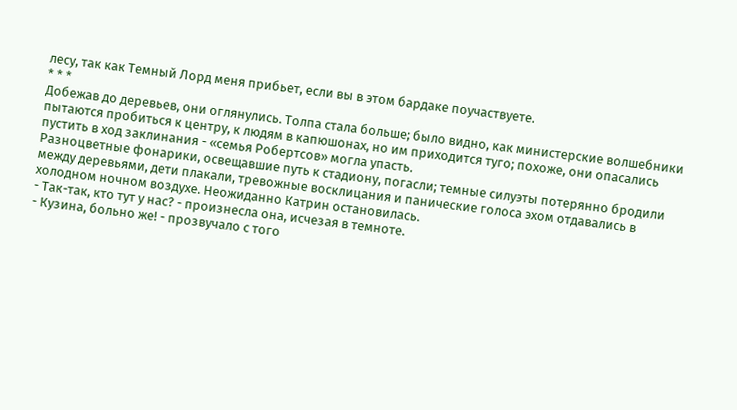лесу, так как Темный Лорд меня прибьет, если вы в этом бардаке поучаствуете.
* * *
Добежав до деревьев, они оглянулись. Толпа стала больше; было видно, как министерские волшебники пытаются пробиться к центру, к людям в капюшонах, но им приходится туго; похоже, они опасались пустить в ход заклинания - «семья Робертсов» могла упасть.
Разноцветные фонарики, освещавшие путь к стадиону, погасли; темные силуэты потерянно бродили между деревьями, дети плакали, тревожные восклицания и панические голоса эхом отдавались в холодном ночном воздухе. Неожиданно Катрин остановилась.
- Так-так, кто тут у нас? - произнесла она, исчезая в темноте.
- Кузина, больно же! - прозвучало с того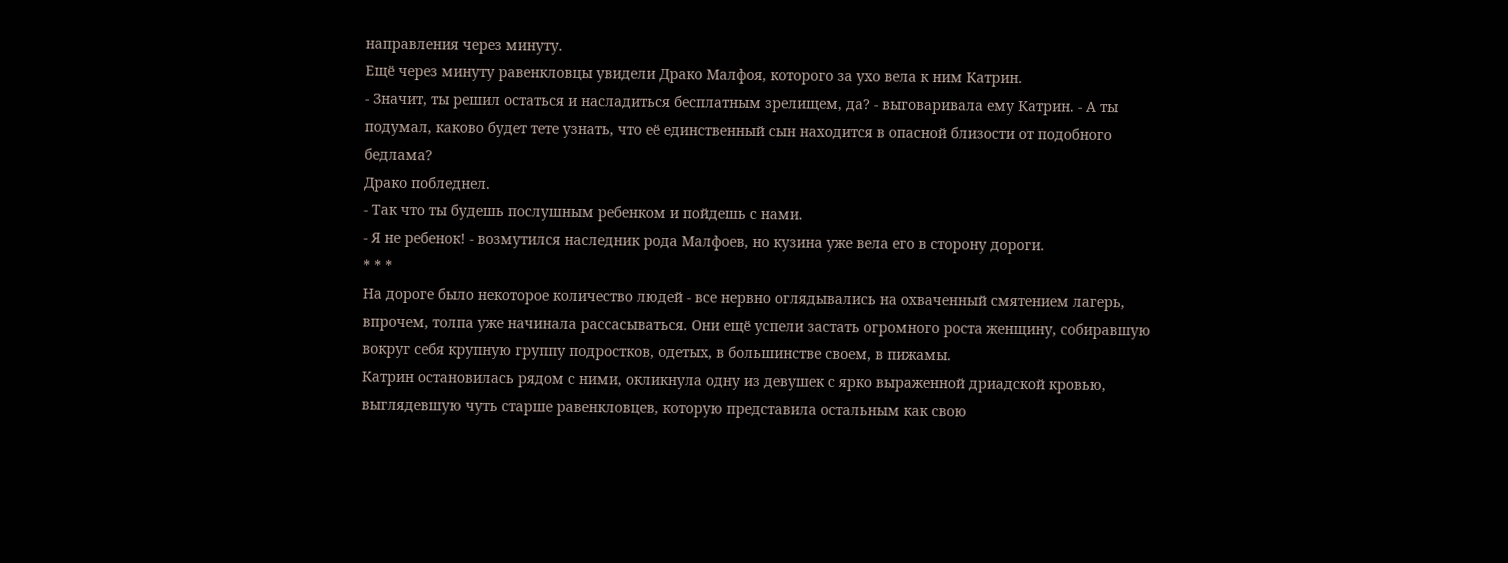направления через минуту.
Ещё через минуту равенкловцы увидели Драко Малфоя, которого за ухо вела к ним Катрин.
- Значит, ты решил остаться и насладиться бесплатным зрелищем, да? - выговаривала ему Катрин. - А ты подумал, каково будет тете узнать, что её единственный сын находится в опасной близости от подобного бедлама?
Драко побледнел.
- Так что ты будешь послушным ребенком и пойдешь с нами.
- Я не ребенок! - возмутился наследник рода Малфоев, но кузина уже вела его в сторону дороги.
* * *
На дороге было некоторое количество людей - все нервно оглядывались на охваченный смятением лагерь, впрочем, толпа уже начинала рассасываться. Они ещё успели застать огромного роста женщину, собиравшую вокруг себя крупную группу подростков, одетых, в большинстве своем, в пижамы.
Катрин остановилась рядом с ними, окликнула одну из девушек с ярко выраженной дриадской кровью, выглядевшую чуть старше равенкловцев, которую представила остальным как свою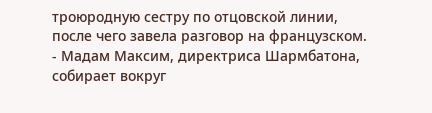троюродную сестру по отцовской линии, после чего завела разговор на французском.
- Мадам Максим, директриса Шармбатона, собирает вокруг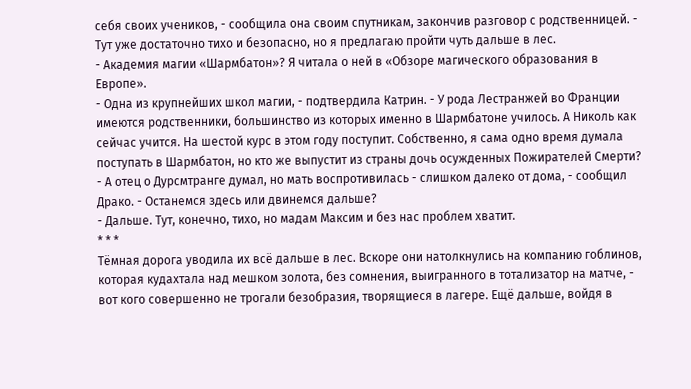себя своих учеников, - сообщила она своим спутникам, закончив разговор с родственницей. - Тут уже достаточно тихо и безопасно, но я предлагаю пройти чуть дальше в лес.
- Академия магии «Шармбатон»? Я читала о ней в «Обзоре магического образования в Европе».
- Одна из крупнейших школ магии, - подтвердила Катрин. - У рода Лестранжей во Франции имеются родственники, большинство из которых именно в Шармбатоне училось. А Николь как сейчас учится. На шестой курс в этом году поступит. Собственно, я сама одно время думала поступать в Шармбатон, но кто же выпустит из страны дочь осужденных Пожирателей Смерти?
- А отец о Дурсмтранге думал, но мать воспротивилась - слишком далеко от дома, - сообщил Драко. - Останемся здесь или двинемся дальше?
- Дальше. Тут, конечно, тихо, но мадам Максим и без нас проблем хватит.
* * *
Тёмная дорога уводила их всё дальше в лес. Вскоре они натолкнулись на компанию гоблинов, которая кудахтала над мешком золота, без сомнения, выигранного в тотализатор на матче, - вот кого совершенно не трогали безобразия, творящиеся в лагере. Ещё дальше, войдя в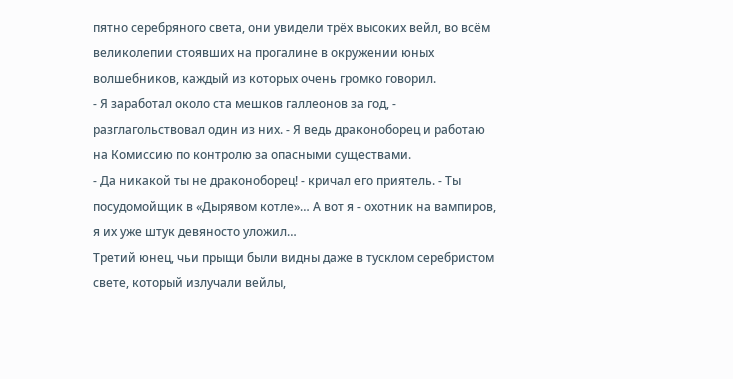пятно серебряного света, они увидели трёх высоких вейл, во всём великолепии стоявших на прогалине в окружении юных волшебников, каждый из которых очень громко говорил.
- Я заработал около ста мешков галлеонов за год, - разглагольствовал один из них. - Я ведь драконоборец и работаю на Комиссию по контролю за опасными существами.
- Да никакой ты не драконоборец! - кричал его приятель. - Ты посудомойщик в «Дырявом котле»… А вот я - охотник на вампиров, я их уже штук девяносто уложил…
Третий юнец, чьи прыщи были видны даже в тусклом серебристом свете, который излучали вейлы,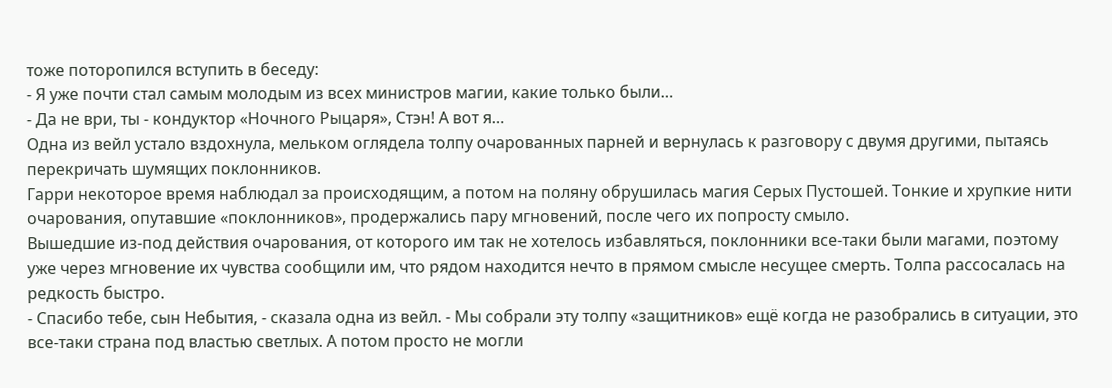тоже поторопился вступить в беседу:
- Я уже почти стал самым молодым из всех министров магии, какие только были…
- Да не ври, ты - кондуктор «Ночного Рыцаря», Стэн! А вот я…
Одна из вейл устало вздохнула, мельком оглядела толпу очарованных парней и вернулась к разговору с двумя другими, пытаясь перекричать шумящих поклонников.
Гарри некоторое время наблюдал за происходящим, а потом на поляну обрушилась магия Серых Пустошей. Тонкие и хрупкие нити очарования, опутавшие «поклонников», продержались пару мгновений, после чего их попросту смыло.
Вышедшие из-под действия очарования, от которого им так не хотелось избавляться, поклонники все-таки были магами, поэтому уже через мгновение их чувства сообщили им, что рядом находится нечто в прямом смысле несущее смерть. Толпа рассосалась на редкость быстро.
- Спасибо тебе, сын Небытия, - сказала одна из вейл. - Мы собрали эту толпу «защитников» ещё когда не разобрались в ситуации, это все-таки страна под властью светлых. А потом просто не могли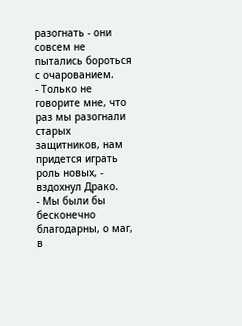разогнать - они совсем не пытались бороться с очарованием.
- Только не говорите мне, что раз мы разогнали старых защитников, нам придется играть роль новых, - вздохнул Драко.
- Мы были бы бесконечно благодарны, о маг, в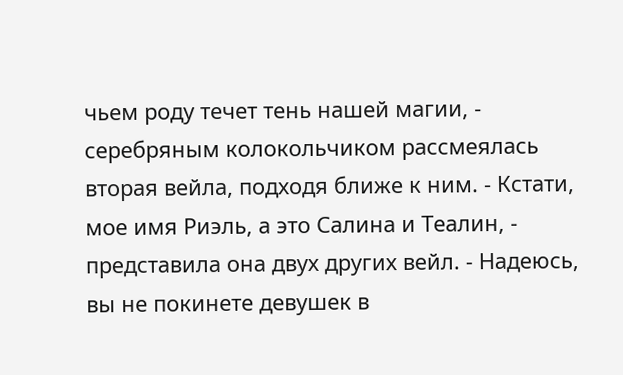чьем роду течет тень нашей магии, - серебряным колокольчиком рассмеялась вторая вейла, подходя ближе к ним. - Кстати, мое имя Риэль, а это Салина и Теалин, - представила она двух других вейл. - Надеюсь, вы не покинете девушек в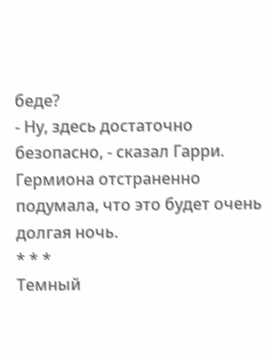беде?
- Ну, здесь достаточно безопасно, - сказал Гарри.
Гермиона отстраненно подумала, что это будет очень долгая ночь.
* * *
Темный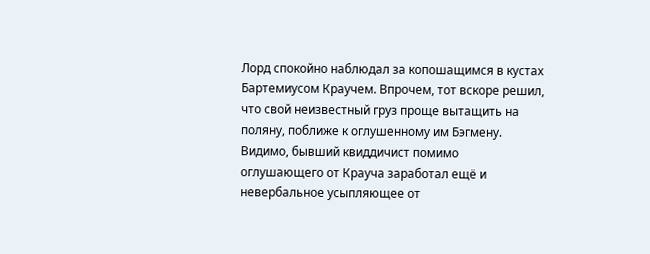Лорд спокойно наблюдал за копошащимся в кустах Бартемиусом Краучем. Впрочем, тот вскоре решил, что свой неизвестный груз проще вытащить на поляну, поближе к оглушенному им Бэгмену. Видимо, бывший квиддичист помимо оглушающего от Крауча заработал ещё и невербальное усыпляющее от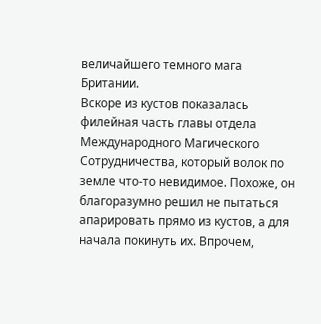величайшего темного мага Британии.
Вскоре из кустов показалась филейная часть главы отдела Международного Магического Сотрудничества, который волок по земле что-то невидимое. Похоже, он благоразумно решил не пытаться апарировать прямо из кустов, а для начала покинуть их. Впрочем,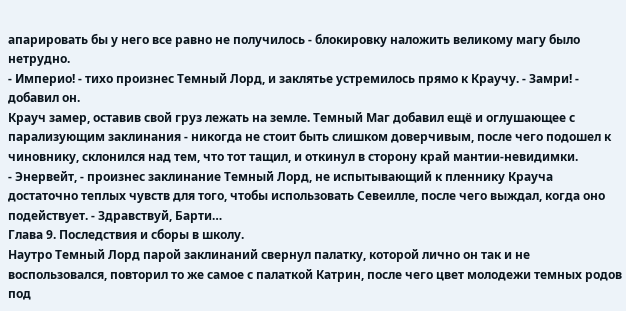апарировать бы у него все равно не получилось - блокировку наложить великому магу было нетрудно.
- Империо! - тихо произнес Темный Лорд, и заклятье устремилось прямо к Краучу. - Замри! - добавил он.
Крауч замер, оставив свой груз лежать на земле. Темный Маг добавил ещё и оглушающее с парализующим заклинания - никогда не стоит быть слишком доверчивым, после чего подошел к чиновнику, склонился над тем, что тот тащил, и откинул в сторону край мантии-невидимки.
- Энервейт, - произнес заклинание Темный Лорд, не испытывающий к пленнику Крауча достаточно теплых чувств для того, чтобы использовать Севеилле, после чего выждал, когда оно подействует. - Здравствуй, Барти…
Глава 9. Последствия и сборы в школу.
Наутро Темный Лорд парой заклинаний свернул палатку, которой лично он так и не воспользовался, повторил то же самое с палаткой Катрин, после чего цвет молодежи темных родов под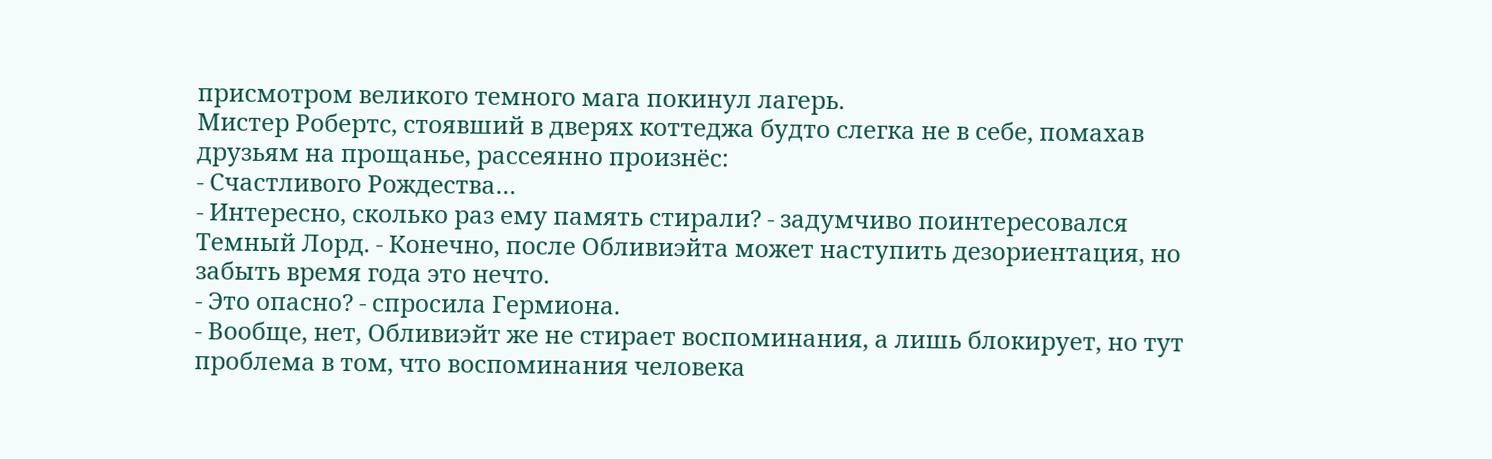присмотром великого темного мага покинул лагерь.
Мистер Робертс, стоявший в дверях коттеджа будто слегка не в себе, помахав друзьям на прощанье, рассеянно произнёс:
- Счастливого Рождества…
- Интересно, сколько раз ему память стирали? - задумчиво поинтересовался Темный Лорд. - Конечно, после Обливиэйта может наступить дезориентация, но забыть время года это нечто.
- Это опасно? - спросила Гермиона.
- Вообще, нет, Обливиэйт же не стирает воспоминания, а лишь блокирует, но тут проблема в том, что воспоминания человека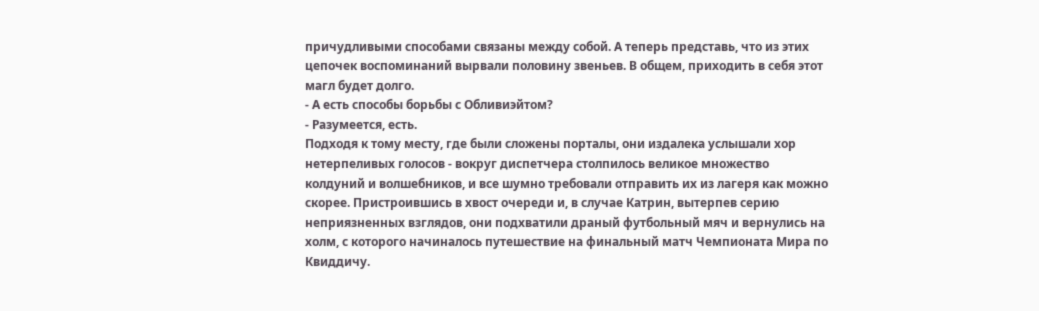причудливыми способами связаны между собой. А теперь представь, что из этих цепочек воспоминаний вырвали половину звеньев. В общем, приходить в себя этот магл будет долго.
- А есть способы борьбы с Обливиэйтом?
- Разумеется, есть.
Подходя к тому месту, где были сложены порталы, они издалека услышали хор нетерпеливых голосов - вокруг диспетчера столпилось великое множество колдуний и волшебников, и все шумно требовали отправить их из лагеря как можно скорее. Пристроившись в хвост очереди и, в случае Катрин, вытерпев серию неприязненных взглядов, они подхватили драный футбольный мяч и вернулись на холм, с которого начиналось путешествие на финальный матч Чемпионата Мира по Квиддичу.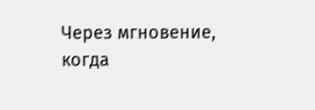Через мгновение, когда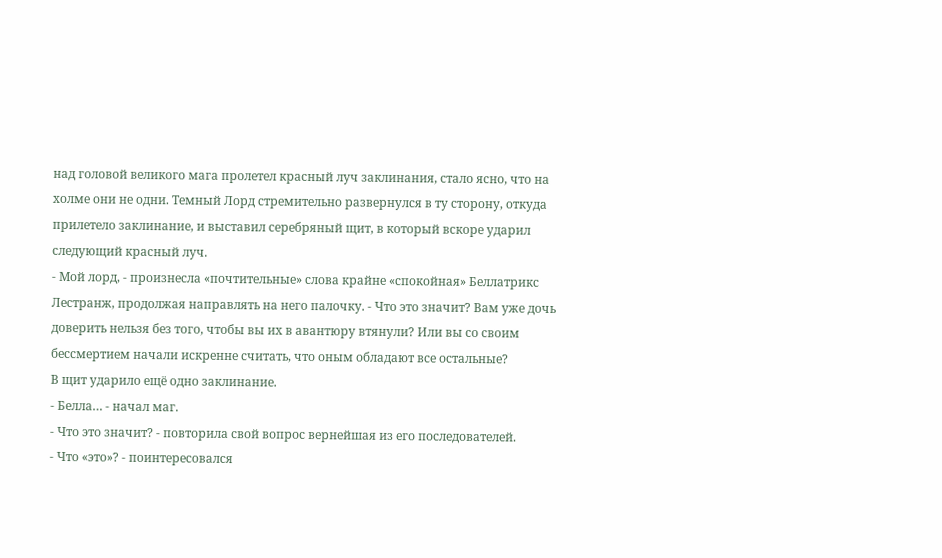над головой великого мага пролетел красный луч заклинания, стало ясно, что на холме они не одни. Темный Лорд стремительно развернулся в ту сторону, откуда прилетело заклинание, и выставил серебряный щит, в который вскоре ударил следующий красный луч.
- Мой лорд, - произнесла «почтительные» слова крайне «спокойная» Беллатрикс Лестранж, продолжая направлять на него палочку. - Что это значит? Вам уже дочь доверить нельзя без того, чтобы вы их в авантюру втянули? Или вы со своим бессмертием начали искренне считать, что оным обладают все остальные?
В щит ударило ещё одно заклинание.
- Белла… - начал маг.
- Что это значит? - повторила свой вопрос вернейшая из его последователей.
- Что «это»? - поинтересовался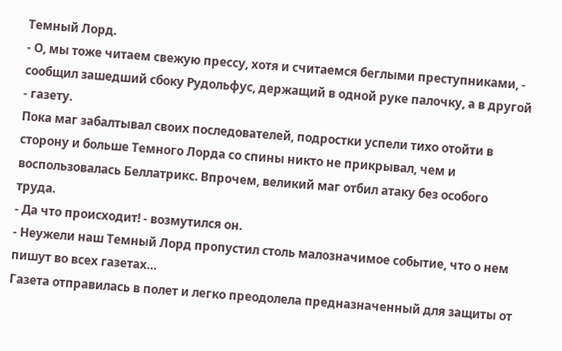Темный Лорд.
- О, мы тоже читаем свежую прессу, хотя и считаемся беглыми преступниками, - сообщил зашедший сбоку Рудольфус, держащий в одной руке палочку, а в другой - газету.
Пока маг забалтывал своих последователей, подростки успели тихо отойти в сторону и больше Темного Лорда со спины никто не прикрывал, чем и воспользовалась Беллатрикс. Впрочем, великий маг отбил атаку без особого труда.
- Да что происходит! - возмутился он.
- Неужели наш Темный Лорд пропустил столь малозначимое событие, что о нем пишут во всех газетах…
Газета отправилась в полет и легко преодолела предназначенный для защиты от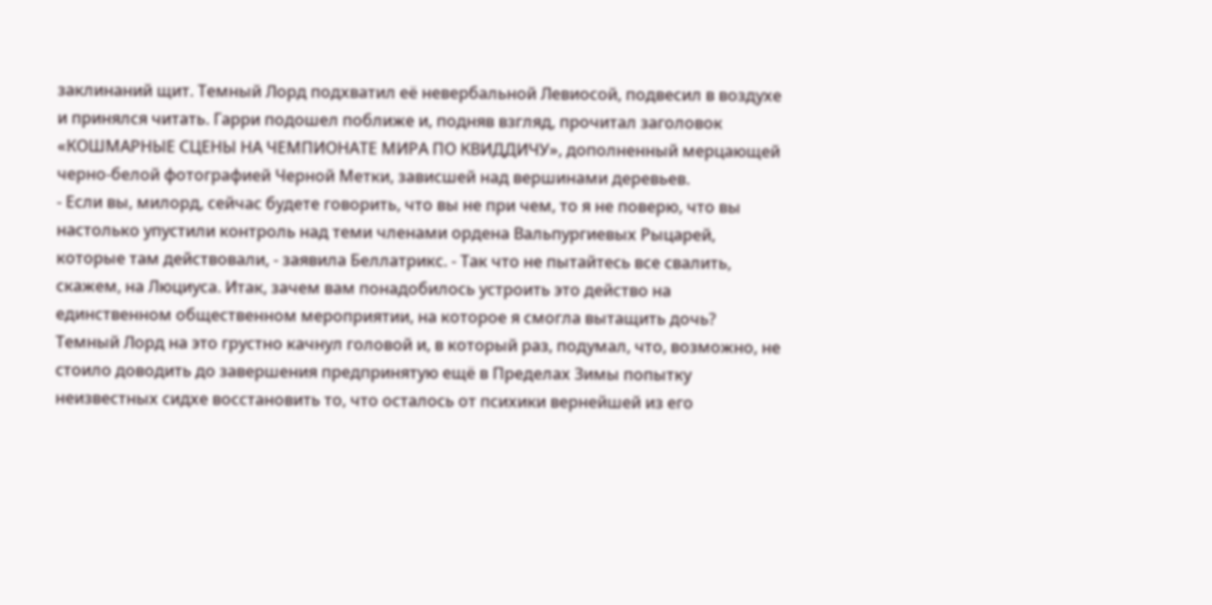заклинаний щит. Темный Лорд подхватил её невербальной Левиосой, подвесил в воздухе и принялся читать. Гарри подошел поближе и, подняв взгляд, прочитал заголовок «КОШМАРНЫЕ СЦЕНЫ НА ЧЕМПИОНАТЕ МИРА ПО КВИДДИЧУ», дополненный мерцающей черно-белой фотографией Черной Метки, зависшей над вершинами деревьев.
- Если вы, милорд, сейчас будете говорить, что вы не при чем, то я не поверю, что вы настолько упустили контроль над теми членами ордена Вальпургиевых Рыцарей, которые там действовали, - заявила Беллатрикс. - Так что не пытайтесь все свалить, скажем, на Люциуса. Итак, зачем вам понадобилось устроить это действо на единственном общественном мероприятии, на которое я смогла вытащить дочь?
Темный Лорд на это грустно качнул головой и, в который раз, подумал, что, возможно, не стоило доводить до завершения предпринятую ещё в Пределах Зимы попытку неизвестных сидхе восстановить то, что осталось от психики вернейшей из его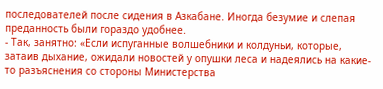последователей после сидения в Азкабане. Иногда безумие и слепая преданность были гораздо удобнее.
- Так, занятно: «Если испуганные волшебники и колдуньи, которые, затаив дыхание, ожидали новостей у опушки леса и надеялись на какие-то разъяснения со стороны Министерства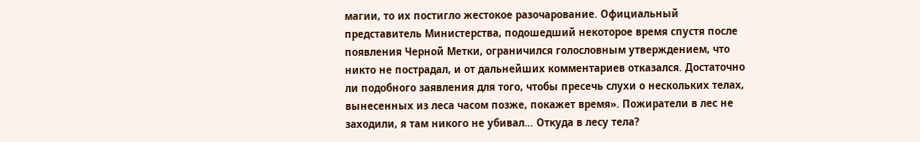магии, то их постигло жестокое разочарование. Официальный представитель Министерства, подошедший некоторое время спустя после появления Черной Метки, ограничился голословным утверждением, что никто не пострадал, и от дальнейших комментариев отказался. Достаточно ли подобного заявления для того, чтобы пресечь слухи о нескольких телах, вынесенных из леса часом позже, покажет время». Пожиратели в лес не заходили, я там никого не убивал… Откуда в лесу тела?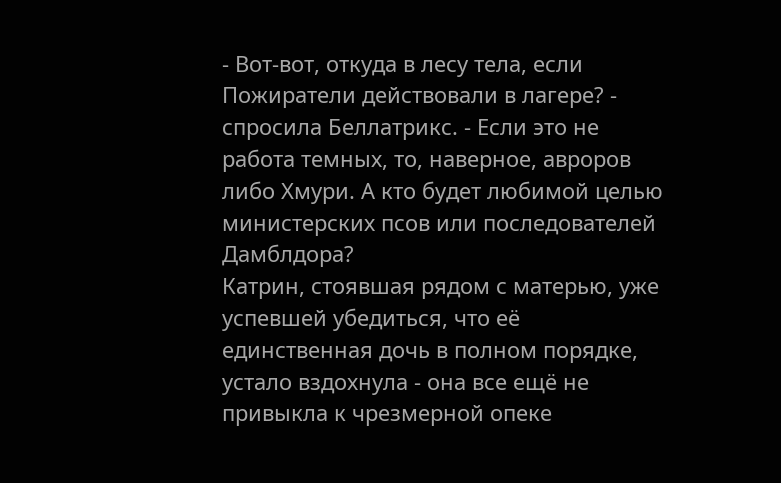- Вот-вот, откуда в лесу тела, если Пожиратели действовали в лагере? - спросила Беллатрикс. - Если это не работа темных, то, наверное, авроров либо Хмури. А кто будет любимой целью министерских псов или последователей Дамблдора?
Катрин, стоявшая рядом с матерью, уже успевшей убедиться, что её единственная дочь в полном порядке, устало вздохнула - она все ещё не привыкла к чрезмерной опеке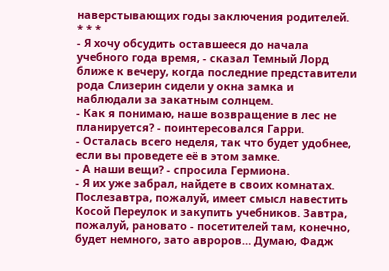наверстывающих годы заключения родителей.
* * *
- Я хочу обсудить оставшееся до начала учебного года время, - сказал Темный Лорд ближе к вечеру, когда последние представители рода Слизерин сидели у окна замка и наблюдали за закатным солнцем.
- Как я понимаю, наше возвращение в лес не планируется? - поинтересовался Гарри.
- Осталась всего неделя, так что будет удобнее, если вы проведете её в этом замке.
- А наши вещи? - спросила Гермиона.
- Я их уже забрал, найдете в своих комнатах. Послезавтра, пожалуй, имеет смысл навестить Косой Переулок и закупить учебников. Завтра, пожалуй, рановато - посетителей там, конечно, будет немного, зато авроров… Думаю, Фадж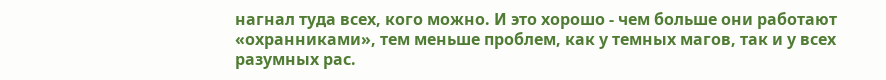нагнал туда всех, кого можно. И это хорошо - чем больше они работают «охранниками», тем меньше проблем, как у темных магов, так и у всех разумных рас.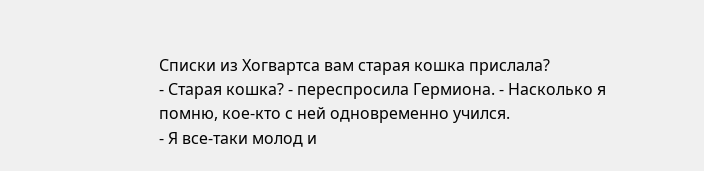Списки из Хогвартса вам старая кошка прислала?
- Старая кошка? - переспросила Гермиона. - Насколько я помню, кое-кто с ней одновременно учился.
- Я все-таки молод и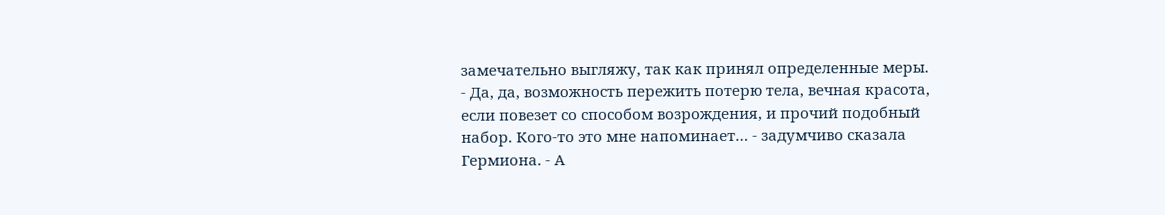замечательно выгляжу, так как принял определенные меры.
- Да, да, возможность пережить потерю тела, вечная красота, если повезет со способом возрождения, и прочий подобный набор. Кого-то это мне напоминает… - задумчиво сказала Гермиона. - А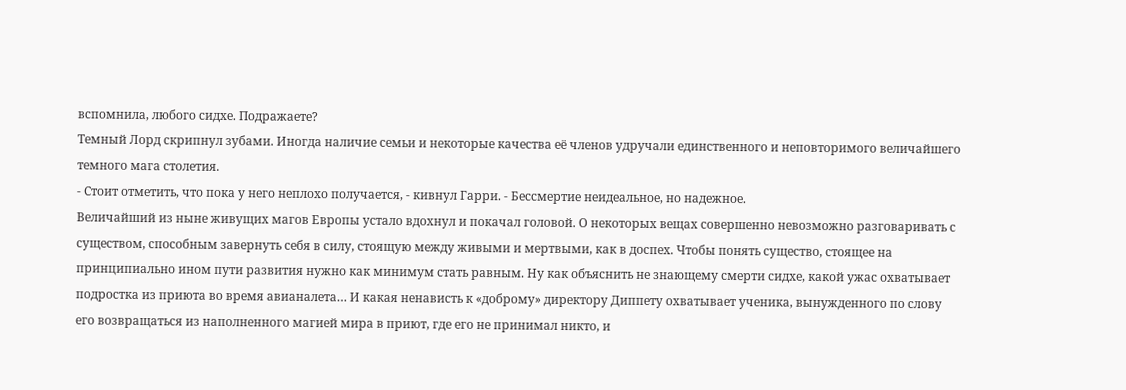вспомнила, любого сидхе. Подражаете?
Темный Лорд скрипнул зубами. Иногда наличие семьи и некоторые качества её членов удручали единственного и неповторимого величайшего темного мага столетия.
- Стоит отметить, что пока у него неплохо получается, - кивнул Гарри. - Бессмертие неидеальное, но надежное.
Величайший из ныне живущих магов Европы устало вдохнул и покачал головой. О некоторых вещах совершенно невозможно разговаривать с существом, способным завернуть себя в силу, стоящую между живыми и мертвыми, как в доспех. Чтобы понять существо, стоящее на принципиально ином пути развития нужно как минимум стать равным. Ну как объяснить не знающему смерти сидхе, какой ужас охватывает подростка из приюта во время авианалета… И какая ненависть к «доброму» директору Диппету охватывает ученика, вынужденного по слову его возвращаться из наполненного магией мира в приют, где его не принимал никто, и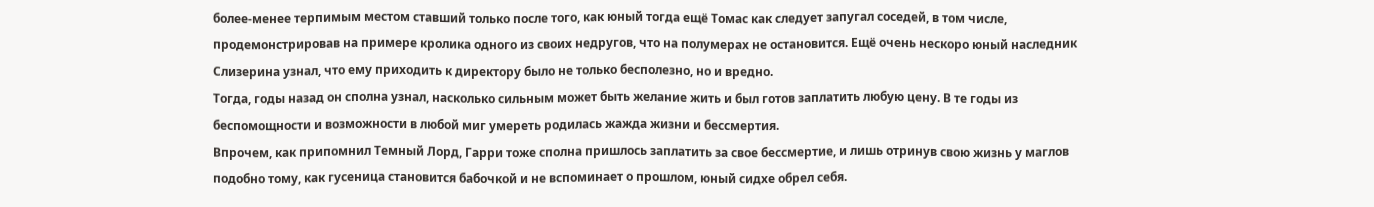более-менее терпимым местом ставший только после того, как юный тогда ещё Томас как следует запугал соседей, в том числе, продемонстрировав на примере кролика одного из своих недругов, что на полумерах не остановится. Ещё очень нескоро юный наследник Слизерина узнал, что ему приходить к директору было не только бесполезно, но и вредно.
Тогда, годы назад он сполна узнал, насколько сильным может быть желание жить и был готов заплатить любую цену. В те годы из беспомощности и возможности в любой миг умереть родилась жажда жизни и бессмертия.
Впрочем, как припомнил Темный Лорд, Гарри тоже сполна пришлось заплатить за свое бессмертие, и лишь отринув свою жизнь у маглов подобно тому, как гусеница становится бабочкой и не вспоминает о прошлом, юный сидхе обрел себя.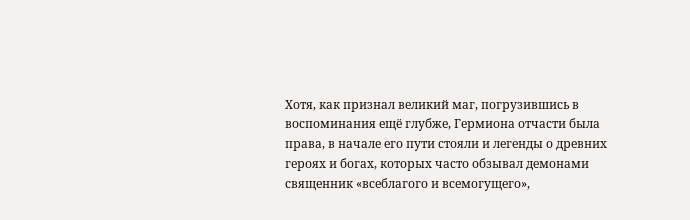Хотя, как признал великий маг, погрузившись в воспоминания ещё глубже, Гермиона отчасти была права, в начале его пути стояли и легенды о древних героях и богах, которых часто обзывал демонами священник «всеблагого и всемогущего»,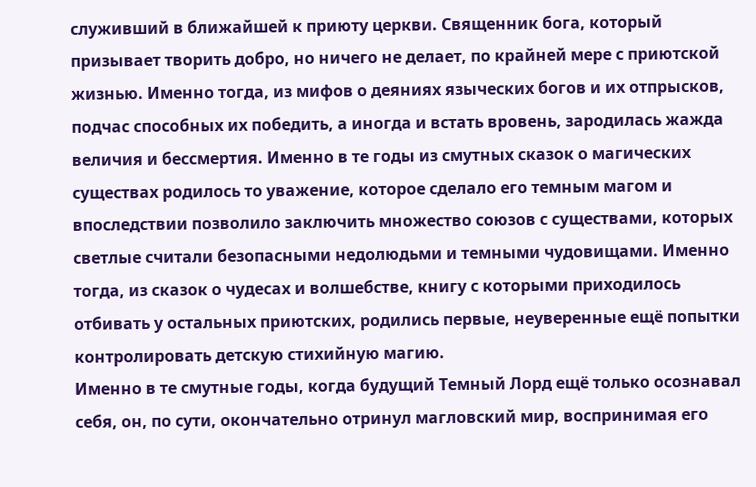служивший в ближайшей к приюту церкви. Священник бога, который призывает творить добро, но ничего не делает, по крайней мере с приютской жизнью. Именно тогда, из мифов о деяниях языческих богов и их отпрысков, подчас способных их победить, а иногда и встать вровень, зародилась жажда величия и бессмертия. Именно в те годы из смутных сказок о магических существах родилось то уважение, которое сделало его темным магом и впоследствии позволило заключить множество союзов с существами, которых светлые считали безопасными недолюдьми и темными чудовищами. Именно тогда, из сказок о чудесах и волшебстве, книгу с которыми приходилось отбивать у остальных приютских, родились первые, неуверенные ещё попытки контролировать детскую стихийную магию.
Именно в те смутные годы, когда будущий Темный Лорд ещё только осознавал себя, он, по сути, окончательно отринул магловский мир, воспринимая его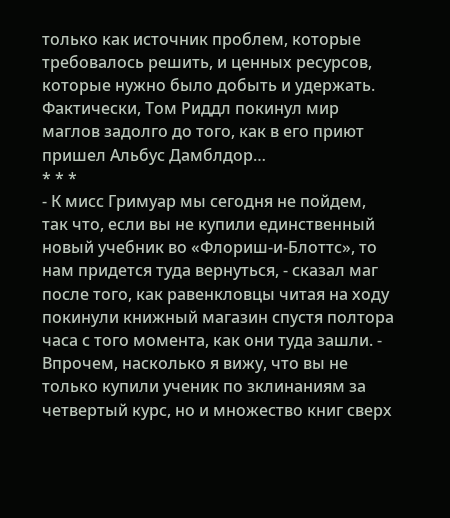только как источник проблем, которые требовалось решить, и ценных ресурсов, которые нужно было добыть и удержать. Фактически, Том Риддл покинул мир маглов задолго до того, как в его приют пришел Альбус Дамблдор…
* * *
- К мисс Гримуар мы сегодня не пойдем, так что, если вы не купили единственный новый учебник во «Флориш-и-Блоттс», то нам придется туда вернуться, - сказал маг после того, как равенкловцы читая на ходу покинули книжный магазин спустя полтора часа с того момента, как они туда зашли. - Впрочем, насколько я вижу, что вы не только купили ученик по зклинаниям за четвертый курс, но и множество книг сверх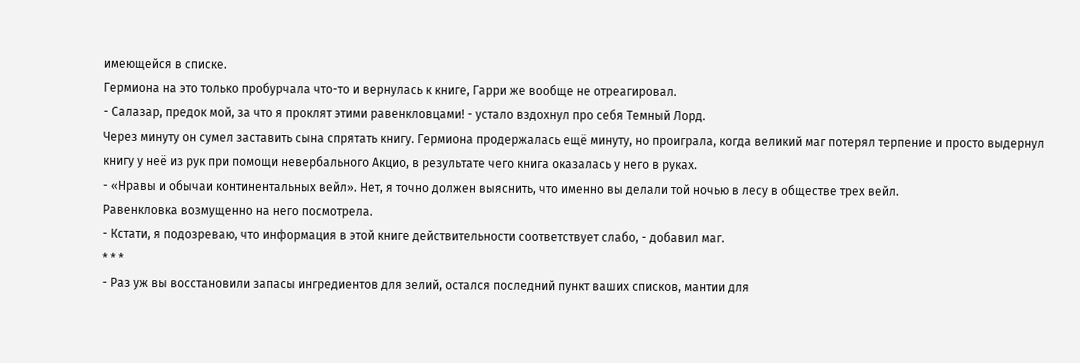имеющейся в списке.
Гермиона на это только пробурчала что-то и вернулась к книге, Гарри же вообще не отреагировал.
- Салазар, предок мой, за что я проклят этими равенкловцами! - устало вздохнул про себя Темный Лорд.
Через минуту он сумел заставить сына спрятать книгу. Гермиона продержалась ещё минуту, но проиграла, когда великий маг потерял терпение и просто выдернул книгу у неё из рук при помощи невербального Акцио, в результате чего книга оказалась у него в руках.
- «Нравы и обычаи континентальных вейл». Нет, я точно должен выяснить, что именно вы делали той ночью в лесу в обществе трех вейл.
Равенкловка возмущенно на него посмотрела.
- Кстати, я подозреваю, что информация в этой книге действительности соответствует слабо, - добавил маг.
* * *
- Раз уж вы восстановили запасы ингредиентов для зелий, остался последний пункт ваших списков, мантии для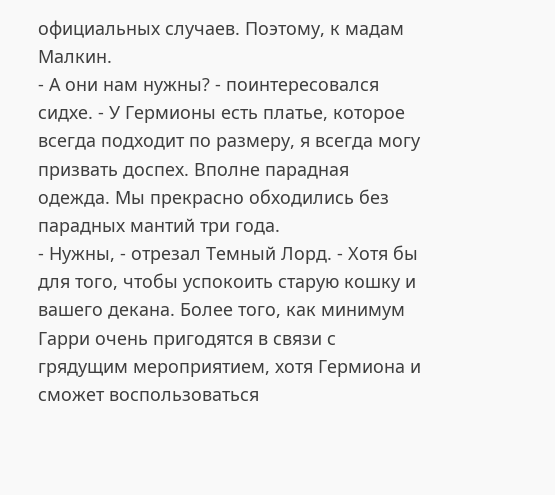официальных случаев. Поэтому, к мадам Малкин.
- А они нам нужны? - поинтересовался сидхе. - У Гермионы есть платье, которое всегда подходит по размеру, я всегда могу призвать доспех. Вполне парадная одежда. Мы прекрасно обходились без парадных мантий три года.
- Нужны, - отрезал Темный Лорд. - Хотя бы для того, чтобы успокоить старую кошку и вашего декана. Более того, как минимум Гарри очень пригодятся в связи с грядущим мероприятием, хотя Гермиона и сможет воспользоваться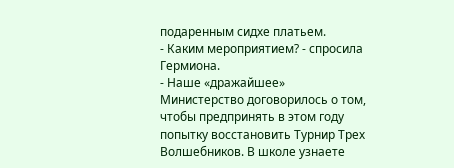подаренным сидхе платьем.
- Каким мероприятием? - спросила Гермиона.
- Наше «дражайшее» Министерство договорилось о том, чтобы предпринять в этом году попытку восстановить Турнир Трех Волшебников. В школе узнаете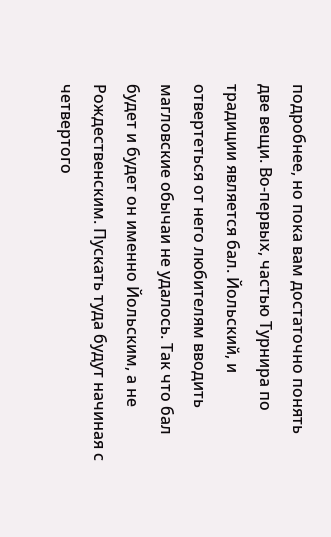подробнее, но пока вам достаточно понять две вещи. Во-первых, частью Турнира по традиции является бал. Йольский, и отвертеться от него любителям вводить магловские обычаи не удалось. Так что бал будет и будет он именно Йольским, а не Рождественским. Пускать туда будут начиная с четвертого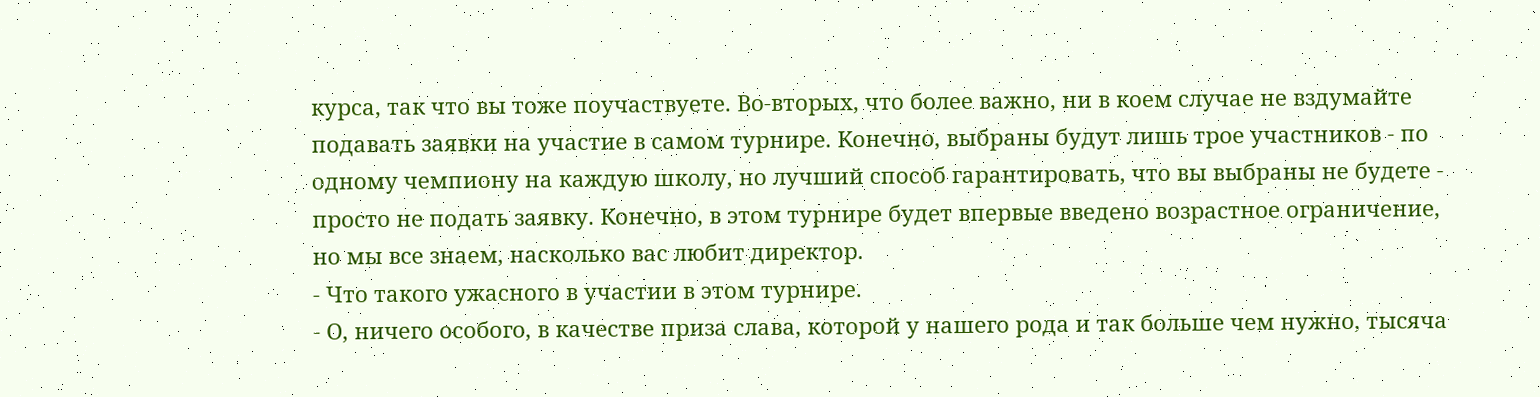курса, так что вы тоже поучаствуете. Во-вторых, что более важно, ни в коем случае не вздумайте подавать заявки на участие в самом турнире. Конечно, выбраны будут лишь трое участников - по одному чемпиону на каждую школу, но лучший способ гарантировать, что вы выбраны не будете - просто не подать заявку. Конечно, в этом турнире будет впервые введено возрастное ограничение, но мы все знаем, насколько вас любит директор.
- Что такого ужасного в участии в этом турнире.
- О, ничего особого, в качестве приза слава, которой у нашего рода и так больше чем нужно, тысяча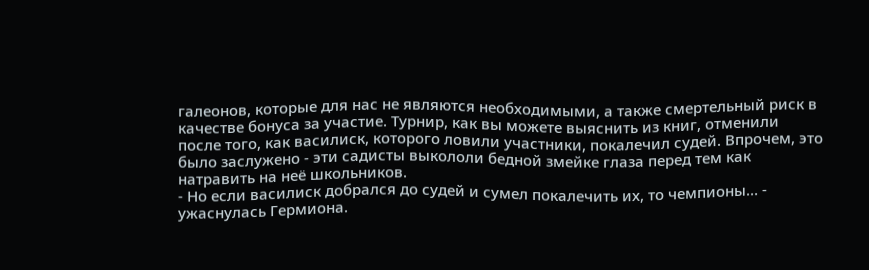галеонов, которые для нас не являются необходимыми, а также смертельный риск в качестве бонуса за участие. Турнир, как вы можете выяснить из книг, отменили после того, как василиск, которого ловили участники, покалечил судей. Впрочем, это было заслужено - эти садисты выкололи бедной змейке глаза перед тем как натравить на неё школьников.
- Но если василиск добрался до судей и сумел покалечить их, то чемпионы… - ужаснулась Гермиона.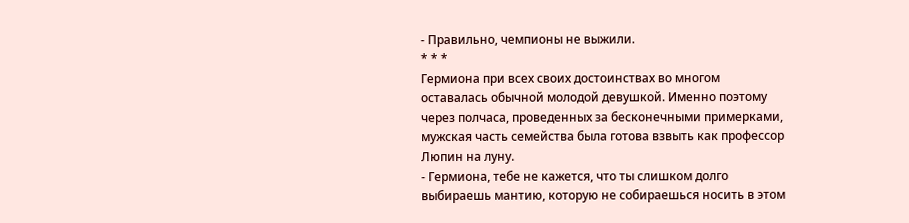- Правильно, чемпионы не выжили.
* * *
Гермиона при всех своих достоинствах во многом оставалась обычной молодой девушкой. Именно поэтому через полчаса, проведенных за бесконечными примерками, мужская часть семейства была готова взвыть как профессор Люпин на луну.
- Гермиона, тебе не кажется, что ты слишком долго выбираешь мантию, которую не собираешься носить в этом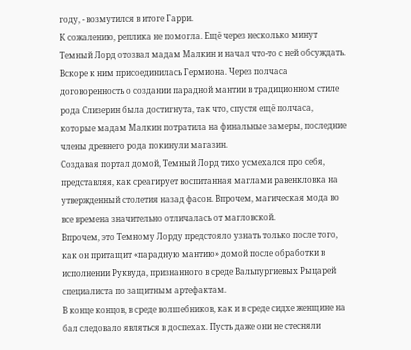году, - возмутился в итоге Гарри.
К сожалению, реплика не помогла. Ещё через несколько минут Темный Лорд отозвал мадам Малкин и начал что-то с ней обсуждать. Вскоре к ним присоединилась Гермиона. Через полчаса договоренность о создании парадной мантии в традиционном стиле рода Слизерин была достигнута, так что, спустя ещё полчаса, которые мадам Малкин потратила на финальные замеры, последние члены древнего рода покинули магазин.
Создавая портал домой, Темный Лорд тихо усмехался про себя, представляя, как среагирует воспитанная маглами равенкловка на утвержденный столетия назад фасон. Впрочем, магическая мода во все времена значительно отличалась от магловской.
Впрочем, это Темному Лорду предстояло узнать только после того, как он притащит «парадную мантию» домой после обработки в исполнении Руквуда, признанного в среде Вальпургиевых Рыцарей специалиста по защитным артефактам.
В конце концов, в среде волшебников, как и в среде сидхе женщине на бал следовало являться в доспехах. Пусть даже они не стесняли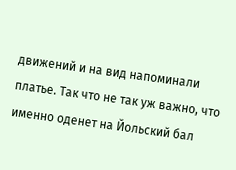движений и на вид напоминали платье. Так что не так уж важно, что именно оденет на Йольский бал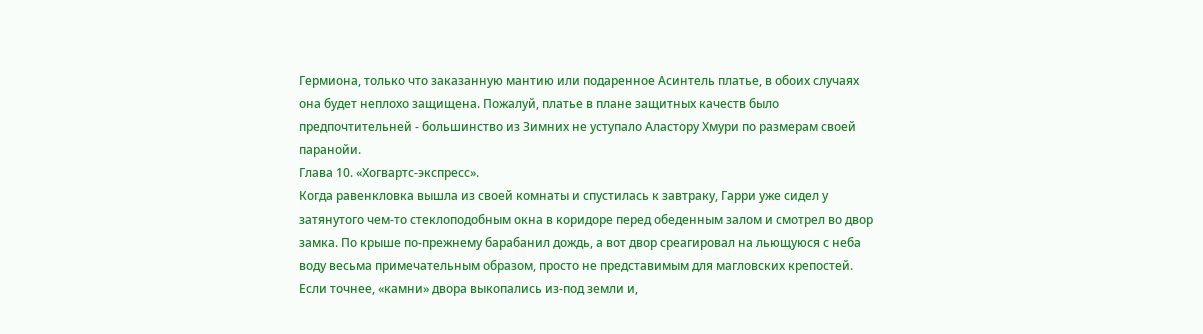Гермиона, только что заказанную мантию или подаренное Асинтель платье, в обоих случаях она будет неплохо защищена. Пожалуй, платье в плане защитных качеств было предпочтительней - большинство из Зимних не уступало Аластору Хмури по размерам своей паранойи.
Глава 10. «Хогвартс-экспресс».
Когда равенкловка вышла из своей комнаты и спустилась к завтраку, Гарри уже сидел у затянутого чем-то стеклоподобным окна в коридоре перед обеденным залом и смотрел во двор замка. По крыше по-прежнему барабанил дождь, а вот двор среагировал на льющуюся с неба воду весьма примечательным образом, просто не представимым для магловских крепостей. Если точнее, «камни» двора выкопались из-под земли и,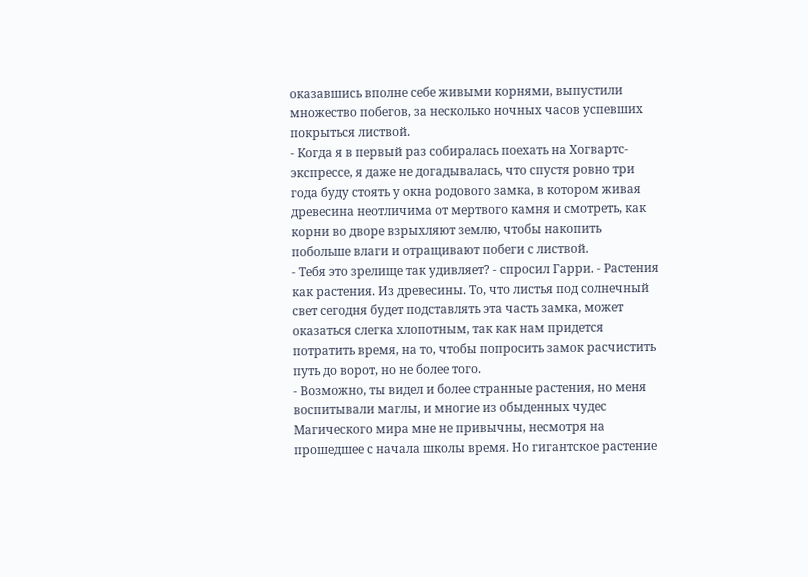оказавшись вполне себе живыми корнями, выпустили множество побегов, за несколько ночных часов успевших покрыться листвой.
- Когда я в первый раз собиралась поехать на Хогвартс-экспрессе, я даже не догадывалась, что спустя ровно три года буду стоять у окна родового замка, в котором живая древесина неотличима от мертвого камня и смотреть, как корни во дворе взрыхляют землю, чтобы накопить побольше влаги и отращивают побеги с листвой.
- Тебя это зрелище так удивляет? - спросил Гарри. - Растения как растения. Из древесины. То, что листья под солнечный свет сегодня будет подставлять эта часть замка, может оказаться слегка хлопотным, так как нам придется потратить время, на то, чтобы попросить замок расчистить путь до ворот, но не более того.
- Возможно, ты видел и более странные растения, но меня воспитывали маглы, и многие из обыденных чудес Магического мира мне не привычны, несмотря на прошедшее с начала школы время. Но гигантское растение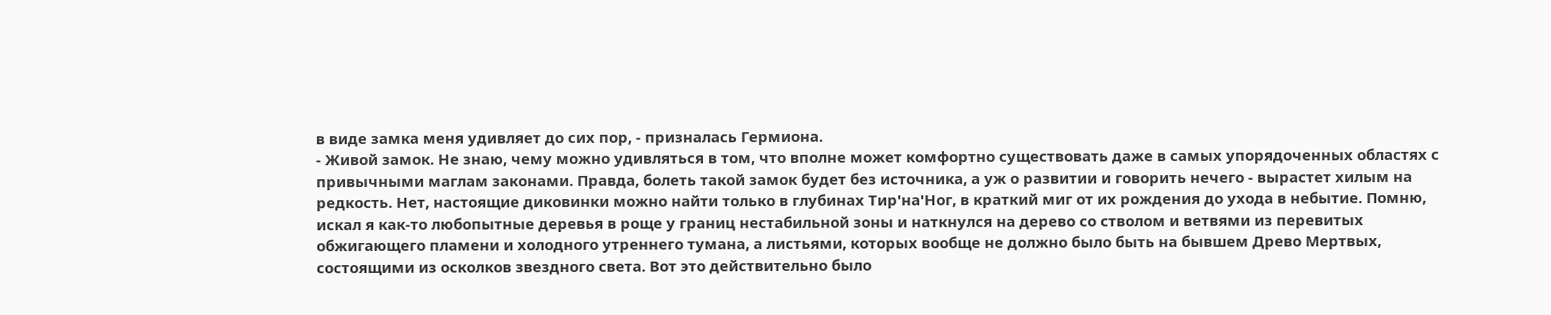в виде замка меня удивляет до сих пор, - призналась Гермиона.
- Живой замок. Не знаю, чему можно удивляться в том, что вполне может комфортно существовать даже в самых упорядоченных областях с привычными маглам законами. Правда, болеть такой замок будет без источника, а уж о развитии и говорить нечего - вырастет хилым на редкость. Нет, настоящие диковинки можно найти только в глубинах Тир'на'Ног, в краткий миг от их рождения до ухода в небытие. Помню, искал я как-то любопытные деревья в роще у границ нестабильной зоны и наткнулся на дерево со стволом и ветвями из перевитых обжигающего пламени и холодного утреннего тумана, а листьями, которых вообще не должно было быть на бывшем Древо Мертвых, состоящими из осколков звездного света. Вот это действительно было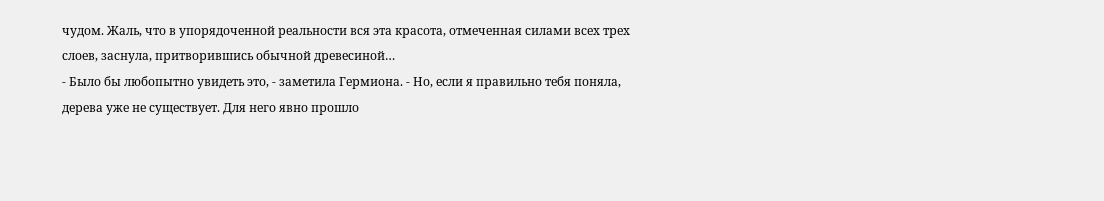чудом. Жаль, что в упорядоченной реальности вся эта красота, отмеченная силами всех трех слоев, заснула, притворившись обычной древесиной…
- Было бы любопытно увидеть это, - заметила Гермиона. - Но, если я правильно тебя поняла, дерева уже не существует. Для него явно прошло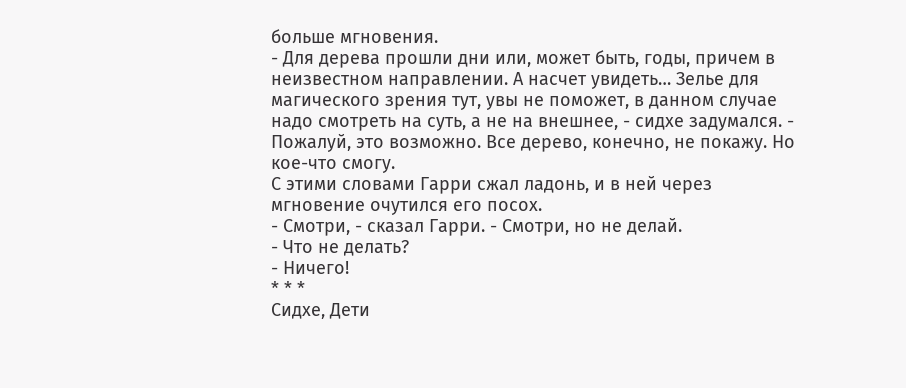больше мгновения.
- Для дерева прошли дни или, может быть, годы, причем в неизвестном направлении. А насчет увидеть… Зелье для магического зрения тут, увы не поможет, в данном случае надо смотреть на суть, а не на внешнее, - сидхе задумался. - Пожалуй, это возможно. Все дерево, конечно, не покажу. Но кое-что смогу.
С этими словами Гарри сжал ладонь, и в ней через мгновение очутился его посох.
- Смотри, - сказал Гарри. - Смотри, но не делай.
- Что не делать?
- Ничего!
* * *
Сидхе, Дети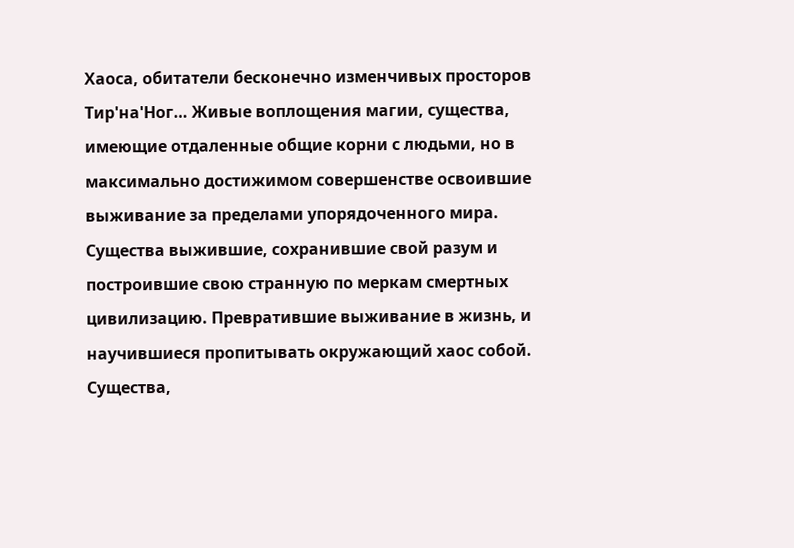Хаоса, обитатели бесконечно изменчивых просторов Тир'на'Ног… Живые воплощения магии, существа, имеющие отдаленные общие корни с людьми, но в максимально достижимом совершенстве освоившие выживание за пределами упорядоченного мира. Существа выжившие, сохранившие свой разум и построившие свою странную по меркам смертных цивилизацию. Превратившие выживание в жизнь, и научившиеся пропитывать окружающий хаос собой. Существа,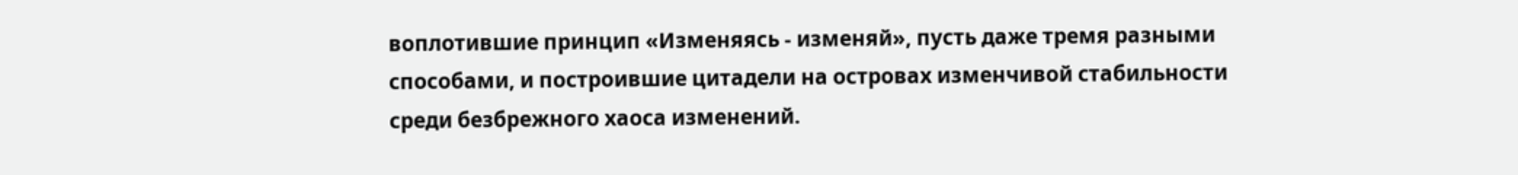воплотившие принцип «Изменяясь - изменяй», пусть даже тремя разными способами, и построившие цитадели на островах изменчивой стабильности среди безбрежного хаоса изменений.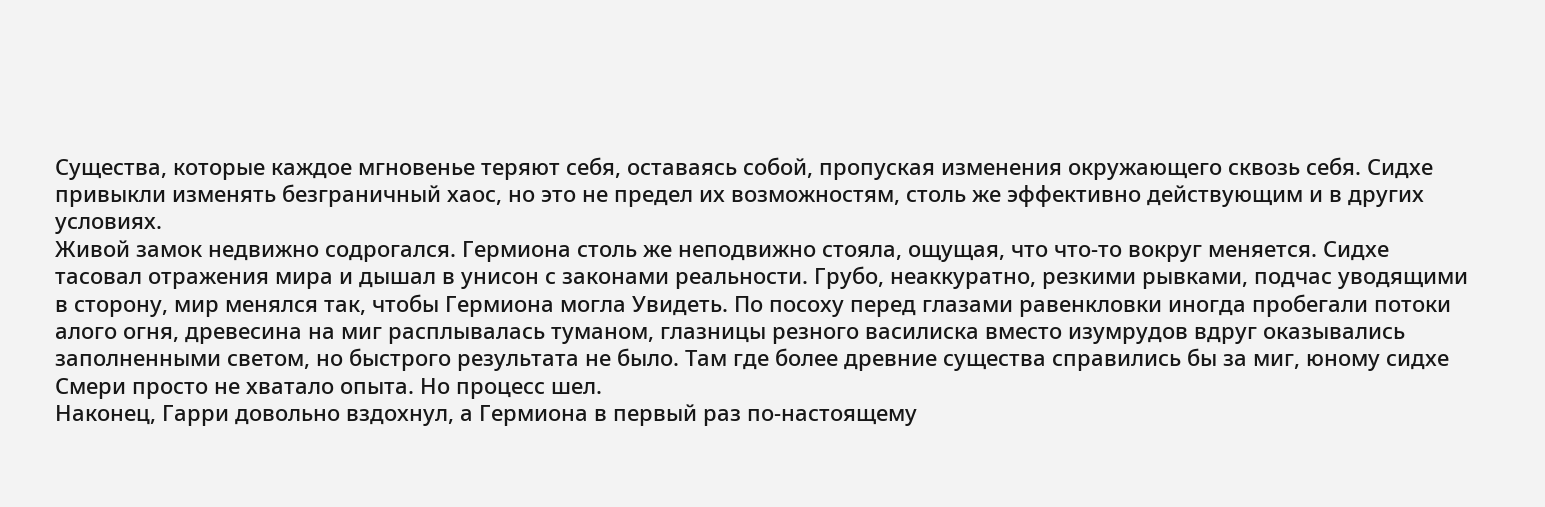Существа, которые каждое мгновенье теряют себя, оставаясь собой, пропуская изменения окружающего сквозь себя. Сидхе привыкли изменять безграничный хаос, но это не предел их возможностям, столь же эффективно действующим и в других условиях.
Живой замок недвижно содрогался. Гермиона столь же неподвижно стояла, ощущая, что что-то вокруг меняется. Сидхе тасовал отражения мира и дышал в унисон с законами реальности. Грубо, неаккуратно, резкими рывками, подчас уводящими в сторону, мир менялся так, чтобы Гермиона могла Увидеть. По посоху перед глазами равенкловки иногда пробегали потоки алого огня, древесина на миг расплывалась туманом, глазницы резного василиска вместо изумрудов вдруг оказывались заполненными светом, но быстрого результата не было. Там где более древние существа справились бы за миг, юному сидхе Смери просто не хватало опыта. Но процесс шел.
Наконец, Гарри довольно вздохнул, а Гермиона в первый раз по-настоящему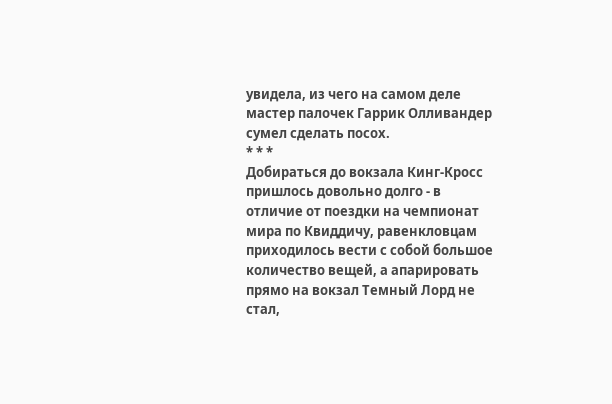увидела, из чего на самом деле мастер палочек Гаррик Олливандер сумел сделать посох.
* * *
Добираться до вокзала Кинг-Кросс пришлось довольно долго - в отличие от поездки на чемпионат мира по Квиддичу, равенкловцам приходилось вести с собой большое количество вещей, а апарировать прямо на вокзал Темный Лорд не стал,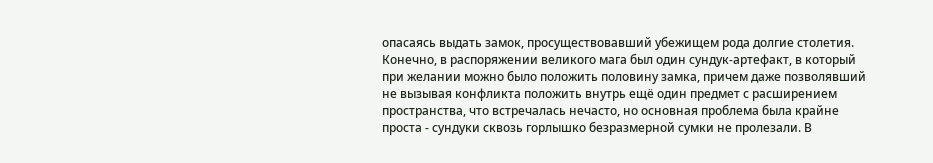опасаясь выдать замок, просуществовавший убежищем рода долгие столетия. Конечно, в распоряжении великого мага был один сундук-артефакт, в который при желании можно было положить половину замка, причем даже позволявший не вызывая конфликта положить внутрь ещё один предмет с расширением пространства, что встречалась нечасто, но основная проблема была крайне проста - сундуки сквозь горлышко безразмерной сумки не пролезали. В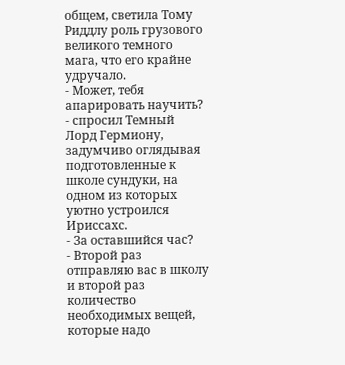общем, светила Тому Риддлу роль грузового великого темного мага, что его крайне удручало.
- Может, тебя апарировать научить? - спросил Темный Лорд Гермиону, задумчиво оглядывая подготовленные к школе сундуки, на одном из которых уютно устроился Ириссахс.
- За оставшийся час?
- Второй раз отправляю вас в школу и второй раз количество необходимых вещей, которые надо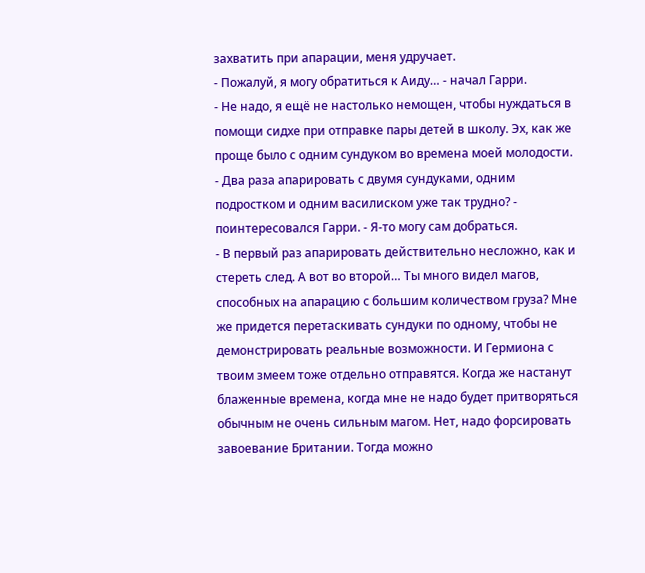захватить при апарации, меня удручает.
- Пожалуй, я могу обратиться к Аиду… - начал Гарри.
- Не надо, я ещё не настолько немощен, чтобы нуждаться в помощи сидхе при отправке пары детей в школу. Эх, как же проще было с одним сундуком во времена моей молодости.
- Два раза апарировать с двумя сундуками, одним подростком и одним василиском уже так трудно? - поинтересовался Гарри. - Я-то могу сам добраться.
- В первый раз апарировать действительно несложно, как и стереть след. А вот во второй… Ты много видел магов, способных на апарацию с большим количеством груза? Мне же придется перетаскивать сундуки по одному, чтобы не демонстрировать реальные возможности. И Гермиона с твоим змеем тоже отдельно отправятся. Когда же настанут блаженные времена, когда мне не надо будет притворяться обычным не очень сильным магом. Нет, надо форсировать завоевание Британии. Тогда можно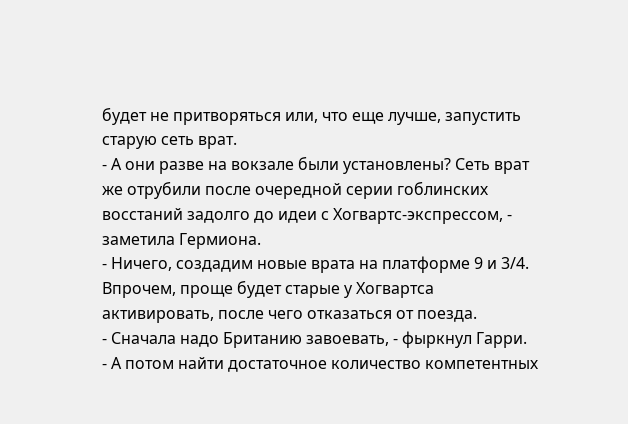будет не притворяться или, что еще лучше, запустить старую сеть врат.
- А они разве на вокзале были установлены? Сеть врат же отрубили после очередной серии гоблинских восстаний задолго до идеи с Хогвартс-экспрессом, - заметила Гермиона.
- Ничего, создадим новые врата на платформе 9 и 3/4. Впрочем, проще будет старые у Хогвартса активировать, после чего отказаться от поезда.
- Сначала надо Британию завоевать, - фыркнул Гарри.
- А потом найти достаточное количество компетентных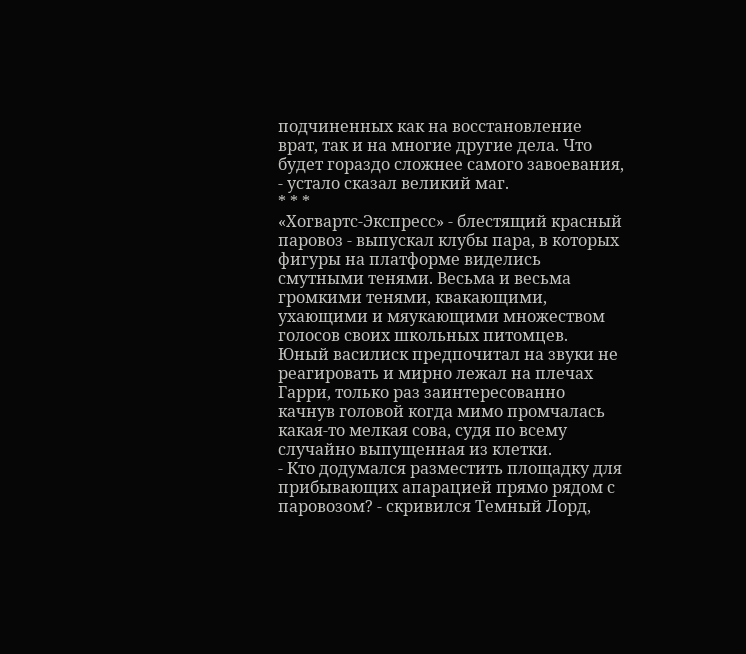подчиненных как на восстановление врат, так и на многие другие дела. Что будет гораздо сложнее самого завоевания, - устало сказал великий маг.
* * *
«Хогвартс-Экспресс» - блестящий красный паровоз - выпускал клубы пара, в которых фигуры на платформе виделись смутными тенями. Весьма и весьма громкими тенями, квакающими, ухающими и мяукающими множеством голосов своих школьных питомцев.
Юный василиск предпочитал на звуки не реагировать и мирно лежал на плечах Гарри, только раз заинтересованно качнув головой когда мимо промчалась какая-то мелкая сова, судя по всему случайно выпущенная из клетки.
- Кто додумался разместить площадку для прибывающих апарацией прямо рядом с паровозом? - скривился Темный Лорд,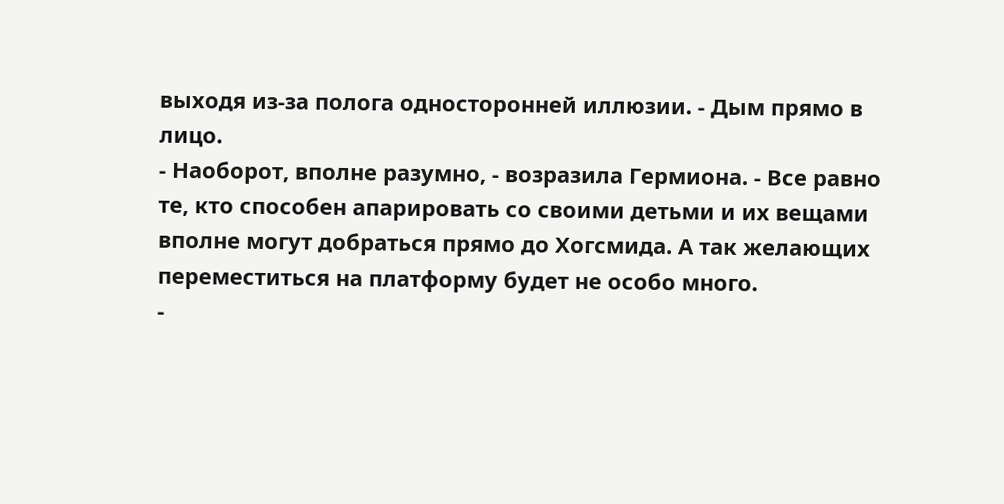выходя из-за полога односторонней иллюзии. - Дым прямо в лицо.
- Наоборот, вполне разумно, - возразила Гермиона. - Все равно те, кто способен апарировать со своими детьми и их вещами вполне могут добраться прямо до Хогсмида. А так желающих переместиться на платформу будет не особо много.
-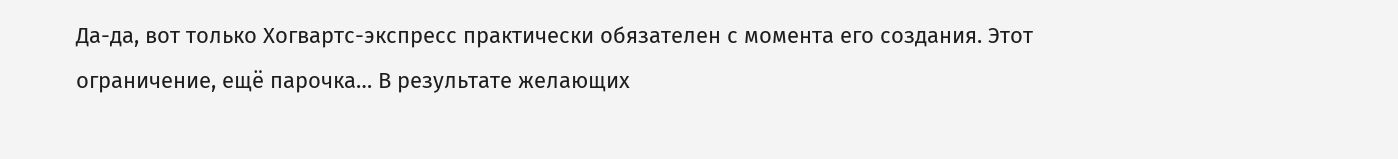Да-да, вот только Хогвартс-экспресс практически обязателен с момента его создания. Этот ограничение, ещё парочка… В результате желающих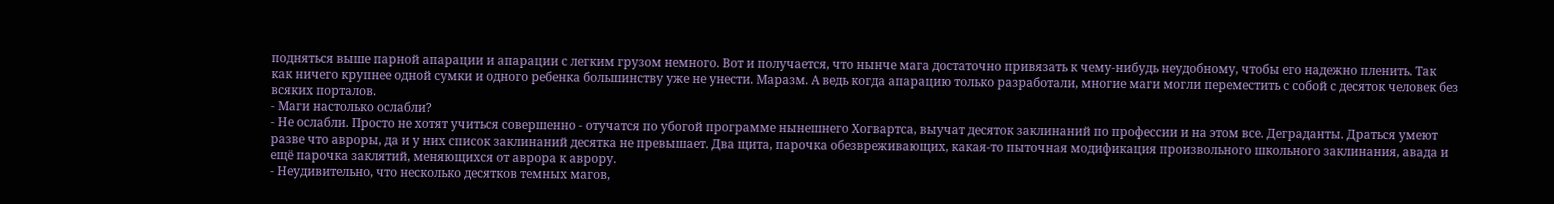подняться выше парной апарации и апарации с легким грузом немного. Вот и получается, что нынче мага достаточно привязать к чему-нибудь неудобному, чтобы его надежно пленить. Так как ничего крупнее одной сумки и одного ребенка большинству уже не унести. Маразм. А ведь когда апарацию только разработали, многие маги могли переместить с собой с десяток человек без всяких порталов.
- Маги настолько ослабли?
- Не ослабли. Просто не хотят учиться совершенно - отучатся по убогой программе нынешнего Хогвартса, выучат десяток заклинаний по профессии и на этом все. Деграданты. Драться умеют разве что авроры, да и у них список заклинаний десятка не превышает. Два щита, парочка обезвреживающих, какая-то пыточная модификация произвольного школьного заклинания, авада и ещё парочка заклятий, меняющихся от аврора к аврору.
- Неудивительно, что несколько десятков темных магов,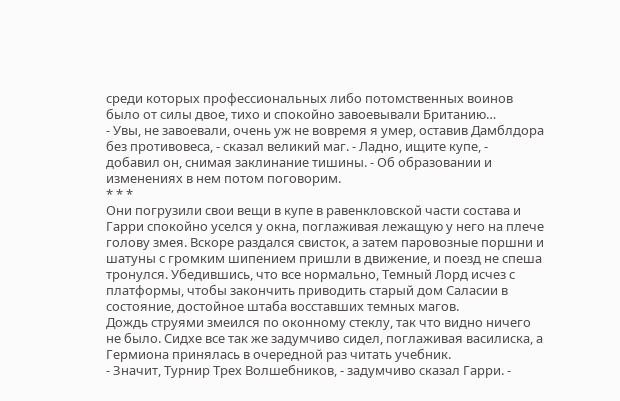среди которых профессиональных либо потомственных воинов было от силы двое, тихо и спокойно завоевывали Британию…
- Увы, не завоевали, очень уж не вовремя я умер, оставив Дамблдора без противовеса, - сказал великий маг. - Ладно, ищите купе, - добавил он, снимая заклинание тишины. - Об образовании и изменениях в нем потом поговорим.
* * *
Они погрузили свои вещи в купе в равенкловской части состава и Гарри спокойно уселся у окна, поглаживая лежащую у него на плече голову змея. Вскоре раздался свисток, а затем паровозные поршни и шатуны с громким шипением пришли в движение, и поезд не спеша тронулся. Убедившись, что все нормально, Темный Лорд исчез с платформы, чтобы закончить приводить старый дом Саласии в состояние, достойное штаба восставших темных магов.
Дождь струями змеился по оконному стеклу, так что видно ничего не было. Сидхе все так же задумчиво сидел, поглаживая василиска, а Гермиона принялась в очередной раз читать учебник.
- Значит, Турнир Трех Волшебников, - задумчиво сказал Гарри. -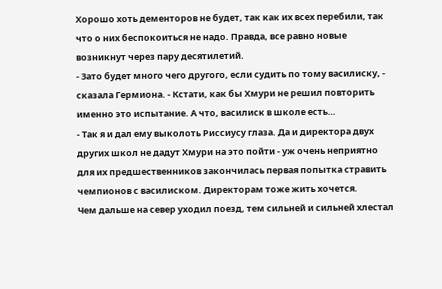Хорошо хоть дементоров не будет, так как их всех перебили, так что о них беспокоиться не надо. Правда, все равно новые возникнут через пару десятилетий.
- Зато будет много чего другого, если судить по тому василиску, - сказала Гермиона. - Кстати, как бы Хмури не решил повторить именно это испытание. А что, василиск в школе есть…
- Так я и дал ему выколоть Риссиусу глаза. Да и директора двух других школ не дадут Хмури на это пойти - уж очень неприятно для их предшественников закончилась первая попытка стравить чемпионов с василиском. Директорам тоже жить хочется.
Чем дальше на север уходил поезд, тем сильней и сильней хлестал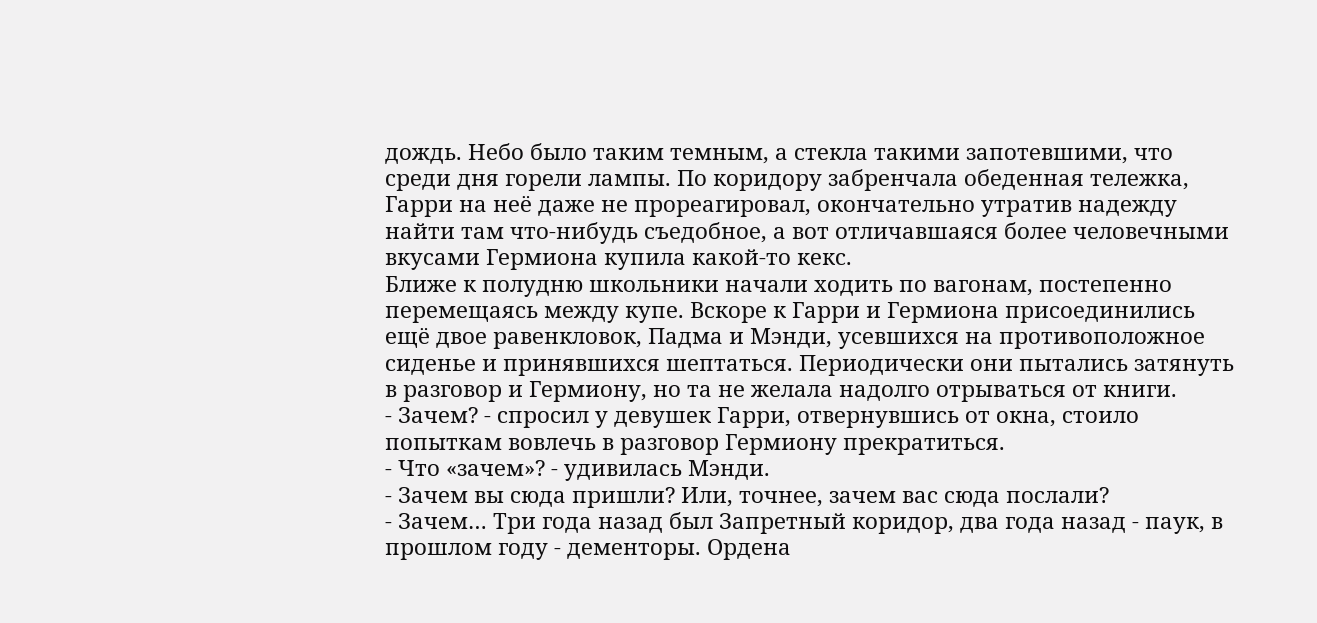дождь. Небо было таким темным, а стекла такими запотевшими, что среди дня горели лампы. По коридору забренчала обеденная тележка, Гарри на неё даже не прореагировал, окончательно утратив надежду найти там что-нибудь съедобное, а вот отличавшаяся более человечными вкусами Гермиона купила какой-то кекс.
Ближе к полудню школьники начали ходить по вагонам, постепенно перемещаясь между купе. Вскоре к Гарри и Гермиона присоединились ещё двое равенкловок, Падма и Мэнди, усевшихся на противоположное сиденье и принявшихся шептаться. Периодически они пытались затянуть в разговор и Гермиону, но та не желала надолго отрываться от книги.
- Зачем? - спросил у девушек Гарри, отвернувшись от окна, стоило попыткам вовлечь в разговор Гермиону прекратиться.
- Что «зачем»? - удивилась Мэнди.
- Зачем вы сюда пришли? Или, точнее, зачем вас сюда послали?
- Зачем… Три года назад был Запретный коридор, два года назад - паук, в прошлом году - дементоры. Ордена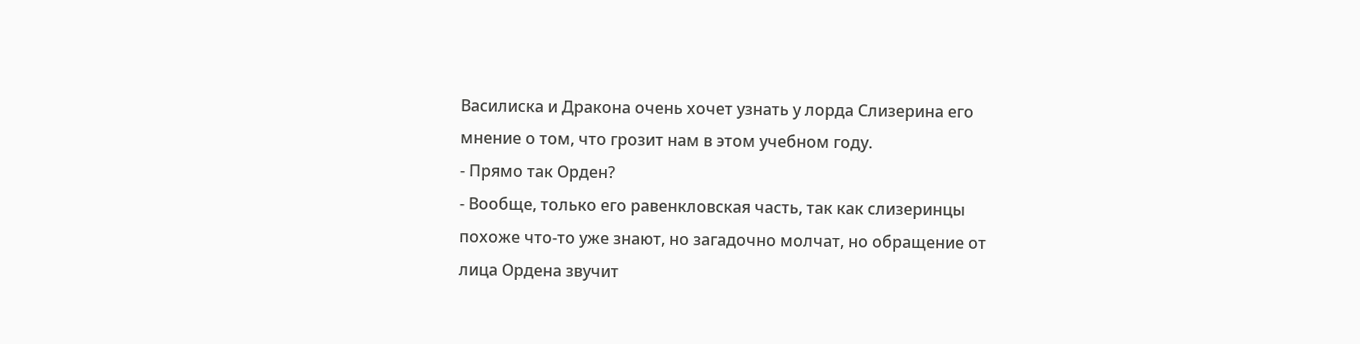Василиска и Дракона очень хочет узнать у лорда Слизерина его мнение о том, что грозит нам в этом учебном году.
- Прямо так Орден?
- Вообще, только его равенкловская часть, так как слизеринцы похоже что-то уже знают, но загадочно молчат, но обращение от лица Ордена звучит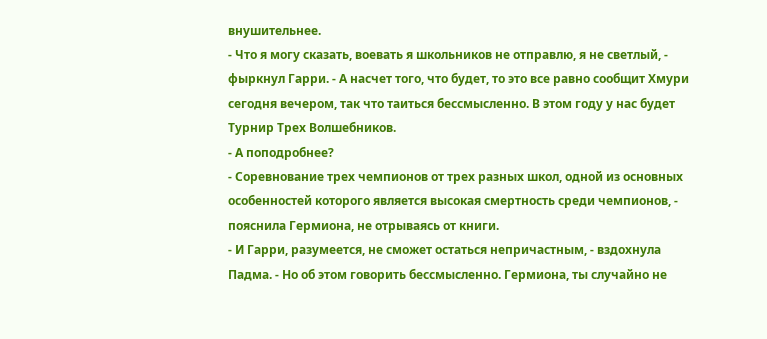внушительнее.
- Что я могу сказать, воевать я школьников не отправлю, я не светлый, - фыркнул Гарри. - А насчет того, что будет, то это все равно сообщит Хмури сегодня вечером, так что таиться бессмысленно. В этом году у нас будет Турнир Трех Волшебников.
- А поподробнее?
- Соревнование трех чемпионов от трех разных школ, одной из основных особенностей которого является высокая смертность среди чемпионов, - пояснила Гермиона, не отрываясь от книги.
- И Гарри, разумеется, не сможет остаться непричастным, - вздохнула Падма. - Но об этом говорить бессмысленно. Гермиона, ты случайно не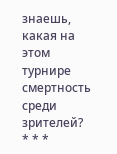знаешь, какая на этом турнире смертность среди зрителей?
* * *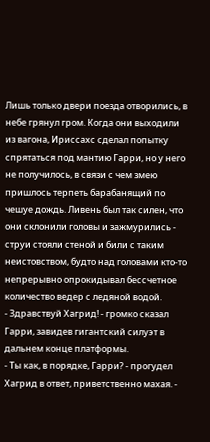Лишь только двери поезда отворились, в небе грянул гром. Когда они выходили из вагона, Ириссахс сделал попытку спрятаться под мантию Гарри, но у него не получилось, в связи с чем змею пришлось терпеть барабанящий по чешуе дождь. Ливень был так силен, что они склонили головы и зажмурились - струи стояли стеной и били с таким неистовством, будто над головами кто-то непрерывно опрокидывал бессчетное количество ведер с ледяной водой.
- Здравствуй Хагрид! - громко сказал Гарри, завидев гигантский силуэт в дальнем конце платформы.
- Ты как, в порядке, Гарри? - прогудел Хагрид в ответ, приветственно махая. -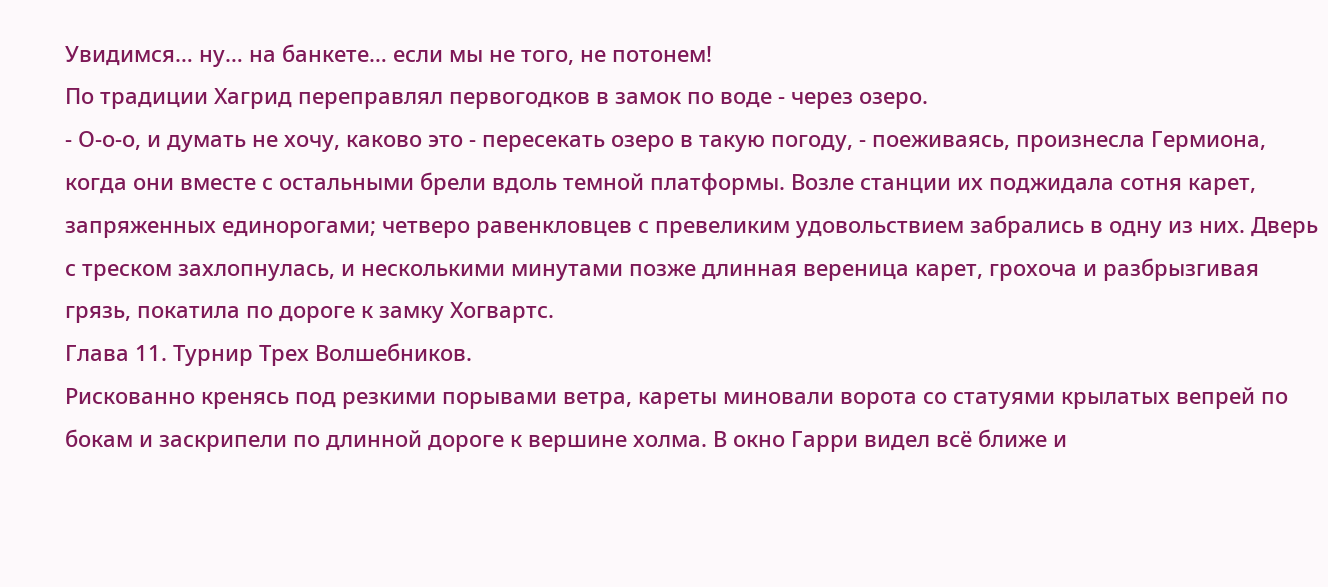Увидимся… ну… на банкете… если мы не того, не потонем!
По традиции Хагрид переправлял первогодков в замок по воде - через озеро.
- О-о-о, и думать не хочу, каково это - пересекать озеро в такую погоду, - поеживаясь, произнесла Гермиона, когда они вместе с остальными брели вдоль темной платформы. Возле станции их поджидала сотня карет, запряженных единорогами; четверо равенкловцев с превеликим удовольствием забрались в одну из них. Дверь с треском захлопнулась, и несколькими минутами позже длинная вереница карет, грохоча и разбрызгивая грязь, покатила по дороге к замку Хогвартс.
Глава 11. Турнир Трех Волшебников.
Рискованно кренясь под резкими порывами ветра, кареты миновали ворота со статуями крылатых вепрей по бокам и заскрипели по длинной дороге к вершине холма. В окно Гарри видел всё ближе и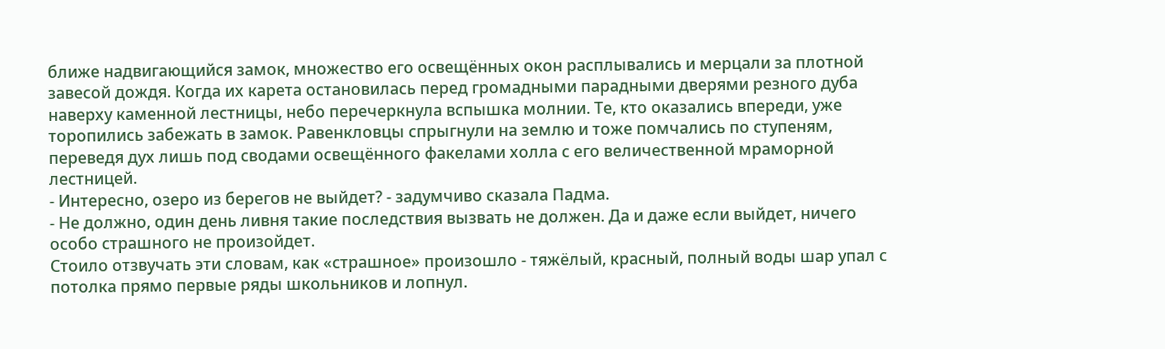ближе надвигающийся замок, множество его освещённых окон расплывались и мерцали за плотной завесой дождя. Когда их карета остановилась перед громадными парадными дверями резного дуба наверху каменной лестницы, небо перечеркнула вспышка молнии. Те, кто оказались впереди, уже торопились забежать в замок. Равенкловцы спрыгнули на землю и тоже помчались по ступеням, переведя дух лишь под сводами освещённого факелами холла с его величественной мраморной лестницей.
- Интересно, озеро из берегов не выйдет? - задумчиво сказала Падма.
- Не должно, один день ливня такие последствия вызвать не должен. Да и даже если выйдет, ничего особо страшного не произойдет.
Стоило отзвучать эти словам, как «страшное» произошло - тяжёлый, красный, полный воды шар упал с потолка прямо первые ряды школьников и лопнул.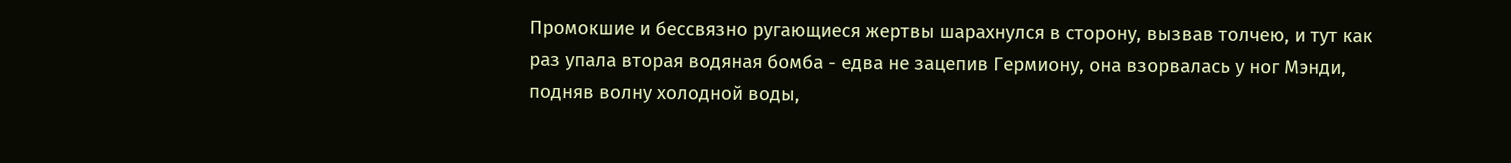Промокшие и бессвязно ругающиеся жертвы шарахнулся в сторону, вызвав толчею, и тут как раз упала вторая водяная бомба - едва не зацепив Гермиону, она взорвалась у ног Мэнди, подняв волну холодной воды,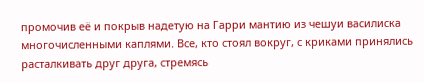промочив её и покрыв надетую на Гарри мантию из чешуи василиска многочисленными каплями. Все, кто стоял вокруг, с криками принялись расталкивать друг друга, стремясь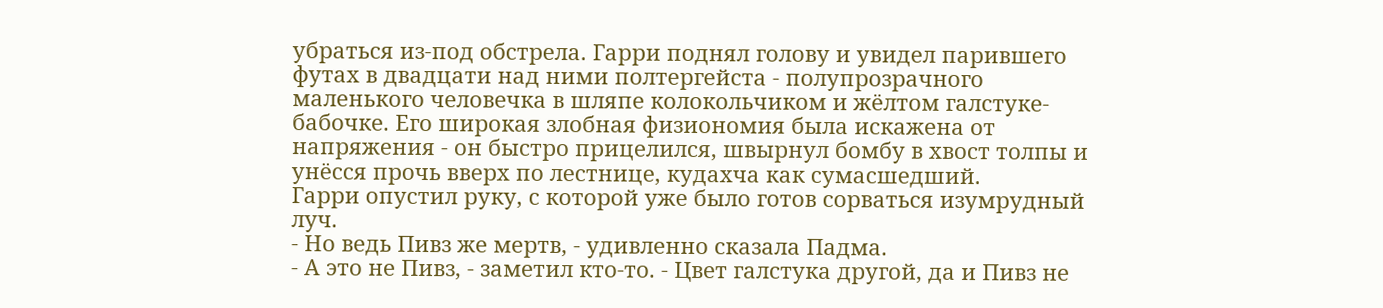убраться из-под обстрела. Гарри поднял голову и увидел парившего футах в двадцати над ними полтергейста - полупрозрачного маленького человечка в шляпе колокольчиком и жёлтом галстуке-бабочке. Его широкая злобная физиономия была искажена от напряжения - он быстро прицелился, швырнул бомбу в хвост толпы и унёсся прочь вверх по лестнице, кудахча как сумасшедший.
Гарри опустил руку, с которой уже было готов сорваться изумрудный луч.
- Но ведь Пивз же мертв, - удивленно сказала Падма.
- А это не Пивз, - заметил кто-то. - Цвет галстука другой, да и Пивз не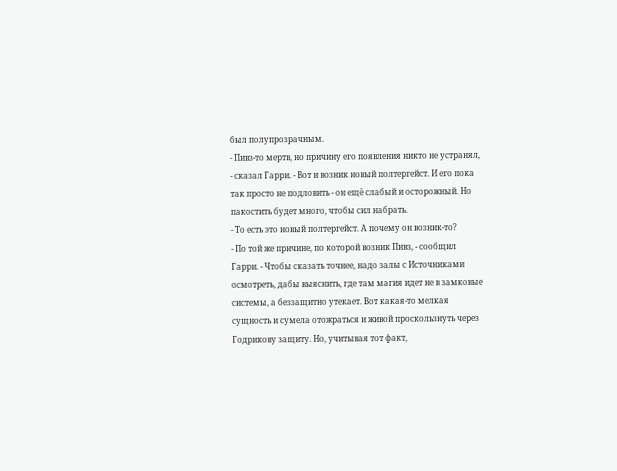был полупрозрачным.
- Пивз-то мертв, но причину его появления никто не устранял, - сказал Гарри. - Вот и возник новый полтергейст. И его пока так просто не подловить - он ещё слабый и осторожный. Но пакостить будет много, чтобы сил набрать.
- То есть это новый полтергейст. А почему он возник-то?
- По той же причине, по которой возник Пивз, - сообщил Гарри. - Чтобы сказать точнее, надо залы с Источниками осмотреть, дабы выяснить, где там магия идет не в замковые системы, а беззащитно утекает. Вот какая-то мелкая сущность и сумела отожраться и живой проскользнуть через Годрикову защиту. Но, учитывая тот факт,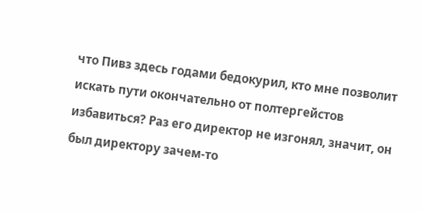что Пивз здесь годами бедокурил, кто мне позволит искать пути окончательно от полтергейстов избавиться? Раз его директор не изгонял, значит, он был директору зачем-то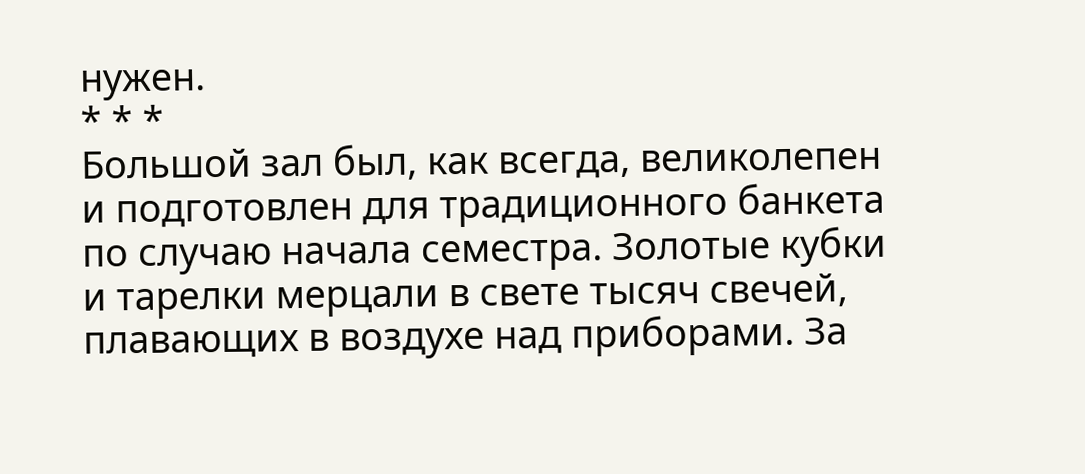нужен.
* * *
Большой зал был, как всегда, великолепен и подготовлен для традиционного банкета по случаю начала семестра. Золотые кубки и тарелки мерцали в свете тысяч свечей, плавающих в воздухе над приборами. За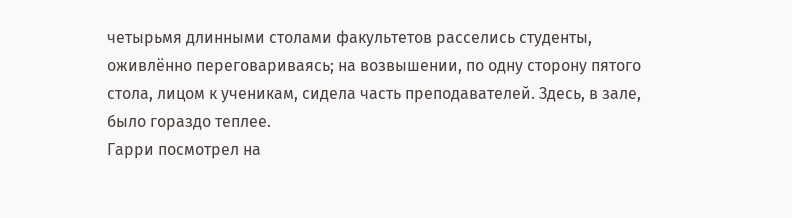четырьмя длинными столами факультетов расселись студенты, оживлённо переговариваясь; на возвышении, по одну сторону пятого стола, лицом к ученикам, сидела часть преподавателей. Здесь, в зале, было гораздо теплее.
Гарри посмотрел на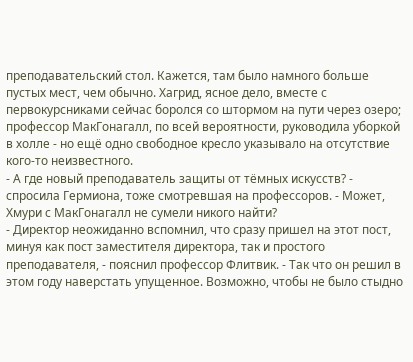преподавательский стол. Кажется, там было намного больше пустых мест, чем обычно. Хагрид, ясное дело, вместе с первокурсниками сейчас боролся со штормом на пути через озеро; профессор МакГонагалл, по всей вероятности, руководила уборкой в холле - но ещё одно свободное кресло указывало на отсутствие кого-то неизвестного.
- А где новый преподаватель защиты от тёмных искусств? - спросила Гермиона, тоже смотревшая на профессоров. - Может, Хмури с МакГонагалл не сумели никого найти?
- Директор неожиданно вспомнил, что сразу пришел на этот пост, минуя как пост заместителя директора, так и простого преподавателя, - пояснил профессор Флитвик. - Так что он решил в этом году наверстать упущенное. Возможно, чтобы не было стыдно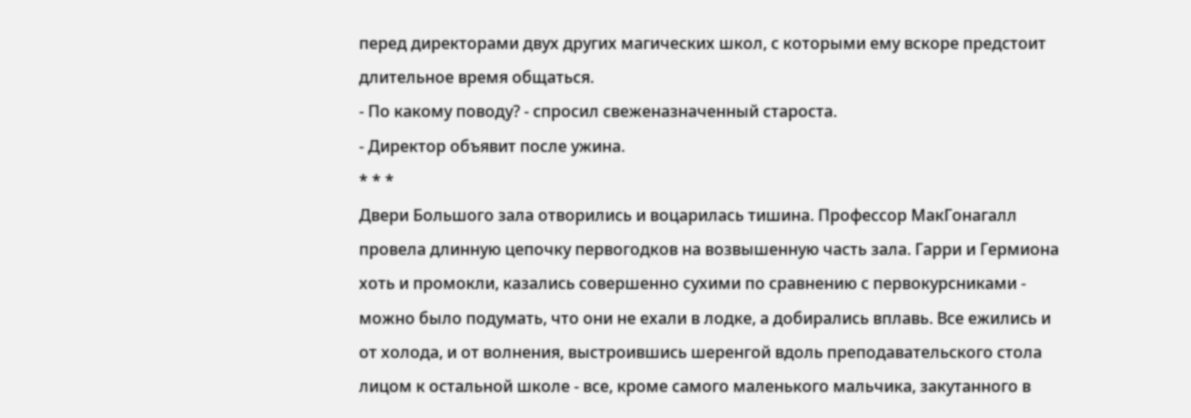перед директорами двух других магических школ, с которыми ему вскоре предстоит длительное время общаться.
- По какому поводу? - спросил свеженазначенный староста.
- Директор объявит после ужина.
* * *
Двери Большого зала отворились и воцарилась тишина. Профессор МакГонагалл провела длинную цепочку первогодков на возвышенную часть зала. Гарри и Гермиона хоть и промокли, казались совершенно сухими по сравнению с первокурсниками - можно было подумать, что они не ехали в лодке, а добирались вплавь. Все ежились и от холода, и от волнения, выстроившись шеренгой вдоль преподавательского стола лицом к остальной школе - все, кроме самого маленького мальчика, закутанного в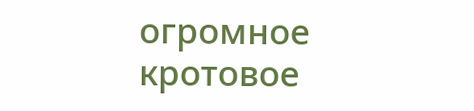огромное кротовое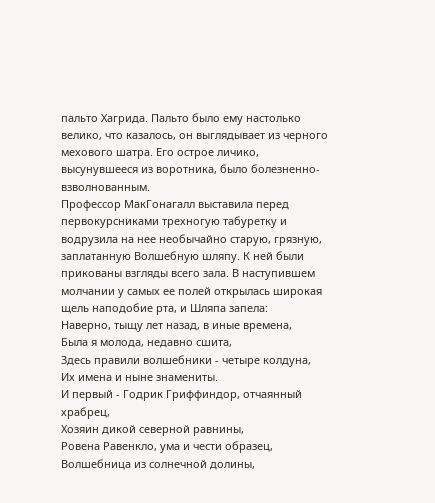пальто Хагрида. Пальто было ему настолько велико, что казалось, он выглядывает из черного мехового шатра. Его острое личико, высунувшееся из воротника, было болезненно-взволнованным.
Профессор МакГонагалл выставила перед первокурсниками трехногую табуретку и водрузила на нее необычайно старую, грязную, заплатанную Волшебную шляпу. К ней были прикованы взгляды всего зала. В наступившем молчании у самых ее полей открылась широкая щель наподобие рта, и Шляпа запела:
Наверно, тыщу лет назад, в иные времена,
Была я молода, недавно сшита,
Здесь правили волшебники - четыре колдуна,
Их имена и ныне знамениты.
И первый - Годрик Гриффиндор, отчаянный храбрец,
Хозяин дикой северной равнины,
Ровена Равенкло, ума и чести образец,
Волшебница из солнечной долины,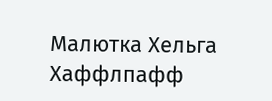Малютка Хельга Хаффлпафф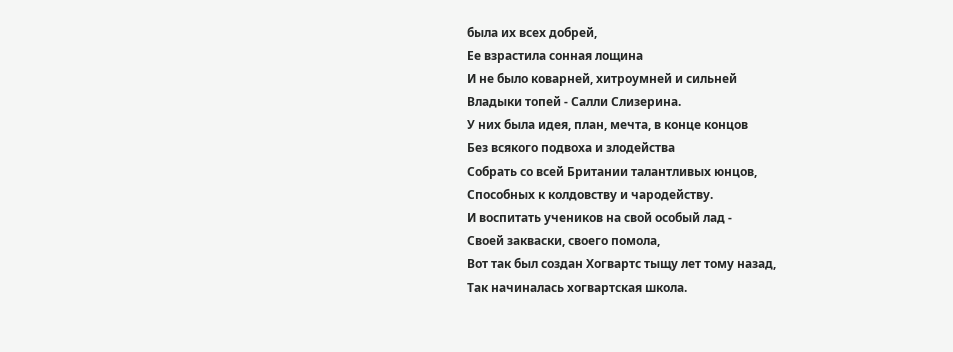была их всех добрей,
Ее взрастила сонная лощина
И не было коварней, хитроумней и сильней
Владыки топей - Салли Слизерина.
У них была идея, план, мечта, в конце концов
Без всякого подвоха и злодейства
Собрать со всей Британии талантливых юнцов,
Способных к колдовству и чародейству.
И воспитать учеников на свой особый лад -
Своей закваски, своего помола,
Вот так был создан Хогвартс тыщу лет тому назад,
Так начиналась хогвартская школа.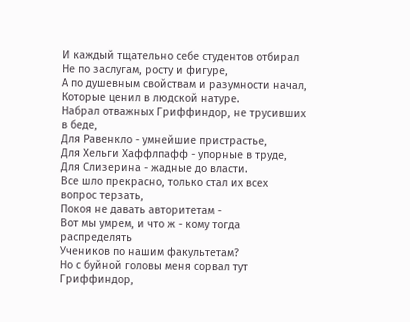И каждый тщательно себе студентов отбирал
Не по заслугам, росту и фигуре,
А по душевным свойствам и разумности начал,
Которые ценил в людской натуре.
Набрал отважных Гриффиндор, не трусивших в беде,
Для Равенкло - умнейшие пристрастье,
Для Хельги Хаффлпафф - упорные в труде,
Для Слизерина - жадные до власти.
Все шло прекрасно, только стал их всех вопрос терзать,
Покоя не давать авторитетам -
Вот мы умрем, и что ж - кому тогда распределять
Учеников по нашим факультетам?
Но с буйной головы меня сорвал тут Гриффиндор,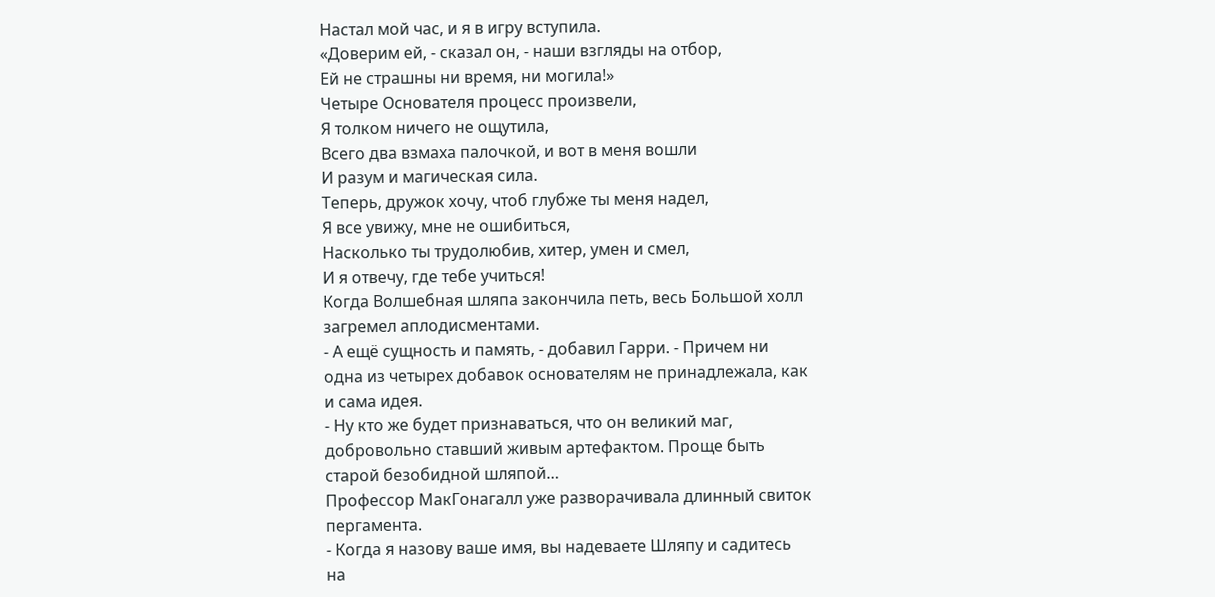Настал мой час, и я в игру вступила.
«Доверим ей, - сказал он, - наши взгляды на отбор,
Ей не страшны ни время, ни могила!»
Четыре Основателя процесс произвели,
Я толком ничего не ощутила,
Всего два взмаха палочкой, и вот в меня вошли
И разум и магическая сила.
Теперь, дружок хочу, чтоб глубже ты меня надел,
Я все увижу, мне не ошибиться,
Насколько ты трудолюбив, хитер, умен и смел,
И я отвечу, где тебе учиться!
Когда Волшебная шляпа закончила петь, весь Большой холл загремел аплодисментами.
- А ещё сущность и память, - добавил Гарри. - Причем ни одна из четырех добавок основателям не принадлежала, как и сама идея.
- Ну кто же будет признаваться, что он великий маг, добровольно ставший живым артефактом. Проще быть старой безобидной шляпой…
Профессор МакГонагалл уже разворачивала длинный свиток пергамента.
- Когда я назову ваше имя, вы надеваете Шляпу и садитесь на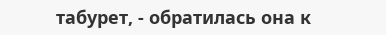табурет, - обратилась она к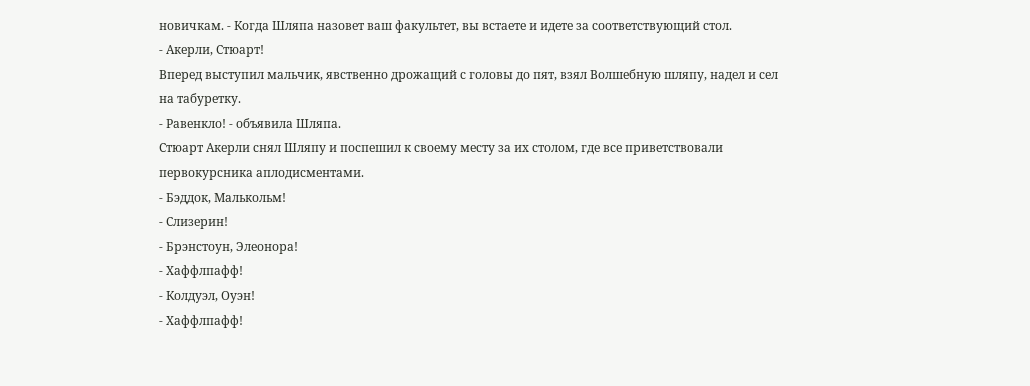новичкам. - Когда Шляпа назовет ваш факультет, вы встаете и идете за соответствующий стол.
- Акерли, Стюарт!
Вперед выступил мальчик, явственно дрожащий с головы до пят, взял Волшебную шляпу, надел и сел на табуретку.
- Равенкло! - объявила Шляпа.
Стюарт Акерли снял Шляпу и поспешил к своему месту за их столом, где все приветствовали первокурсника аплодисментами.
- Бэддок, Малькольм!
- Слизерин!
- Брэнстоун, Элеонора!
- Хаффлпафф!
- Колдуэл, Оуэн!
- Хаффлпафф!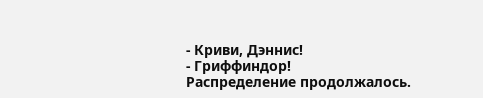- Криви, Дэннис!
- Гриффиндор!
Распределение продолжалось.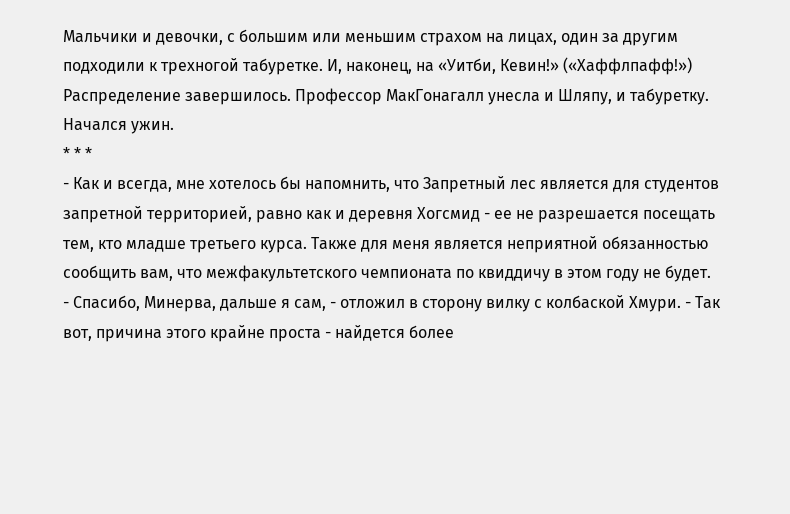Мальчики и девочки, с большим или меньшим страхом на лицах, один за другим подходили к трехногой табуретке. И, наконец, на «Уитби, Кевин!» («Хаффлпафф!») Распределение завершилось. Профессор МакГонагалл унесла и Шляпу, и табуретку. Начался ужин.
* * *
- Как и всегда, мне хотелось бы напомнить, что Запретный лес является для студентов запретной территорией, равно как и деревня Хогсмид - ее не разрешается посещать тем, кто младше третьего курса. Также для меня является неприятной обязанностью сообщить вам, что межфакультетского чемпионата по квиддичу в этом году не будет.
- Спасибо, Минерва, дальше я сам, - отложил в сторону вилку с колбаской Хмури. - Так вот, причина этого крайне проста - найдется более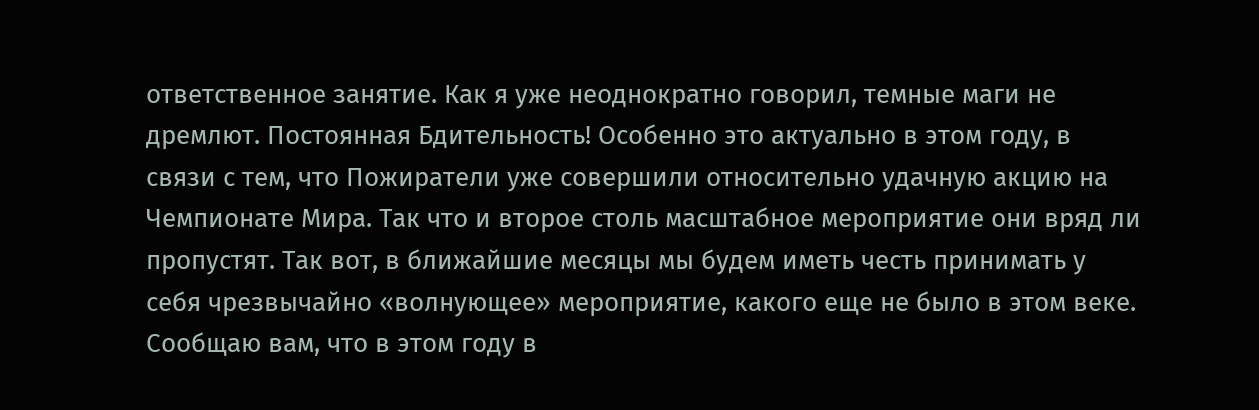ответственное занятие. Как я уже неоднократно говорил, темные маги не дремлют. Постоянная Бдительность! Особенно это актуально в этом году, в связи с тем, что Пожиратели уже совершили относительно удачную акцию на Чемпионате Мира. Так что и второе столь масштабное мероприятие они вряд ли пропустят. Так вот, в ближайшие месяцы мы будем иметь честь принимать у себя чрезвычайно «волнующее» мероприятие, какого еще не было в этом веке. Сообщаю вам, что в этом году в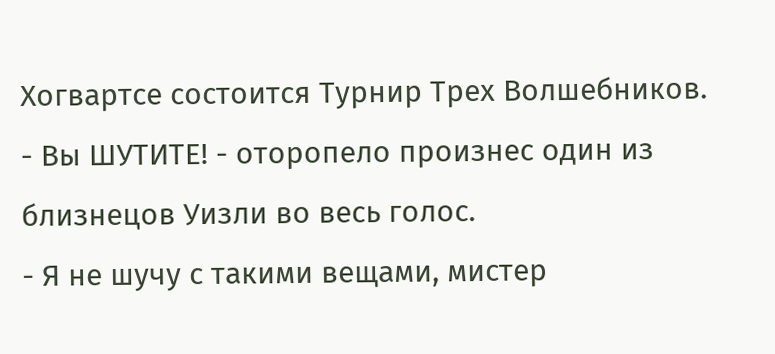Хогвартсе состоится Турнир Трех Волшебников.
- Вы ШУТИТЕ! - оторопело произнес один из близнецов Уизли во весь голос.
- Я не шучу с такими вещами, мистер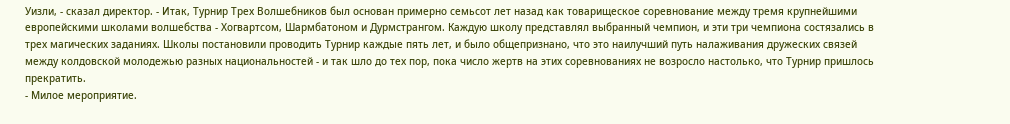Уизли, - сказал директор. - Итак, Турнир Трех Волшебников был основан примерно семьсот лет назад как товарищеское соревнование между тремя крупнейшими европейскими школами волшебства - Хогвартсом, Шармбатоном и Дурмстрангом. Каждую школу представлял выбранный чемпион, и эти три чемпиона состязались в трех магических заданиях. Школы постановили проводить Турнир каждые пять лет, и было общепризнано, что это наилучший путь налаживания дружеских связей между колдовской молодежью разных национальностей - и так шло до тех пор, пока число жертв на этих соревнованиях не возросло настолько, что Турнир пришлось прекратить.
- Милое мероприятие.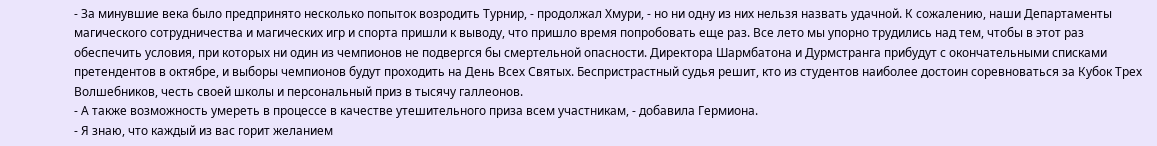- За минувшие века было предпринято несколько попыток возродить Турнир, - продолжал Хмури, - но ни одну из них нельзя назвать удачной. К сожалению, наши Департаменты магического сотрудничества и магических игр и спорта пришли к выводу, что пришло время попробовать еще раз. Все лето мы упорно трудились над тем, чтобы в этот раз обеспечить условия, при которых ни один из чемпионов не подвергся бы смертельной опасности. Директора Шармбатона и Дурмстранга прибудут с окончательными списками претендентов в октябре, и выборы чемпионов будут проходить на День Всех Святых. Беспристрастный судья решит, кто из студентов наиболее достоин соревноваться за Кубок Трех Волшебников, честь своей школы и персональный приз в тысячу галлеонов.
- А также возможность умереть в процессе в качестве утешительного приза всем участникам, - добавила Гермиона.
- Я знаю, что каждый из вас горит желанием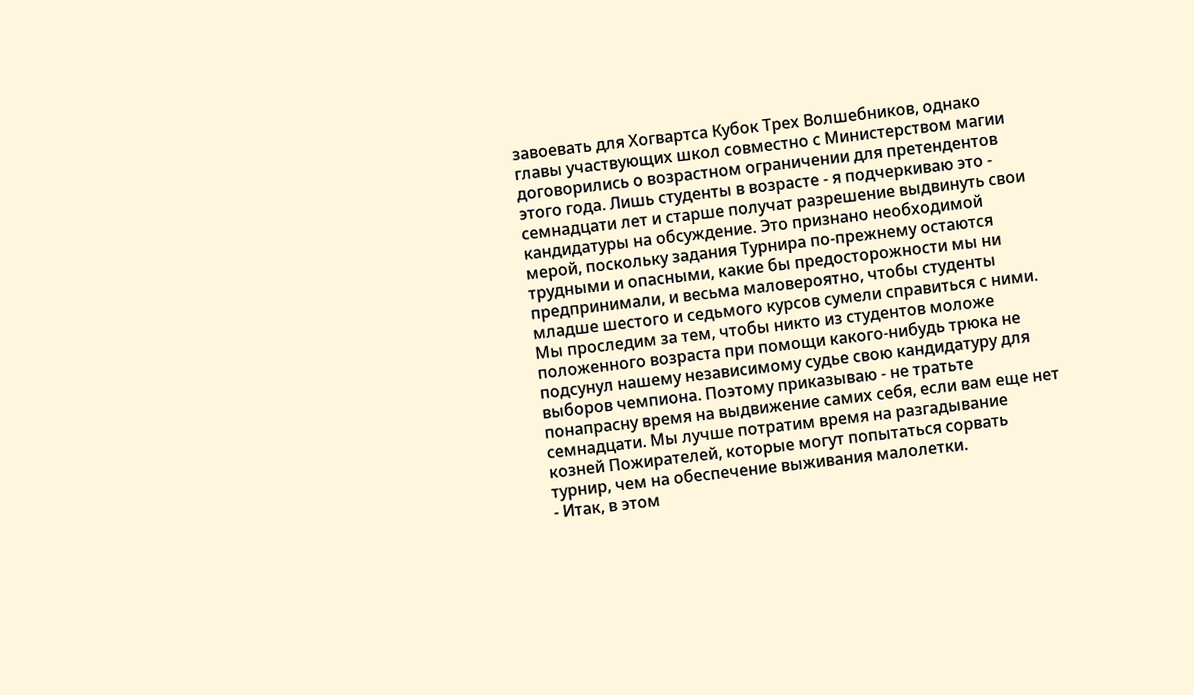завоевать для Хогвартса Кубок Трех Волшебников, однако главы участвующих школ совместно с Министерством магии договорились о возрастном ограничении для претендентов этого года. Лишь студенты в возрасте - я подчеркиваю это - семнадцати лет и старше получат разрешение выдвинуть свои кандидатуры на обсуждение. Это признано необходимой мерой, поскольку задания Турнира по-прежнему остаются трудными и опасными, какие бы предосторожности мы ни предпринимали, и весьма маловероятно, чтобы студенты младше шестого и седьмого курсов сумели справиться с ними. Мы проследим за тем, чтобы никто из студентов моложе положенного возраста при помощи какого-нибудь трюка не подсунул нашему независимому судье свою кандидатуру для выборов чемпиона. Поэтому приказываю - не тратьте понапрасну время на выдвижение самих себя, если вам еще нет семнадцати. Мы лучше потратим время на разгадывание козней Пожирателей, которые могут попытаться сорвать турнир, чем на обеспечение выживания малолетки.
- Итак, в этом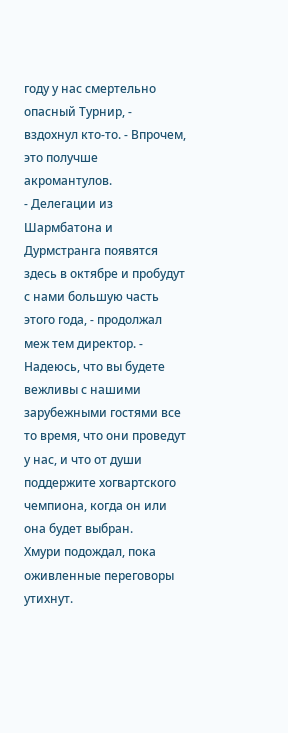году у нас смертельно опасный Турнир, - вздохнул кто-то. - Впрочем, это получше акромантулов.
- Делегации из Шармбатона и Дурмстранга появятся здесь в октябре и пробудут с нами большую часть этого года, - продолжал меж тем директор. - Надеюсь, что вы будете вежливы с нашими зарубежными гостями все то время, что они проведут у нас, и что от души поддержите хогвартского чемпиона, когда он или она будет выбран.
Хмури подождал, пока оживленные переговоры утихнут.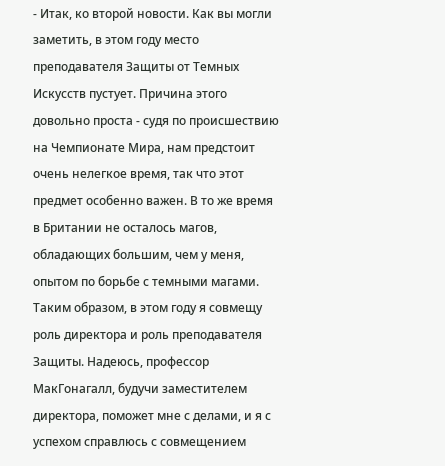- Итак, ко второй новости. Как вы могли заметить, в этом году место преподавателя Защиты от Темных Искусств пустует. Причина этого довольно проста - судя по происшествию на Чемпионате Мира, нам предстоит очень нелегкое время, так что этот предмет особенно важен. В то же время в Британии не осталось магов, обладающих большим, чем у меня, опытом по борьбе с темными магами. Таким образом, в этом году я совмещу роль директора и роль преподавателя Защиты. Надеюсь, профессор МакГонагалл, будучи заместителем директора, поможет мне с делами, и я с успехом справлюсь с совмещением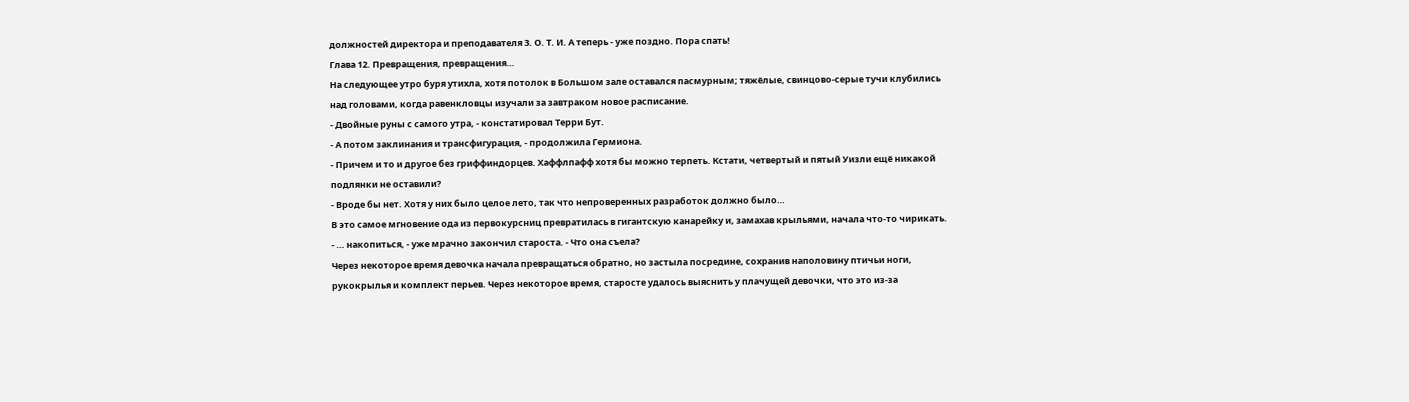должностей директора и преподавателя З. О. Т. И. А теперь - уже поздно. Пора спать!
Глава 12. Превращения, превращения…
На следующее утро буря утихла, хотя потолок в Большом зале оставался пасмурным; тяжёлые, свинцово-серые тучи клубились над головами, когда равенкловцы изучали за завтраком новое расписание.
- Двойные руны с самого утра, - констатировал Терри Бут.
- А потом заклинания и трансфигурация, - продолжила Гермиона.
- Причем и то и другое без гриффиндорцев. Хаффлпафф хотя бы можно терпеть. Кстати, четвертый и пятый Уизли ещё никакой подлянки не оставили?
- Вроде бы нет. Хотя у них было целое лето, так что непроверенных разработок должно было…
В это самое мгновение ода из первокурсниц превратилась в гигантскую канарейку и, замахав крыльями, начала что-то чирикать.
- … накопиться, - уже мрачно закончил староста. - Что она съела?
Через некоторое время девочка начала превращаться обратно, но застыла посредине, сохранив наполовину птичьи ноги, рукокрылья и комплект перьев. Через некоторое время, старосте удалось выяснить у плачущей девочки, что это из-за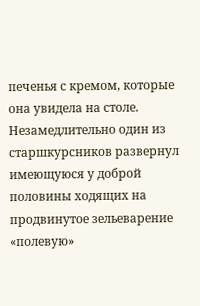печенья с кремом, которые она увидела на столе.
Незамедлительно один из старшкурсников развернул имеющуюся у доброй половины ходящих на продвинутое зельеварение «полевую»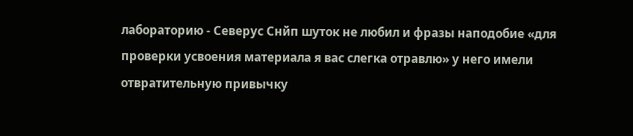лабораторию - Северус Снйп шуток не любил и фразы наподобие «для проверки усвоения материала я вас слегка отравлю» у него имели отвратительную привычку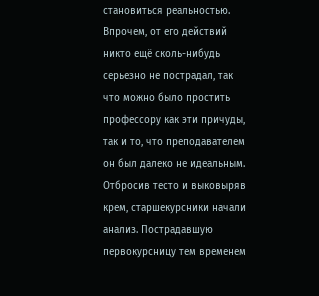становиться реальностью. Впрочем, от его действий никто ещё сколь-нибудь серьезно не пострадал, так что можно было простить профессору как эти причуды, так и то, что преподавателем он был далеко не идеальным. Отбросив тесто и выковыряв крем, старшекурсники начали анализ. Пострадавшую первокурсницу тем временем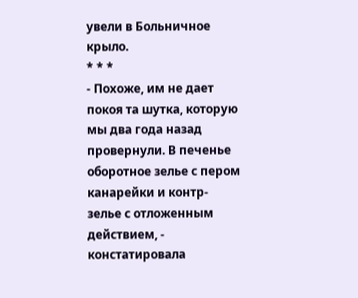увели в Больничное крыло.
* * *
- Похоже, им не дает покоя та шутка, которую мы два года назад провернули. В печенье оборотное зелье с пером канарейки и контр-зелье с отложенным действием, - констатировала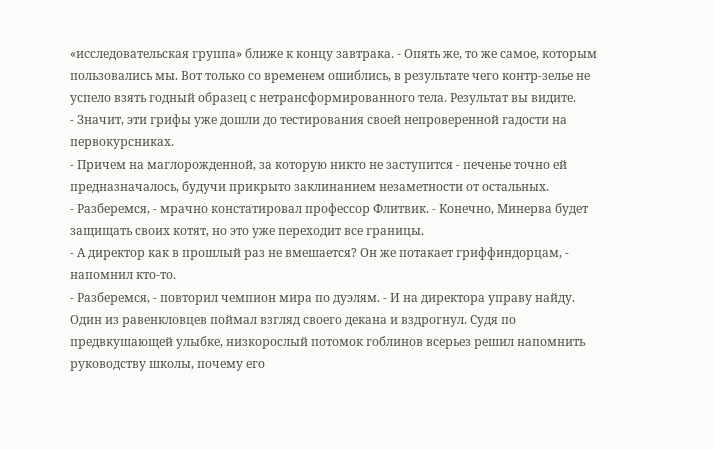«исследовательская группа» ближе к концу завтрака. - Опять же, то же самое, которым пользовались мы. Вот только со временем ошиблись, в результате чего контр-зелье не успело взять годный образец с нетрансформированного тела. Результат вы видите.
- Значит, эти грифы уже дошли до тестирования своей непроверенной гадости на первокурсниках.
- Причем на маглорожденной, за которую никто не заступится - печенье точно ей предназначалось, будучи прикрыто заклинанием незаметности от остальных.
- Разберемся, - мрачно констатировал профессор Флитвик. - Конечно, Минерва будет защищать своих котят, но это уже переходит все границы.
- А директор как в прошлый раз не вмешается? Он же потакает гриффиндорцам, - напомнил кто-то.
- Разберемся, - повторил чемпион мира по дуэлям. - И на директора управу найду.
Один из равенкловцев поймал взгляд своего декана и вздрогнул. Судя по предвкушающей улыбке, низкорослый потомок гоблинов всерьез решил напомнить руководству школы, почему его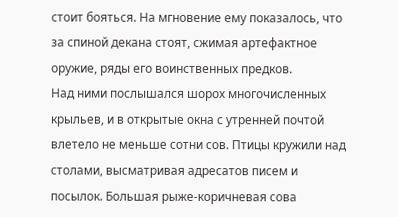стоит бояться. На мгновение ему показалось, что за спиной декана стоят, сжимая артефактное оружие, ряды его воинственных предков.
Над ними послышался шорох многочисленных крыльев, и в открытые окна с утренней почтой влетело не меньше сотни сов. Птицы кружили над столами, высматривая адресатов писем и посылок. Большая рыже-коричневая сова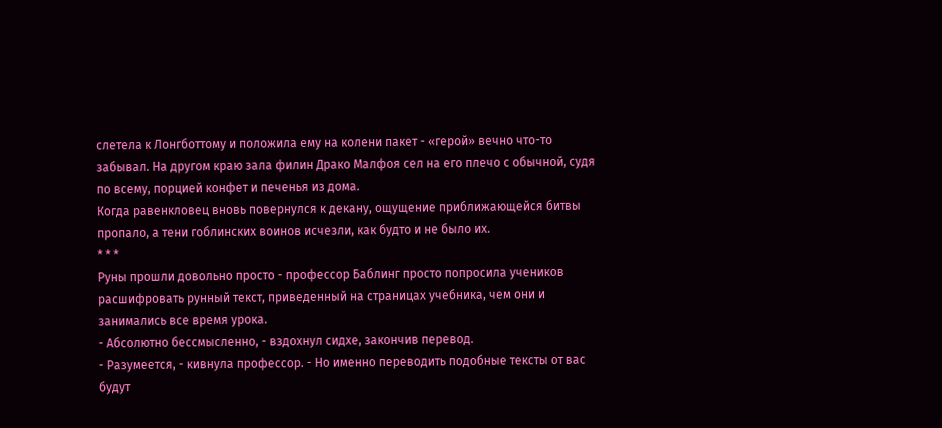слетела к Лонгботтому и положила ему на колени пакет - «герой» вечно что-то забывал. На другом краю зала филин Драко Малфоя сел на его плечо с обычной, судя по всему, порцией конфет и печенья из дома.
Когда равенкловец вновь повернулся к декану, ощущение приближающейся битвы пропало, а тени гоблинских воинов исчезли, как будто и не было их.
* * *
Руны прошли довольно просто - профессор Баблинг просто попросила учеников расшифровать рунный текст, приведенный на страницах учебника, чем они и занимались все время урока.
- Абсолютно бессмысленно, - вздохнул сидхе, закончив перевод.
- Разумеется, - кивнула профессор. - Но именно переводить подобные тексты от вас будут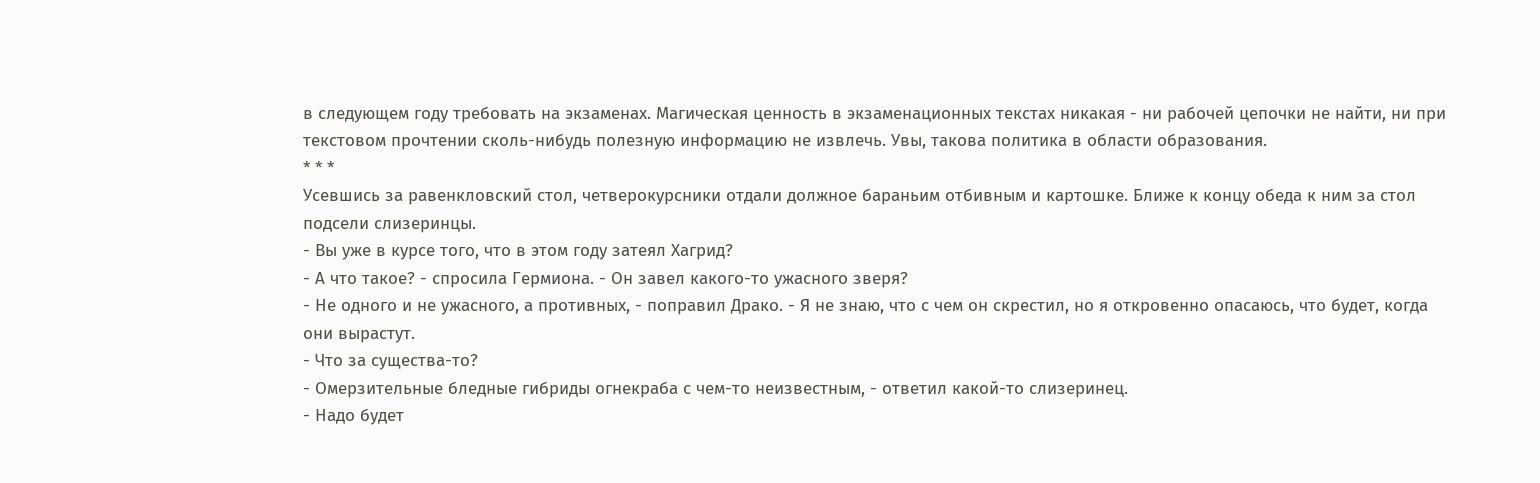в следующем году требовать на экзаменах. Магическая ценность в экзаменационных текстах никакая - ни рабочей цепочки не найти, ни при текстовом прочтении сколь-нибудь полезную информацию не извлечь. Увы, такова политика в области образования.
* * *
Усевшись за равенкловский стол, четверокурсники отдали должное бараньим отбивным и картошке. Ближе к концу обеда к ним за стол подсели слизеринцы.
- Вы уже в курсе того, что в этом году затеял Хагрид?
- А что такое? - спросила Гермиона. - Он завел какого-то ужасного зверя?
- Не одного и не ужасного, а противных, - поправил Драко. - Я не знаю, что с чем он скрестил, но я откровенно опасаюсь, что будет, когда они вырастут.
- Что за существа-то?
- Омерзительные бледные гибриды огнекраба с чем-то неизвестным, - ответил какой-то слизеринец.
- Надо будет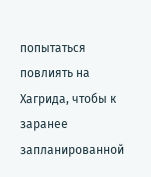попытаться повлиять на Хагрида, чтобы к заранее запланированной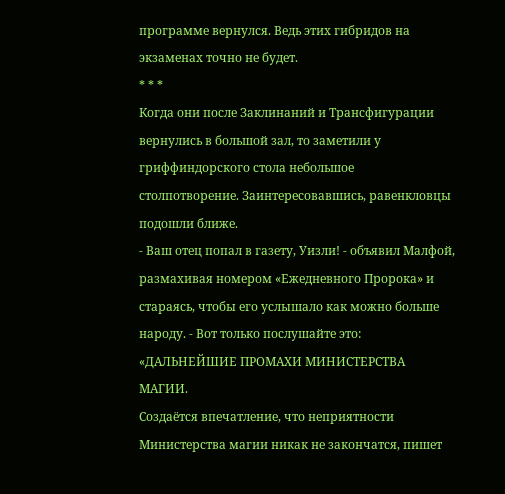программе вернулся. Ведь этих гибридов на экзаменах точно не будет.
* * *
Когда они после Заклинаний и Трансфигурации вернулись в большой зал, то заметили у гриффиндорского стола небольшое столпотворение. Заинтересовавшись, равенкловцы подошли ближе.
- Ваш отец попал в газету, Уизли! - объявил Малфой, размахивая номером «Ежедневного Пророка» и стараясь, чтобы его услышало как можно больше народу. - Вот только послушайте это:
«ДАЛЬНЕЙШИЕ ПРОМАХИ МИНИСТЕРСТВА МАГИИ.
Создаётся впечатление, что неприятности Министерства магии никак не закончатся, пишет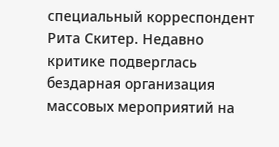специальный корреспондент Рита Скитер. Недавно критике подверглась бездарная организация массовых мероприятий на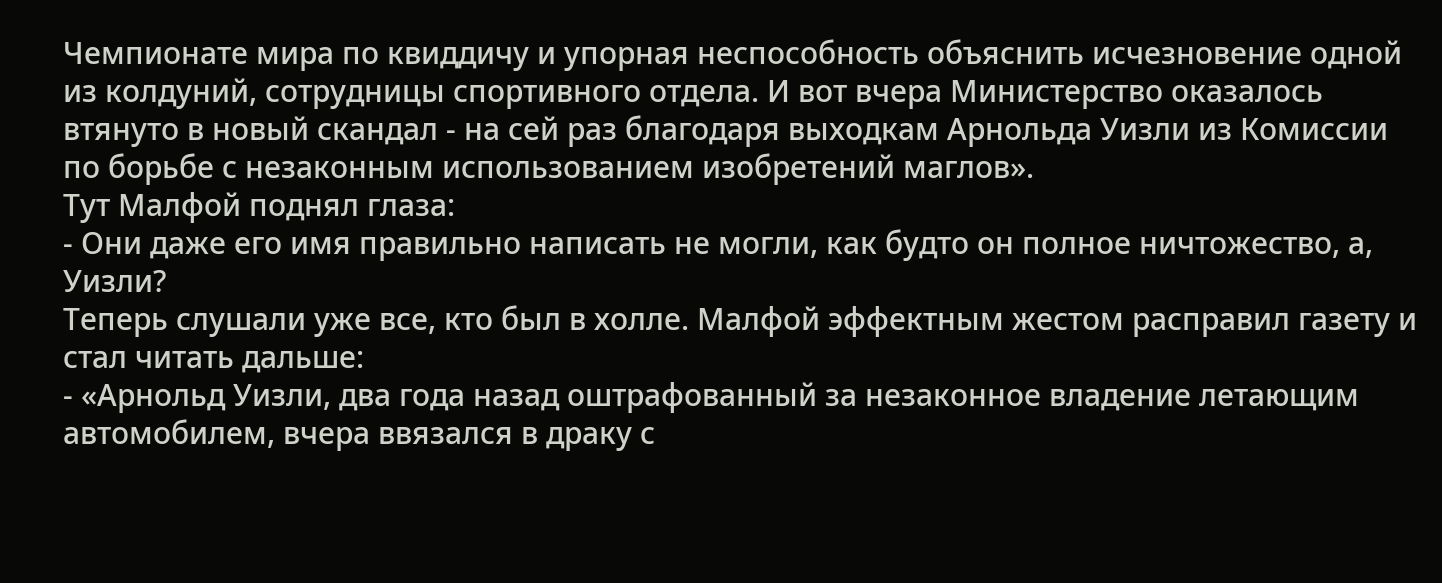Чемпионате мира по квиддичу и упорная неспособность объяснить исчезновение одной из колдуний, сотрудницы спортивного отдела. И вот вчера Министерство оказалось втянуто в новый скандал - на сей раз благодаря выходкам Арнольда Уизли из Комиссии по борьбе с незаконным использованием изобретений маглов».
Тут Малфой поднял глаза:
- Они даже его имя правильно написать не могли, как будто он полное ничтожество, а, Уизли?
Теперь слушали уже все, кто был в холле. Малфой эффектным жестом расправил газету и стал читать дальше:
- «Арнольд Уизли, два года назад оштрафованный за незаконное владение летающим автомобилем, вчера ввязался в драку с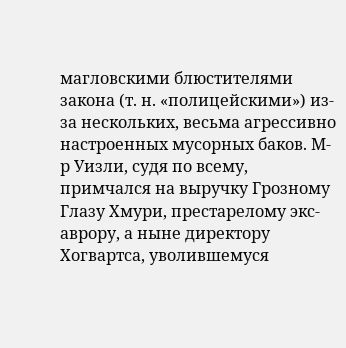магловскими блюстителями закона (т. н. «полицейскими») из-за нескольких, весьма агрессивно настроенных мусорных баков. М-р Уизли, судя по всему, примчался на выручку Грозному Глазу Хмури, престарелому экс-аврору, а ныне директору Хогвартса, уволившемуся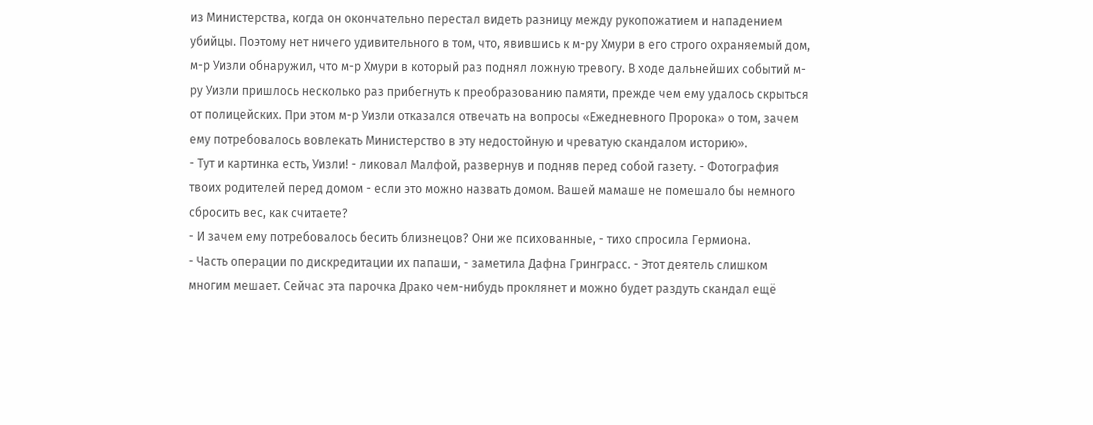из Министерства, когда он окончательно перестал видеть разницу между рукопожатием и нападением убийцы. Поэтому нет ничего удивительного в том, что, явившись к м-ру Хмури в его строго охраняемый дом, м-р Уизли обнаружил, что м-р Хмури в который раз поднял ложную тревогу. В ходе дальнейших событий м-ру Уизли пришлось несколько раз прибегнуть к преобразованию памяти, прежде чем ему удалось скрыться от полицейских. При этом м-р Уизли отказался отвечать на вопросы «Ежедневного Пророка» о том, зачем ему потребовалось вовлекать Министерство в эту недостойную и чреватую скандалом историю».
- Тут и картинка есть, Уизли! - ликовал Малфой, развернув и подняв перед собой газету. - Фотография твоих родителей перед домом - если это можно назвать домом. Вашей мамаше не помешало бы немного сбросить вес, как считаете?
- И зачем ему потребовалось бесить близнецов? Они же психованные, - тихо спросила Гермиона.
- Часть операции по дискредитации их папаши, - заметила Дафна Гринграсс. - Этот деятель слишком многим мешает. Сейчас эта парочка Драко чем-нибудь проклянет и можно будет раздуть скандал ещё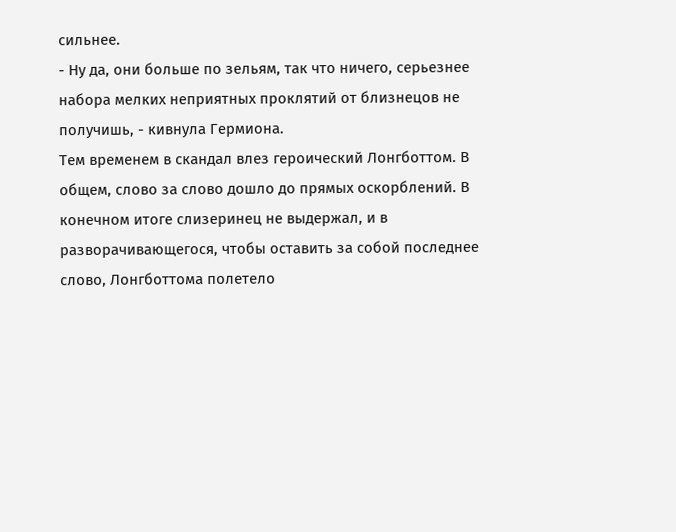сильнее.
- Ну да, они больше по зельям, так что ничего, серьезнее набора мелких неприятных проклятий от близнецов не получишь, - кивнула Гермиона.
Тем временем в скандал влез героический Лонгботтом. В общем, слово за слово дошло до прямых оскорблений. В конечном итоге слизеринец не выдержал, и в разворачивающегося, чтобы оставить за собой последнее слово, Лонгботтома полетело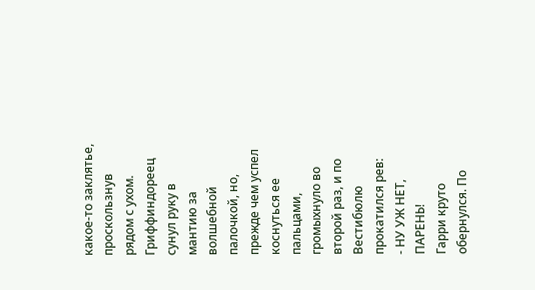какое-то заклятье, проскользнув рядом с ухом.
Гриффиндореец сунул руку в мантию за волшебной палочкой, но, прежде чем успел коснуться ее пальцами, громыхнуло во второй раз, и по Вестибюлю прокатился рев:
- НУ УЖ НЕТ, ПАРЕНЬ!
Гарри круто обернулся. По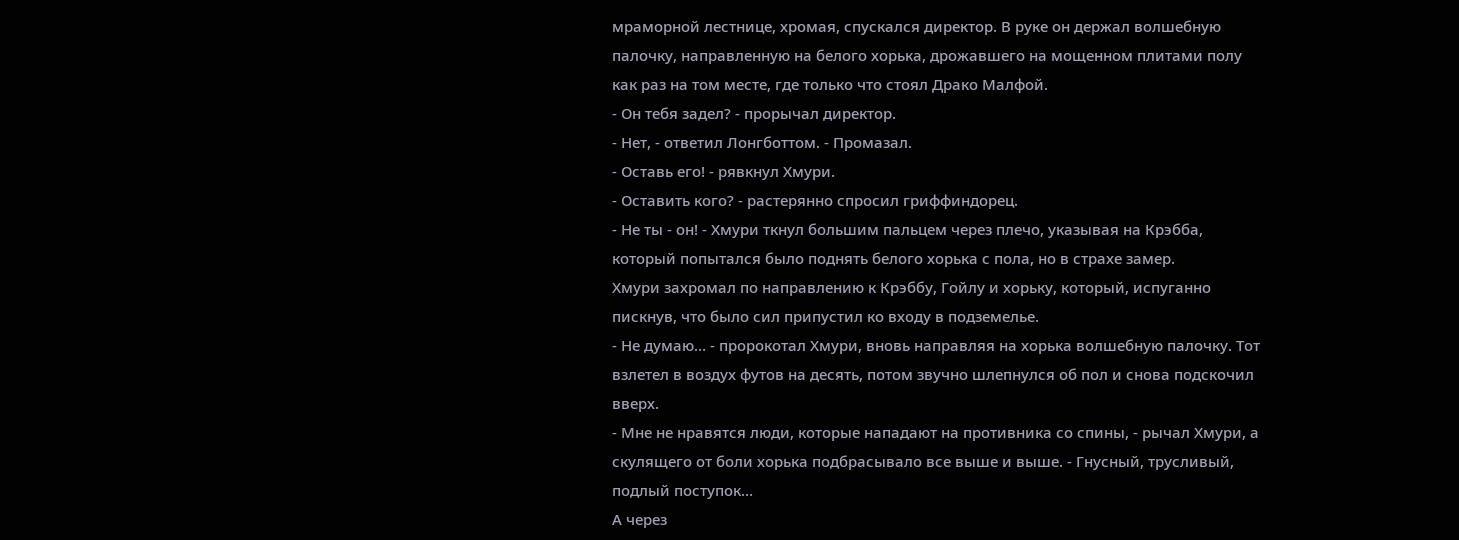мраморной лестнице, хромая, спускался директор. В руке он держал волшебную палочку, направленную на белого хорька, дрожавшего на мощенном плитами полу как раз на том месте, где только что стоял Драко Малфой.
- Он тебя задел? - прорычал директор.
- Нет, - ответил Лонгботтом. - Промазал.
- Оставь его! - рявкнул Хмури.
- Оставить кого? - растерянно спросил гриффиндорец.
- Не ты - он! - Хмури ткнул большим пальцем через плечо, указывая на Крэбба, который попытался было поднять белого хорька с пола, но в страхе замер.
Хмури захромал по направлению к Крэббу, Гойлу и хорьку, который, испуганно пискнув, что было сил припустил ко входу в подземелье.
- Не думаю… - пророкотал Хмури, вновь направляя на хорька волшебную палочку. Тот взлетел в воздух футов на десять, потом звучно шлепнулся об пол и снова подскочил вверх.
- Мне не нравятся люди, которые нападают на противника со спины, - рычал Хмури, а скулящего от боли хорька подбрасывало все выше и выше. - Гнусный, трусливый, подлый поступок…
А через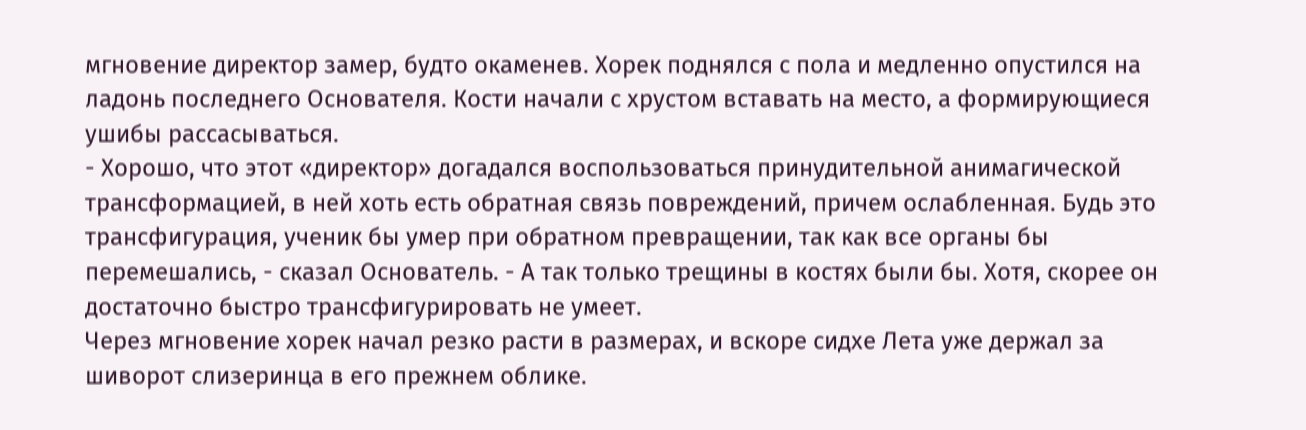мгновение директор замер, будто окаменев. Хорек поднялся с пола и медленно опустился на ладонь последнего Основателя. Кости начали с хрустом вставать на место, а формирующиеся ушибы рассасываться.
- Хорошо, что этот «директор» догадался воспользоваться принудительной анимагической трансформацией, в ней хоть есть обратная связь повреждений, причем ослабленная. Будь это трансфигурация, ученик бы умер при обратном превращении, так как все органы бы перемешались, - сказал Основатель. - А так только трещины в костях были бы. Хотя, скорее он достаточно быстро трансфигурировать не умеет.
Через мгновение хорек начал резко расти в размерах, и вскоре сидхе Лета уже держал за шиворот слизеринца в его прежнем облике.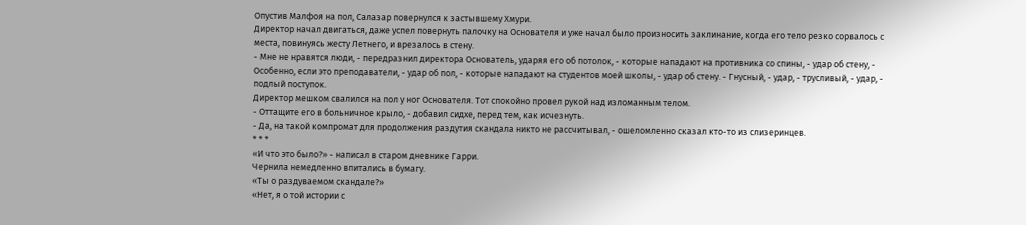Опустив Малфоя на пол, Салазар повернулся к застывшему Хмури.
Директор начал двигаться, даже успел повернуть палочку на Основателя и уже начал было произносить заклинание, когда его тело резко сорвалось с места, повинуясь жесту Летнего, и врезалось в стену.
- Мне не нравятся люди, - передразнил директора Основатель, ударяя его об потолок, - которые нападают на противника со спины, - удар об стену, - Особенно, если это преподаватели, - удар об пол, - которые нападают на студентов моей школы, - удар об стену. - Гнусный, - удар, - трусливый, - удар, - подлый поступок.
Директор мешком свалился на пол у ног Основателя. Тот спокойно провел рукой над изломанным телом.
- Оттащите его в больничное крыло, - добавил сидхе, перед тем, как исчезнуть.
- Да, на такой компромат для продолжения раздутия скандала никто не рассчитывал, - ошеломленно сказал кто-то из слизеринцев.
* * *
«И что это было?» - написал в старом дневнике Гарри.
Чернила немедленно впитались в бумагу.
«Ты о раздуваемом скандале?»
«Нет, я о той истории с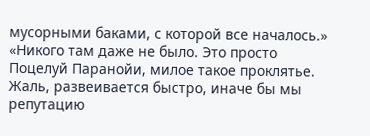мусорными баками, с которой все началось.»
«Никого там даже не было. Это просто Поцелуй Паранойи, милое такое проклятье. Жаль, развеивается быстро, иначе бы мы репутацию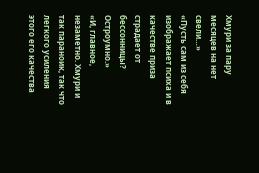Хмури за пару месяцев на нет свели…»
«Пусть сам из себя изображает психа и в качестве приза страдает от бессонницы? Остроумно.»
«И, главное, незаметно. Хмури и так параноик, так что легкого усиления этого его качества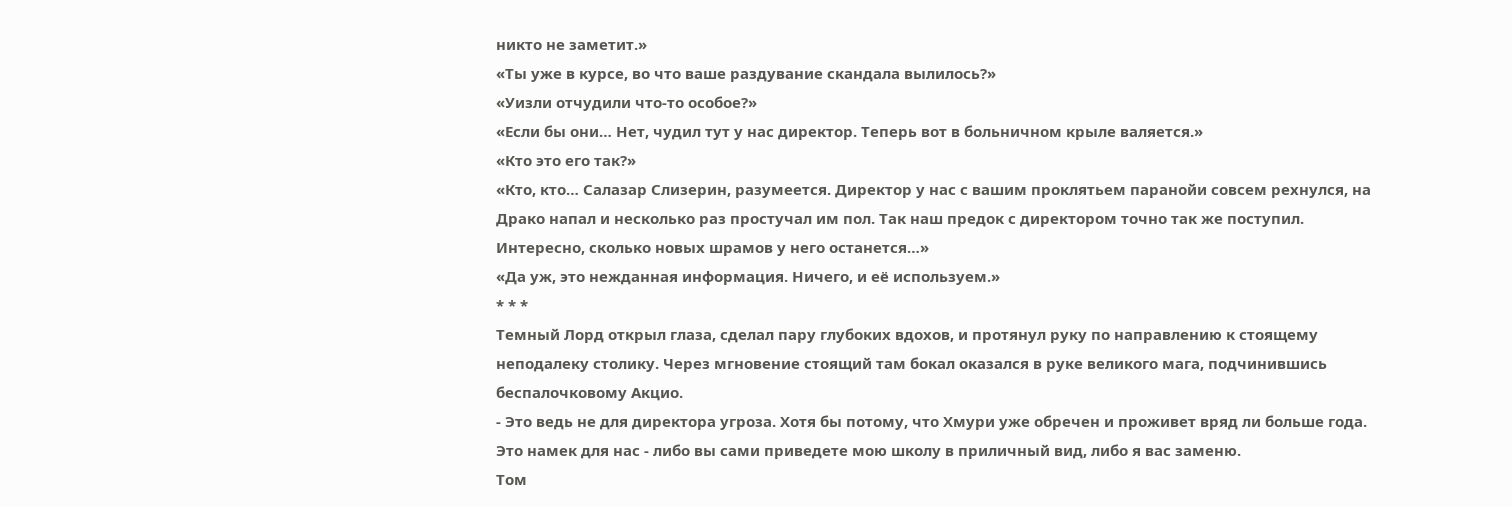никто не заметит.»
«Ты уже в курсе, во что ваше раздувание скандала вылилось?»
«Уизли отчудили что-то особое?»
«Если бы они… Нет, чудил тут у нас директор. Теперь вот в больничном крыле валяется.»
«Кто это его так?»
«Кто, кто… Салазар Слизерин, разумеется. Директор у нас с вашим проклятьем паранойи совсем рехнулся, на Драко напал и несколько раз простучал им пол. Так наш предок с директором точно так же поступил. Интересно, сколько новых шрамов у него останется…»
«Да уж, это нежданная информация. Ничего, и её используем.»
* * *
Темный Лорд открыл глаза, сделал пару глубоких вдохов, и протянул руку по направлению к стоящему неподалеку столику. Через мгновение стоящий там бокал оказался в руке великого мага, подчинившись беспалочковому Акцио.
- Это ведь не для директора угроза. Хотя бы потому, что Хмури уже обречен и проживет вряд ли больше года. Это намек для нас - либо вы сами приведете мою школу в приличный вид, либо я вас заменю.
Том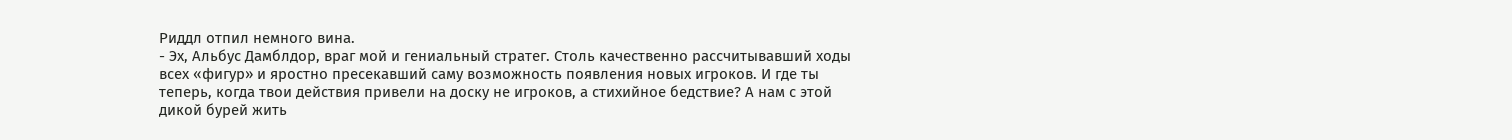Риддл отпил немного вина.
- Эх, Альбус Дамблдор, враг мой и гениальный стратег. Столь качественно рассчитывавший ходы всех «фигур» и яростно пресекавший саму возможность появления новых игроков. И где ты теперь, когда твои действия привели на доску не игроков, а стихийное бедствие? А нам с этой дикой бурей жить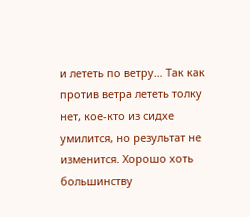и лететь по ветру… Так как против ветра лететь толку нет, кое-кто из сидхе умилится, но результат не изменится. Хорошо хоть большинству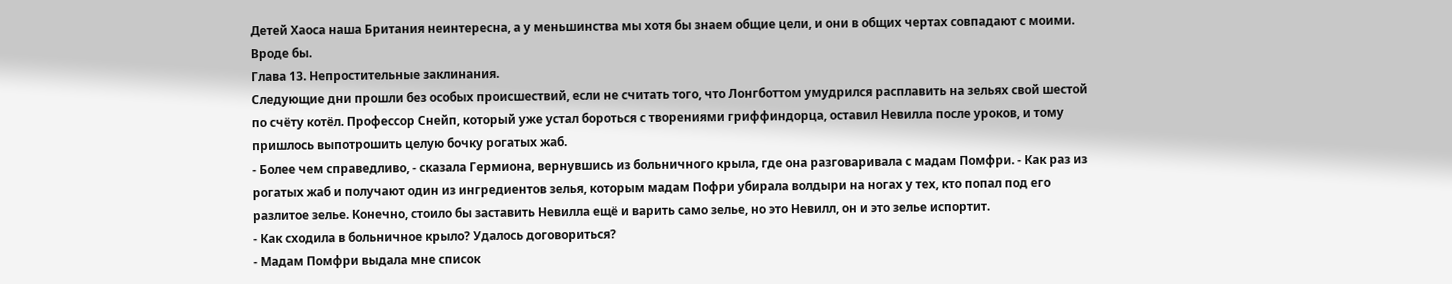Детей Хаоса наша Британия неинтересна, а у меньшинства мы хотя бы знаем общие цели, и они в общих чертах совпадают с моими. Вроде бы.
Глава 13. Непростительные заклинания.
Следующие дни прошли без особых происшествий, если не считать того, что Лонгботтом умудрился расплавить на зельях свой шестой по счёту котёл. Профессор Снейп, который уже устал бороться с творениями гриффиндорца, оставил Невилла после уроков, и тому пришлось выпотрошить целую бочку рогатых жаб.
- Более чем справедливо, - сказала Гермиона, вернувшись из больничного крыла, где она разговаривала с мадам Помфри. - Как раз из рогатых жаб и получают один из ингредиентов зелья, которым мадам Пофри убирала волдыри на ногах у тех, кто попал под его разлитое зелье. Конечно, стоило бы заставить Невилла ещё и варить само зелье, но это Невилл, он и это зелье испортит.
- Как сходила в больничное крыло? Удалось договориться?
- Мадам Помфри выдала мне список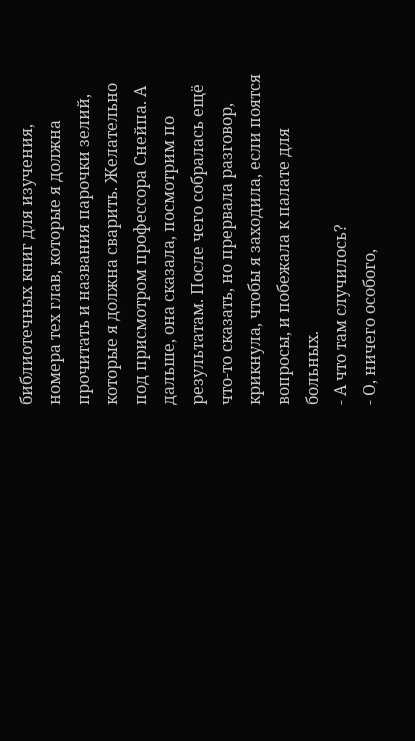библиотечных книг для изучения, номера тех глав, которые я должна прочитать и названия парочки зелий, которые я должна сварить. Желательно под присмотром профессора Снейпа. А дальше, она сказала, посмотрим по результатам. После чего собралась ещё что-то сказать, но прервала разговор, крикнула, чтобы я заходила, если поятся вопросы, и побежала к палате для больных.
- А что там случилось?
- О, ничего особого,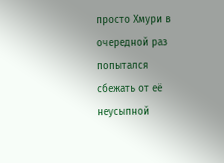просто Хмури в очередной раз попытался сбежать от её неусыпной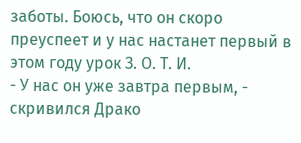заботы. Боюсь, что он скоро преуспеет и у нас настанет первый в этом году урок З. О. Т. И.
- У нас он уже завтра первым, - скривился Драко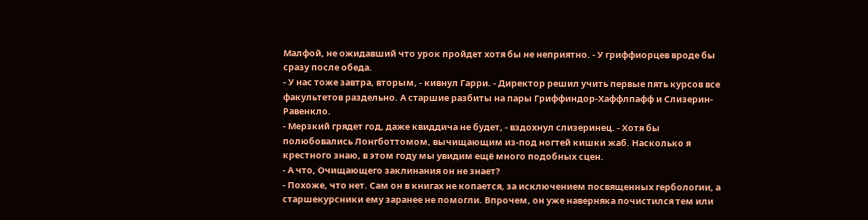Малфой, не ожидавший что урок пройдет хотя бы не неприятно. - У гриффиорцев вроде бы сразу после обеда.
- У нас тоже завтра, вторым, - кивнул Гарри. - Директор решил учить первые пять курсов все факультетов раздельно. А старшие разбиты на пары Гриффиндор-Хаффлпафф и Слизерин-Равенкло.
- Мерзкий грядет год, даже квиддича не будет, - вздохнул слизеринец. - Хотя бы полюбовались Лонгботтомом, вычищающим из-под ногтей кишки жаб. Насколько я крестного знаю, в этом году мы увидим ещё много подобных сцен.
- А что, Очищающего заклинания он не знает?
- Похоже, что нет. Сам он в книгах не копается, за исключением посвященных гербологии, а старшекурсники ему заранее не помогли. Впрочем, он уже наверняка почистился тем или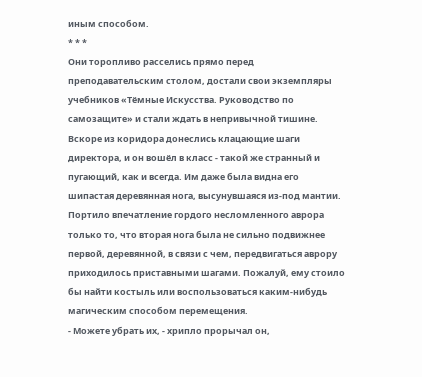иным способом.
* * *
Они торопливо расселись прямо перед преподавательским столом, достали свои экземпляры учебников «Тёмные Искусства. Руководство по самозащите» и стали ждать в непривычной тишине. Вскоре из коридора донеслись клацающие шаги директора, и он вошёл в класс - такой же странный и пугающий, как и всегда. Им даже была видна его шипастая деревянная нога, высунувшаяся из-под мантии. Портило впечатление гордого несломленного аврора только то, что вторая нога была не сильно подвижнее первой, деревянной, в связи с чем, передвигаться аврору приходилось приставными шагами. Пожалуй, ему стоило бы найти костыль или воспользоваться каким-нибудь магическим способом перемещения.
- Можете убрать их, - хрипло прорычал он,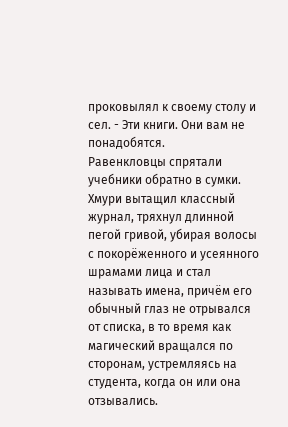проковылял к своему столу и сел. - Эти книги. Они вам не понадобятся.
Равенкловцы спрятали учебники обратно в сумки.
Хмури вытащил классный журнал, тряхнул длинной пегой гривой, убирая волосы с покорёженного и усеянного шрамами лица и стал называть имена, причём его обычный глаз не отрывался от списка, в то время как магический вращался по сторонам, устремляясь на студента, когда он или она отзывались.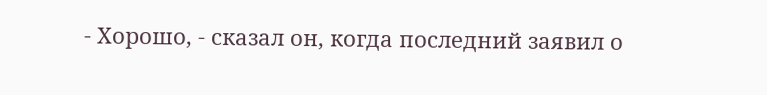- Хорошо, - сказал он, когда последний заявил о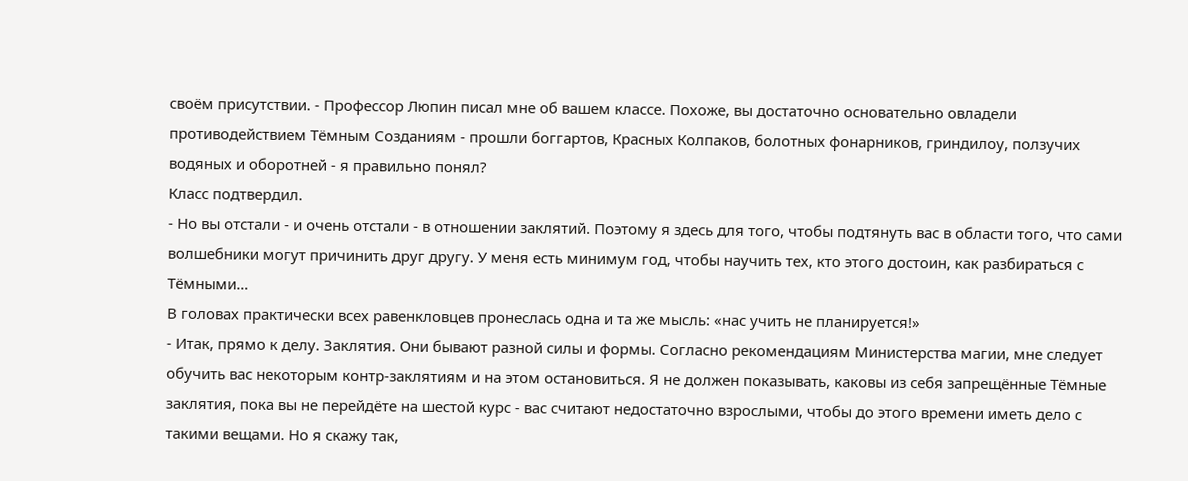своём присутствии. - Профессор Люпин писал мне об вашем классе. Похоже, вы достаточно основательно овладели противодействием Тёмным Созданиям - прошли боггартов, Красных Колпаков, болотных фонарников, гриндилоу, ползучих водяных и оборотней - я правильно понял?
Класс подтвердил.
- Но вы отстали - и очень отстали - в отношении заклятий. Поэтому я здесь для того, чтобы подтянуть вас в области того, что сами волшебники могут причинить друг другу. У меня есть минимум год, чтобы научить тех, кто этого достоин, как разбираться с Тёмными…
В головах практически всех равенкловцев пронеслась одна и та же мысль: «нас учить не планируется!»
- Итак, прямо к делу. Заклятия. Они бывают разной силы и формы. Согласно рекомендациям Министерства магии, мне следует обучить вас некоторым контр-заклятиям и на этом остановиться. Я не должен показывать, каковы из себя запрещённые Тёмные заклятия, пока вы не перейдёте на шестой курс - вас считают недостаточно взрослыми, чтобы до этого времени иметь дело с такими вещами. Но я скажу так,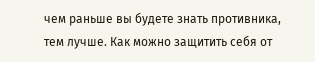чем раньше вы будете знать противника, тем лучше. Как можно защитить себя от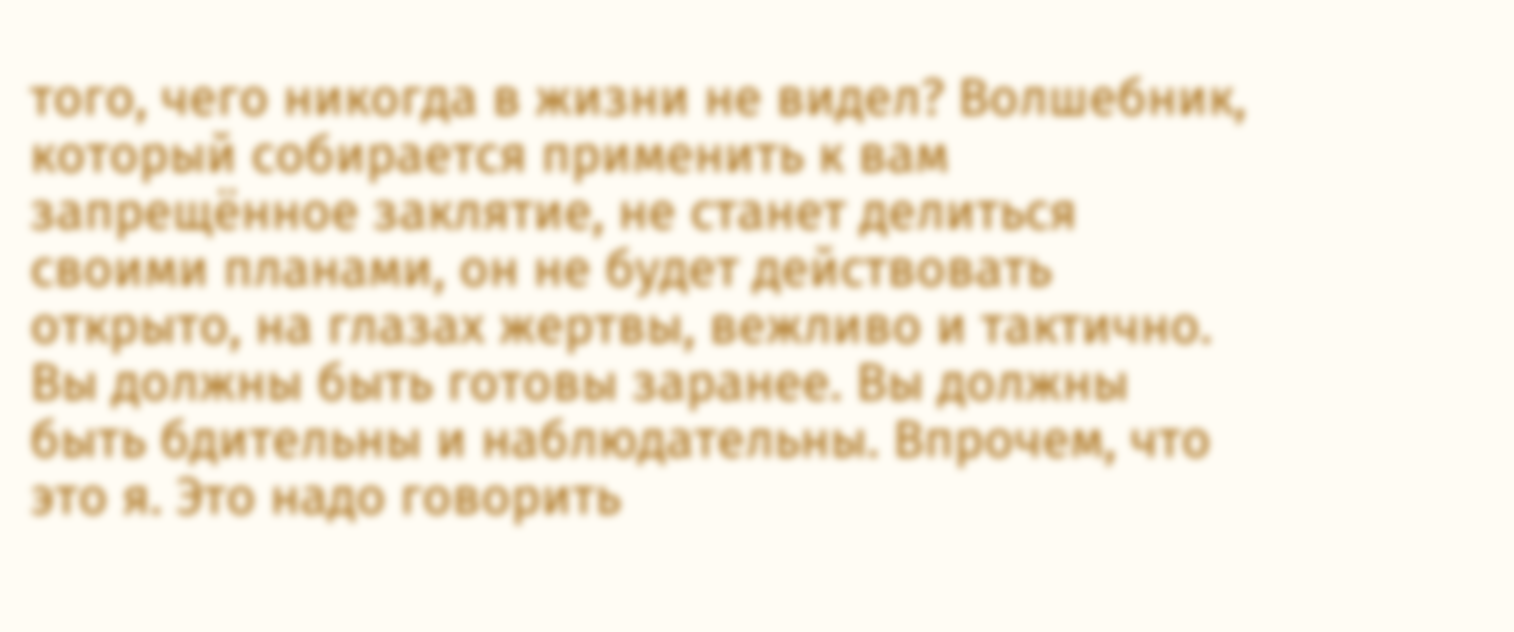того, чего никогда в жизни не видел? Волшебник, который собирается применить к вам запрещённое заклятие, не станет делиться своими планами, он не будет действовать открыто, на глазах жертвы, вежливо и тактично. Вы должны быть готовы заранее. Вы должны быть бдительны и наблюдательны. Впрочем, что это я. Это надо говорить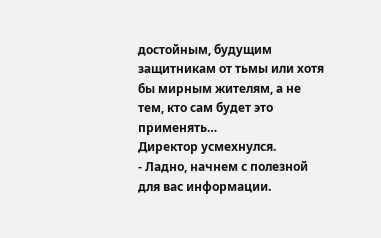достойным, будущим защитникам от тьмы или хотя бы мирным жителям, а не тем, кто сам будет это применять…
Директор усмехнулся.
- Ладно, начнем с полезной для вас информации.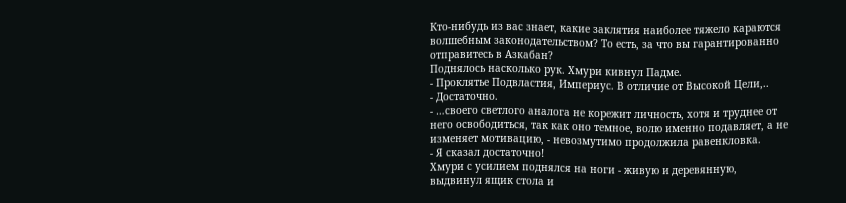Кто-нибудь из вас знает, какие заклятия наиболее тяжело караются волшебным законодательством? То есть, за что вы гарантированно отправитесь в Азкабан?
Поднялось насколько рук. Хмури кивнул Падме.
- Проклятье Подвластия, Империус. В отличие от Высокой Цели,..
- Достаточно.
- …своего светлого аналога не корежит личность, хотя и труднее от него освободиться, так как оно темное, волю именно подавляет, а не изменяет мотивацию, - невозмутимо продолжила равенкловка.
- Я сказал достаточно!
Хмури с усилием поднялся на ноги - живую и деревянную, выдвинул ящик стола и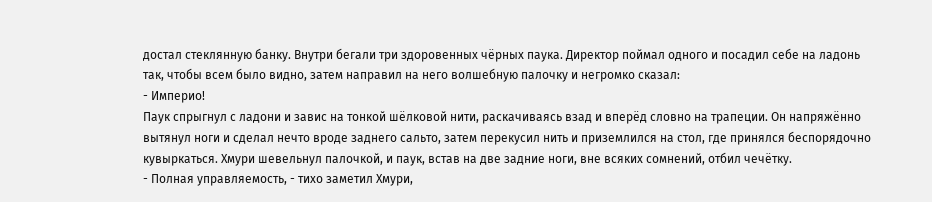достал стеклянную банку. Внутри бегали три здоровенных чёрных паука. Директор поймал одного и посадил себе на ладонь так, чтобы всем было видно, затем направил на него волшебную палочку и негромко сказал:
- Империо!
Паук спрыгнул с ладони и завис на тонкой шёлковой нити, раскачиваясь взад и вперёд словно на трапеции. Он напряжённо вытянул ноги и сделал нечто вроде заднего сальто, затем перекусил нить и приземлился на стол, где принялся беспорядочно кувыркаться. Хмури шевельнул палочкой, и паук, встав на две задние ноги, вне всяких сомнений, отбил чечётку.
- Полная управляемость, - тихо заметил Хмури,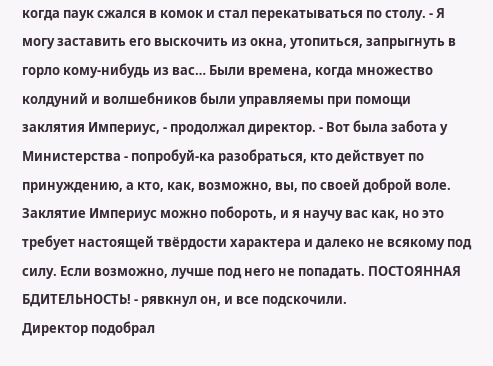когда паук сжался в комок и стал перекатываться по столу. - Я могу заставить его выскочить из окна, утопиться, запрыгнуть в горло кому-нибудь из вас… Были времена, когда множество колдуний и волшебников были управляемы при помощи заклятия Империус, - продолжал директор. - Вот была забота у Министерства - попробуй-ка разобраться, кто действует по принуждению, а кто, как, возможно, вы, по своей доброй воле. Заклятие Империус можно побороть, и я научу вас как, но это требует настоящей твёрдости характера и далеко не всякому под силу. Если возможно, лучше под него не попадать. ПОСТОЯННАЯ БДИТЕЛЬНОСТЬ! - рявкнул он, и все подскочили.
Директор подобрал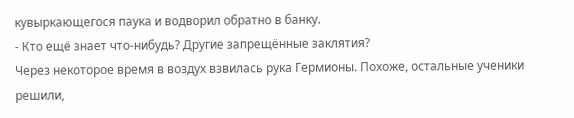кувыркающегося паука и водворил обратно в банку.
- Кто ещё знает что-нибудь? Другие запрещённые заклятия?
Через некоторое время в воздух взвилась рука Гермионы. Похоже, остальные ученики решили,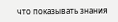что показывать знания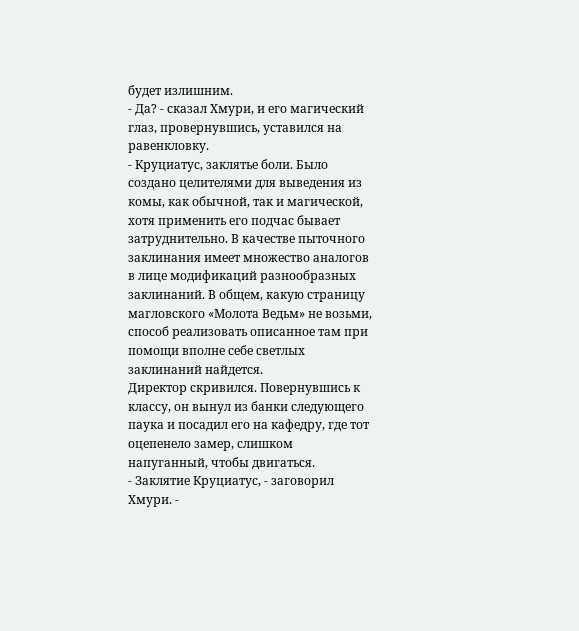будет излишним.
- Да? - сказал Хмури, и его магический глаз, провернувшись, уставился на равенкловку.
- Круциатус, заклятье боли. Было создано целителями для выведения из комы, как обычной, так и магической, хотя применить его подчас бывает затруднительно. В качестве пыточного заклинания имеет множество аналогов в лице модификаций разнообразных заклинаний. В общем, какую страницу магловского «Молота Ведьм» не возьми, способ реализовать описанное там при помощи вполне себе светлых заклинаний найдется.
Директор скривился. Повернувшись к классу, он вынул из банки следующего паука и посадил его на кафедру, где тот оцепенело замер, слишком напуганный, чтобы двигаться.
- Заклятие Круциатус, - заговорил Хмури. -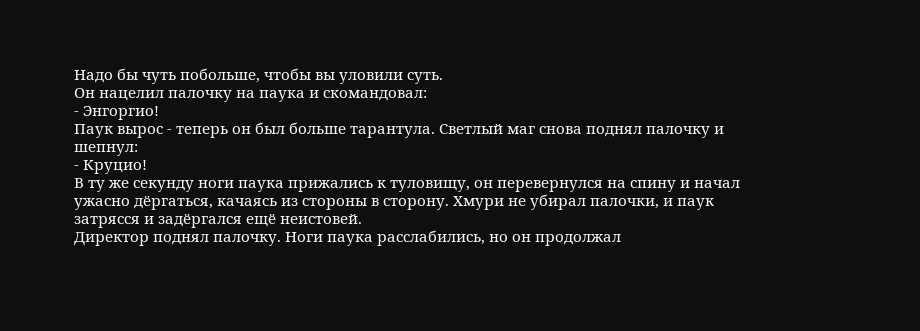Надо бы чуть побольше, чтобы вы уловили суть.
Он нацелил палочку на паука и скомандовал:
- Энгоргио!
Паук вырос - теперь он был больше тарантула. Светлый маг снова поднял палочку и шепнул:
- Круцио!
В ту же секунду ноги паука прижались к туловищу, он перевернулся на спину и начал ужасно дёргаться, качаясь из стороны в сторону. Хмури не убирал палочки, и паук затрясся и задёргался ещё неистовей.
Директор поднял палочку. Ноги паука расслабились, но он продолжал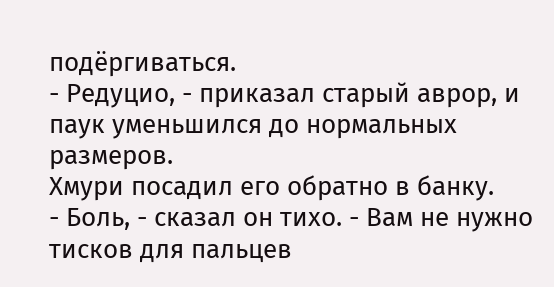подёргиваться.
- Редуцио, - приказал старый аврор, и паук уменьшился до нормальных размеров.
Хмури посадил его обратно в банку.
- Боль, - сказал он тихо. - Вам не нужно тисков для пальцев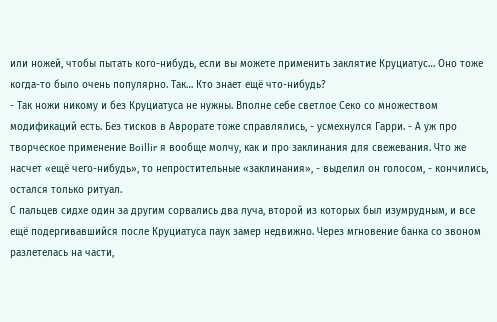или ножей, чтобы пытать кого-нибудь, если вы можете применить заклятие Круциатус… Оно тоже когда-то было очень популярно. Так… Кто знает ещё что-нибудь?
- Так ножи никому и без Круциатуса не нужны. Вполне себе светлое Секо со множеством модификаций есть. Без тисков в Аврорате тоже справлялись, - усмехнулся Гарри. - А уж про творческое применение Boillir я вообще молчу, как и про заклинания для свежевания. Что же насчет «ещё чего-нибудь», то непростительные «заклинания», - выделил он голосом, - кончились, остался только ритуал.
С пальцев сидхе один за другим сорвались два луча, второй из которых был изумрудным, и все ещё подергивавшийся после Круциатуса паук замер недвижно. Через мгновение банка со звоном разлетелась на части,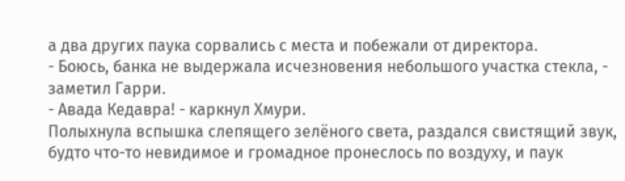а два других паука сорвались с места и побежали от директора.
- Боюсь, банка не выдержала исчезновения небольшого участка стекла, - заметил Гарри.
- Авада Кедавра! - каркнул Хмури.
Полыхнула вспышка слепящего зелёного света, раздался свистящий звук, будто что-то невидимое и громадное пронеслось по воздуху, и паук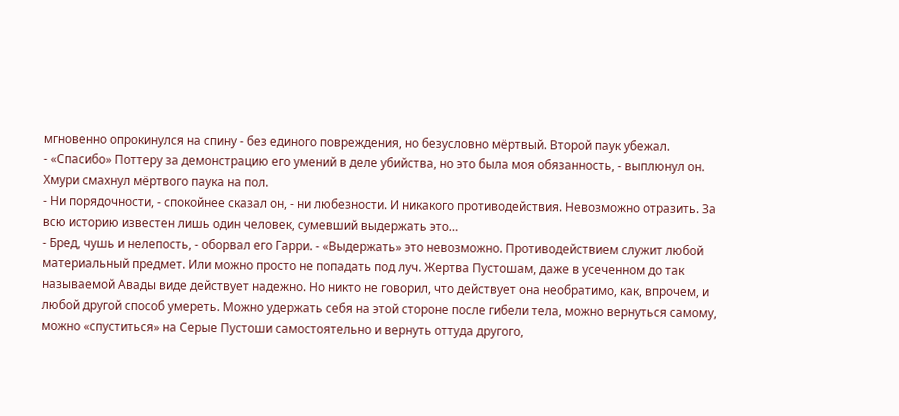мгновенно опрокинулся на спину - без единого повреждения, но безусловно мёртвый. Второй паук убежал.
- «Спасибо» Поттеру за демонстрацию его умений в деле убийства, но это была моя обязанность, - выплюнул он.
Хмури смахнул мёртвого паука на пол.
- Ни порядочности, - спокойнее сказал он, - ни любезности. И никакого противодействия. Невозможно отразить. За всю историю известен лишь один человек, сумевший выдержать это…
- Бред, чушь и нелепость, - оборвал его Гарри. - «Выдержать» это невозможно. Противодействием служит любой материальный предмет. Или можно просто не попадать под луч. Жертва Пустошам, даже в усеченном до так называемой Авады виде действует надежно. Но никто не говорил, что действует она необратимо, как, впрочем, и любой другой способ умереть. Можно удержать себя на этой стороне после гибели тела, можно вернуться самому, можно «спуститься» на Серые Пустоши самостоятельно и вернуть оттуда другого,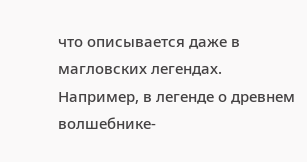что описывается даже в магловских легендах. Например, в легенде о древнем волшебнике-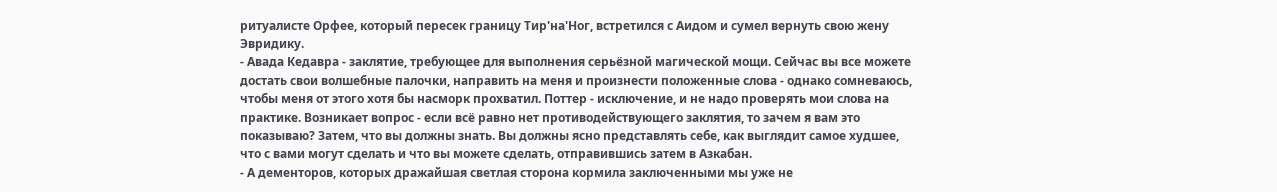ритуалисте Орфее, который пересек границу Тир'на'Ног, встретился с Аидом и сумел вернуть свою жену Эвридику.
- Авада Кедавра - заклятие, требующее для выполнения серьёзной магической мощи. Сейчас вы все можете достать свои волшебные палочки, направить на меня и произнести положенные слова - однако сомневаюсь, чтобы меня от этого хотя бы насморк прохватил. Поттер - исключение, и не надо проверять мои слова на практике. Возникает вопрос - если всё равно нет противодействующего заклятия, то зачем я вам это показываю? Затем, что вы должны знать. Вы должны ясно представлять себе, как выглядит самое худшее, что с вами могут сделать и что вы можете сделать, отправившись затем в Азкабан.
- А дементоров, которых дражайшая светлая сторона кормила заключенными мы уже не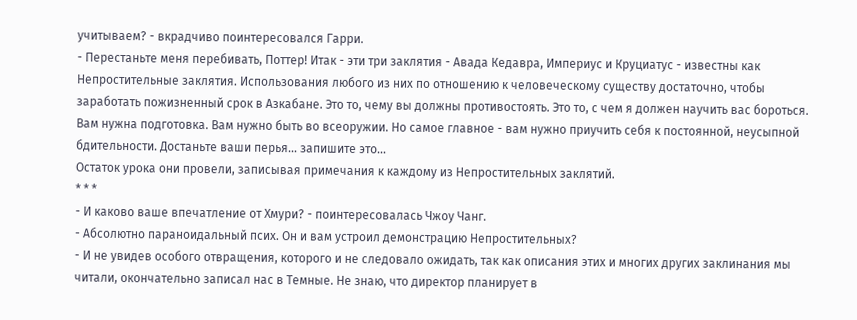учитываем? - вкрадчиво поинтересовался Гарри.
- Перестаньте меня перебивать, Поттер! Итак - эти три заклятия - Авада Кедавра, Империус и Круциатус - известны как Непростительные заклятия. Использования любого из них по отношению к человеческому существу достаточно, чтобы заработать пожизненный срок в Азкабане. Это то, чему вы должны противостоять. Это то, с чем я должен научить вас бороться. Вам нужна подготовка. Вам нужно быть во всеоружии. Но самое главное - вам нужно приучить себя к постоянной, неусыпной бдительности. Достаньте ваши перья… запишите это…
Остаток урока они провели, записывая примечания к каждому из Непростительных заклятий.
* * *
- И каково ваше впечатление от Хмури? - поинтересовалась Чжоу Чанг.
- Абсолютно параноидальный псих. Он и вам устроил демонстрацию Непростительных?
- И не увидев особого отвращения, которого и не следовало ожидать, так как описания этих и многих других заклинания мы читали, окончательно записал нас в Темные. Не знаю, что директор планирует в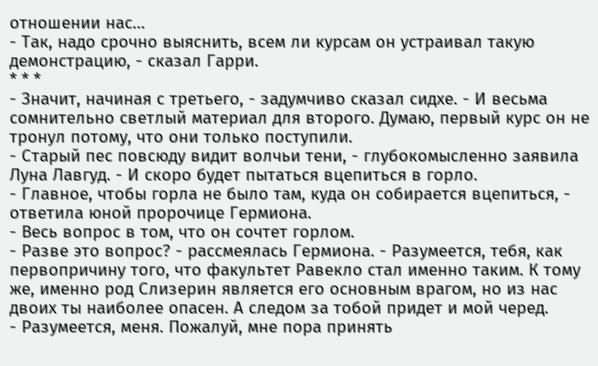отношении нас…
- Так, надо срочно выяснить, всем ли курсам он устраивал такую демонстрацию, - сказал Гарри.
* * *
- Значит, начиная с третьего, - задумчиво сказал сидхе. - И весьма сомнительно светлый материал для второго. Думаю, первый курс он не тронул потому, что они только поступили.
- Старый пес повсюду видит волчьи тени, - глубокомысленно заявила Луна Лавгуд. - И скоро будет пытаться вцепиться в горло.
- Главное, чтобы горла не было там, куда он собирается вцепиться, - ответила юной пророчице Гермиона.
- Весь вопрос в том, что он сочтет горлом.
- Разве это вопрос? - рассмеялась Гермиона. - Разумеется, тебя, как первопричину того, что факультет Равекло стал именно таким. К тому же, именно род Слизерин является его основным врагом, но из нас двоих ты наиболее опасен. А следом за тобой придет и мой черед.
- Разумеется, меня. Пожалуй, мне пора принять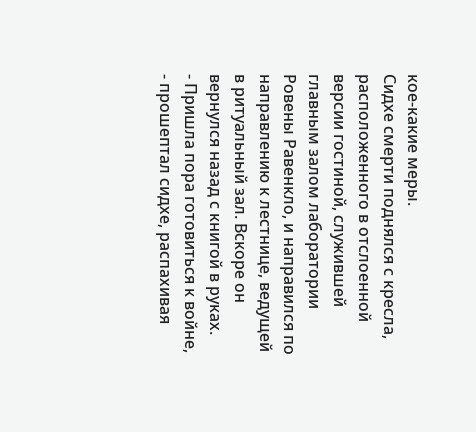кое-какие меры.
Сидхе смерти поднялся с кресла, расположенного в отслоенной версии гостиной, служившей главным залом лаборатории Ровены Равенкло, и направился по направлению к лестнице, ведущей в ритуальный зал. Вскоре он вернулся назад с книгой в руках.
- Пришла пора готовиться к войне, - прошептал сидхе, распахивая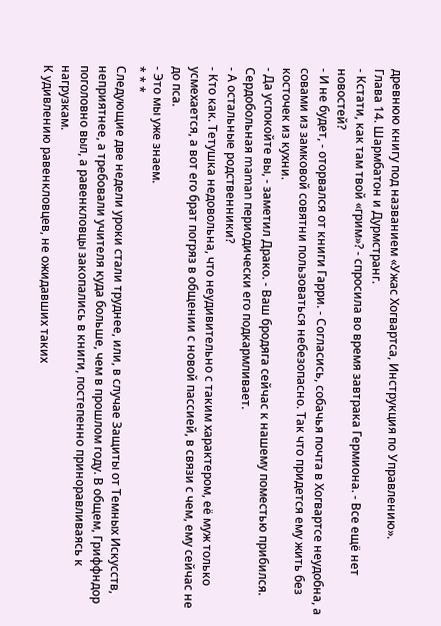древнюю книгу под названием «Ужас Хогвартса, Инструкция по Управлению».
Глава 14. Шармбатон и Дурмстранг.
- Кстати, как там твой «грим»? - спросила во время завтрака Гермиона. - Все ещё нет новостей?
- И не будет, - оторвался от книги Гарри. - Согласись, собачья почта в Хогвартсе неудобна, а совами из замковой совятни пользоваться небезопасно. Так что придется ему жить без косточек из кухни.
- Да успокойте вы, - заметил Драко. - Ваш бродяга сейчас к нашему поместью прибился. Сердобольная maman периодически его подкармливает.
- А остальные родственники?
- Кто как. Тетушка недовольна, что неудивительно с таким характером, её муж только усмехается, а вот его брат погряз в общении с новой пассией, в связи с чем, ему сейчас не до пса.
- Это мы уже знаем.
* * *
Следующие две недели уроки стали труднее, или, в случае Защиты от Темных Искусств, неприятнее, а требовали учителя куда больше, чем в прошлом году. В общем, Гриффндор поголовно выл, а равенкловцы закопались в книги, постепенно приноравливаясь к нагрузкам.
К удивлению равенкловцев, не ожидавших таких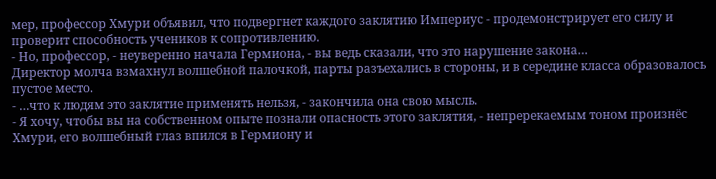мер, профессор Хмури объявил, что подвергнет каждого заклятию Империус - продемонстрирует его силу и проверит способность учеников к сопротивлению.
- Но, профессор, - неуверенно начала Гермиона, - вы ведь сказали, что это нарушение закона…
Директор молча взмахнул волшебной палочкой, парты разъехались в стороны, и в середине класса образовалось пустое место.
- …что к людям это заклятие применять нельзя, - закончила она свою мысль.
- Я хочу, чтобы вы на собственном опыте познали опасность этого заклятия, - непререкаемым тоном произнёс Хмури, его волшебный глаз впился в Гермиону и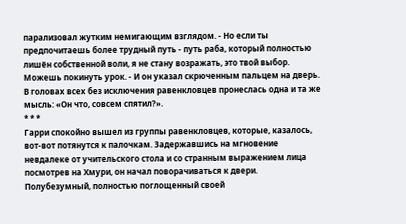парализовал жутким немигающим взглядом. - Но если ты предпочитаешь более трудный путь - путь раба, который полностью лишён собственной воли, я не стану возражать, это твой выбор. Можешь покинуть урок. - И он указал скрюченным пальцем на дверь.
В головах всех без исключения равенкловцев пронеслась одна и та же мысль: «Он что, совсем спятил?».
* * *
Гарри спокойно вышел из группы равенкловцев, которые, казалось, вот-вот потянутся к палочкам. Задержавшись на мгновение невдалеке от учительского стола и со странным выражением лица посмотрев на Хмури, он начал поворачиваться к двери.
Полубезумный, полностью поглощенный своей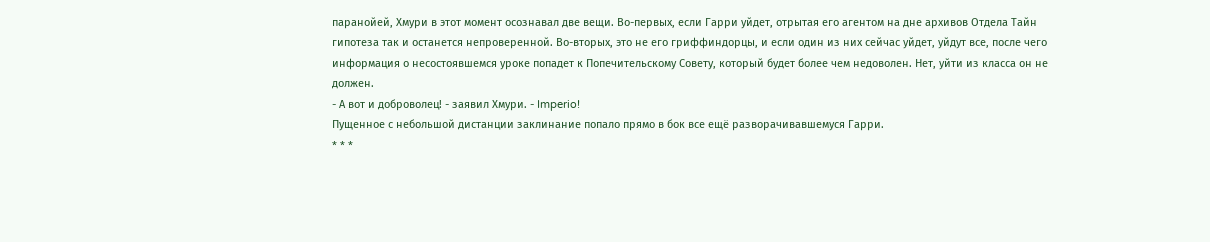паранойей, Хмури в этот момент осознавал две вещи. Во-первых, если Гарри уйдет, отрытая его агентом на дне архивов Отдела Тайн гипотеза так и останется непроверенной. Во-вторых, это не его гриффиндорцы, и если один из них сейчас уйдет, уйдут все, после чего информация о несостоявшемся уроке попадет к Попечительскому Совету, который будет более чем недоволен. Нет, уйти из класса он не должен.
- А вот и доброволец! - заявил Хмури. - Imperio!
Пущенное с небольшой дистанции заклинание попало прямо в бок все ещё разворачивавшемуся Гарри.
* * *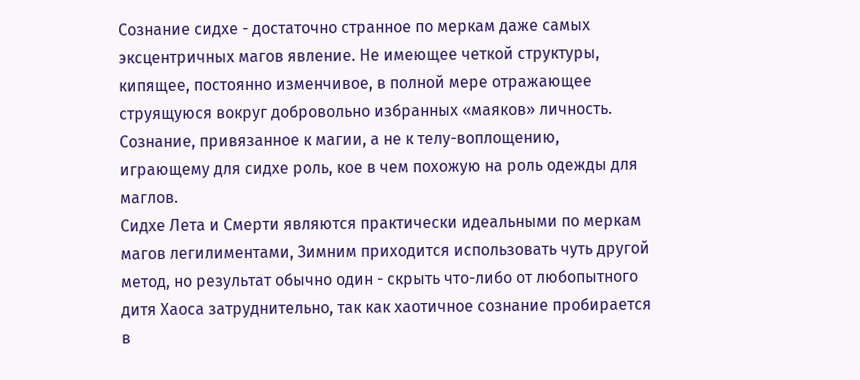Сознание сидхе - достаточно странное по меркам даже самых эксцентричных магов явление. Не имеющее четкой структуры, кипящее, постоянно изменчивое, в полной мере отражающее струящуюся вокруг добровольно избранных «маяков» личность. Сознание, привязанное к магии, а не к телу-воплощению, играющему для сидхе роль, кое в чем похожую на роль одежды для маглов.
Сидхе Лета и Смерти являются практически идеальными по меркам магов легилиментами, Зимним приходится использовать чуть другой метод, но результат обычно один - скрыть что-либо от любопытного дитя Хаоса затруднительно, так как хаотичное сознание пробирается в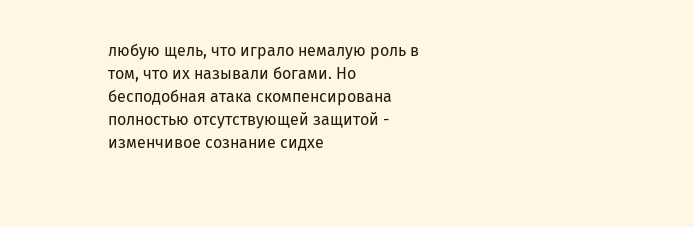любую щель, что играло немалую роль в том, что их называли богами. Но бесподобная атака скомпенсирована полностью отсутствующей защитой - изменчивое сознание сидхе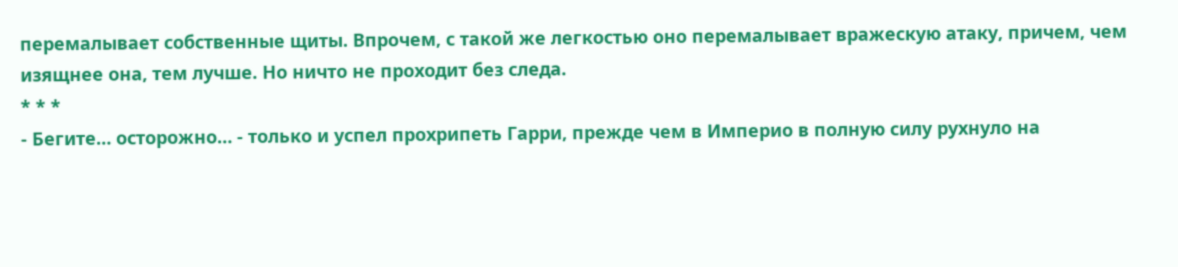перемалывает собственные щиты. Впрочем, с такой же легкостью оно перемалывает вражескую атаку, причем, чем изящнее она, тем лучше. Но ничто не проходит без следа.
* * *
- Бегите… осторожно… - только и успел прохрипеть Гарри, прежде чем в Империо в полную силу рухнуло на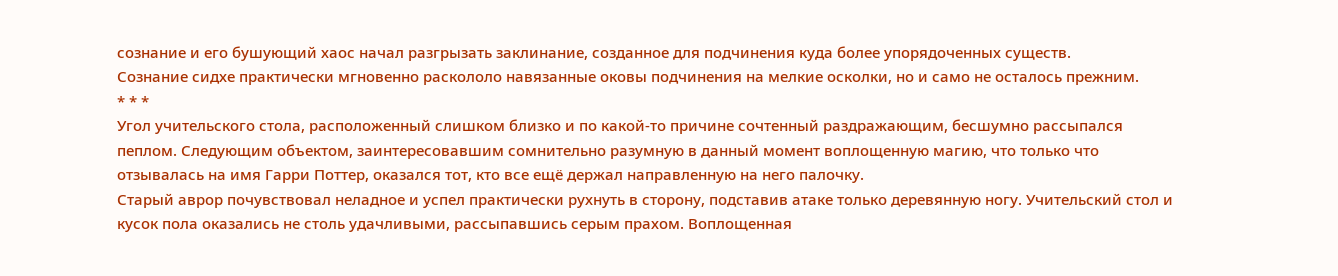сознание и его бушующий хаос начал разгрызать заклинание, созданное для подчинения куда более упорядоченных существ.
Сознание сидхе практически мгновенно раскололо навязанные оковы подчинения на мелкие осколки, но и само не осталось прежним.
* * *
Угол учительского стола, расположенный слишком близко и по какой-то причине сочтенный раздражающим, бесшумно рассыпался пеплом. Следующим объектом, заинтересовавшим сомнительно разумную в данный момент воплощенную магию, что только что отзывалась на имя Гарри Поттер, оказался тот, кто все ещё держал направленную на него палочку.
Старый аврор почувствовал неладное и успел практически рухнуть в сторону, подставив атаке только деревянную ногу. Учительский стол и кусок пола оказались не столь удачливыми, рассыпавшись серым прахом. Воплощенная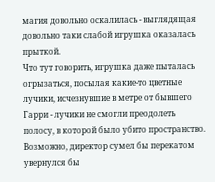магия довольно оскалилась - выглядящая довольно таки слабой игрушка оказалась прыткой.
Что тут говорить, игрушка даже пыталась огрызаться, посылая какие-то цветные лучики, исчезнувшие в метре от бывшего Гарри - лучики не смогли преодолеть полосу, в которой было убито пространство.
Возможно, директор сумел бы перекатом увернулся бы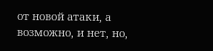от новой атаки, а возможно, и нет, но,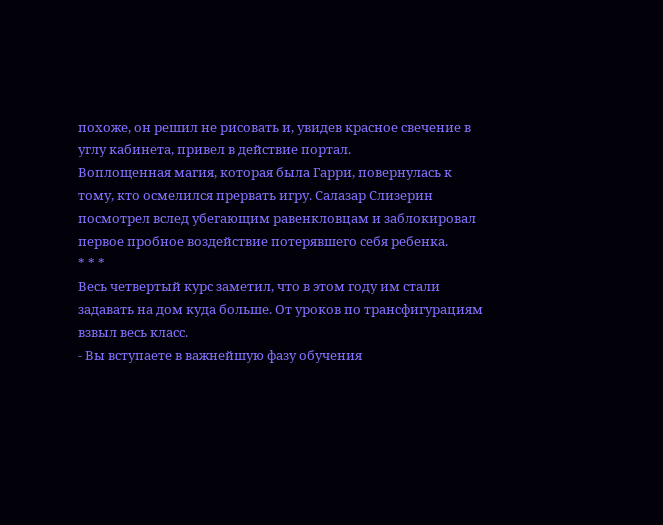похоже, он решил не рисовать и, увидев красное свечение в углу кабинета, привел в действие портал.
Воплощенная магия, которая была Гарри, повернулась к тому, кто осмелился прервать игру. Салазар Слизерин посмотрел вслед убегающим равенкловцам и заблокировал первое пробное воздействие потерявшего себя ребенка.
* * *
Весь четвертый курс заметил, что в этом году им стали задавать на дом куда больше. От уроков по трансфигурациям взвыл весь класс.
- Вы вступаете в важнейшую фазу обучения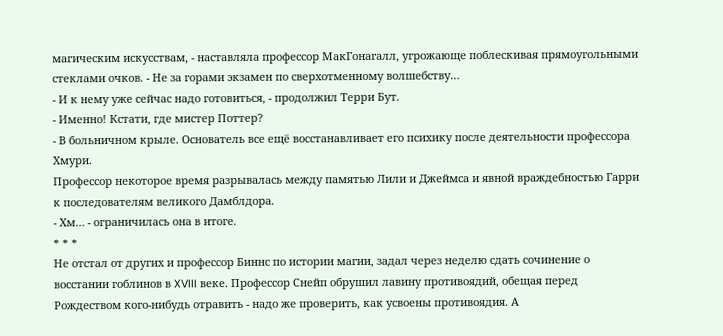магическим искусствам, - наставляла профессор МакГонагалл, угрожающе поблескивая прямоугольными стеклами очков. - Не за горами экзамен по сверхотменному волшебству…
- И к нему уже сейчас надо готовиться, - продолжил Терри Бут.
- Именно! Кстати, где мистер Поттер?
- В больничном крыле. Основатель все ещё восстанавливает его психику после деятельности профессора Хмури.
Профессор некоторое время разрывалась между памятью Лили и Джеймса и явной враждебностью Гарри к последователям великого Дамблдора.
- Хм… - ограничилась она в итоге.
* * *
Не отстал от других и профессор Биннс по истории магии, задал через неделю сдать сочинение о восстании гоблинов в XVIII веке. Профессор Снейп обрушил лавину противоядий, обещая перед Рождеством кого-нибудь отравить - надо же проверить, как усвоены противоядия. А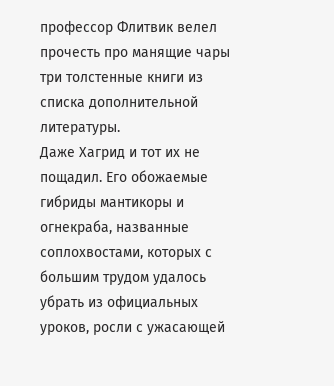профессор Флитвик велел прочесть про манящие чары три толстенные книги из списка дополнительной литературы.
Даже Хагрид и тот их не пощадил. Его обожаемые гибриды мантикоры и огнекраба, названные соплохвостами, которых с большим трудом удалось убрать из официальных уроков, росли с ужасающей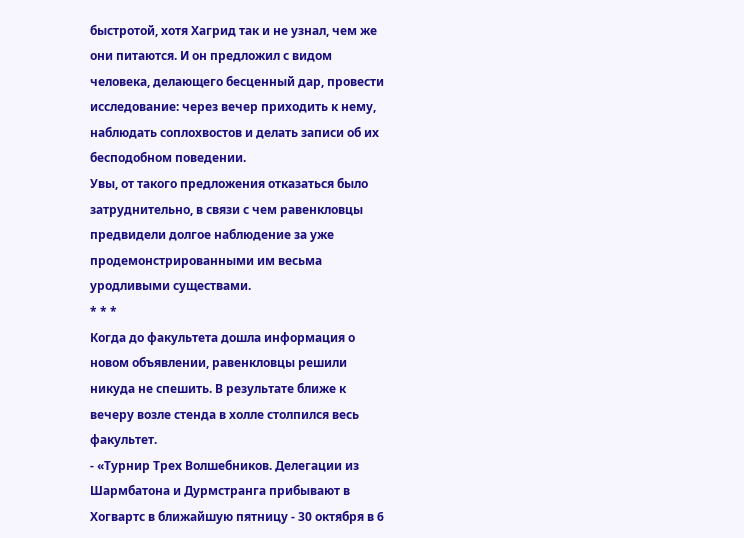быстротой, хотя Хагрид так и не узнал, чем же они питаются. И он предложил с видом человека, делающего бесценный дар, провести исследование: через вечер приходить к нему, наблюдать соплохвостов и делать записи об их бесподобном поведении.
Увы, от такого предложения отказаться было затруднительно, в связи с чем равенкловцы предвидели долгое наблюдение за уже продемонстрированными им весьма уродливыми существами.
* * *
Когда до факультета дошла информация о новом объявлении, равенкловцы решили никуда не спешить. В результате ближе к вечеру возле стенда в холле столпился весь факультет.
- «Турнир Трех Волшебников. Делегации из Шармбатона и Дурмстранга прибывают в Хогвартс в ближайшую пятницу - 30 октября в 6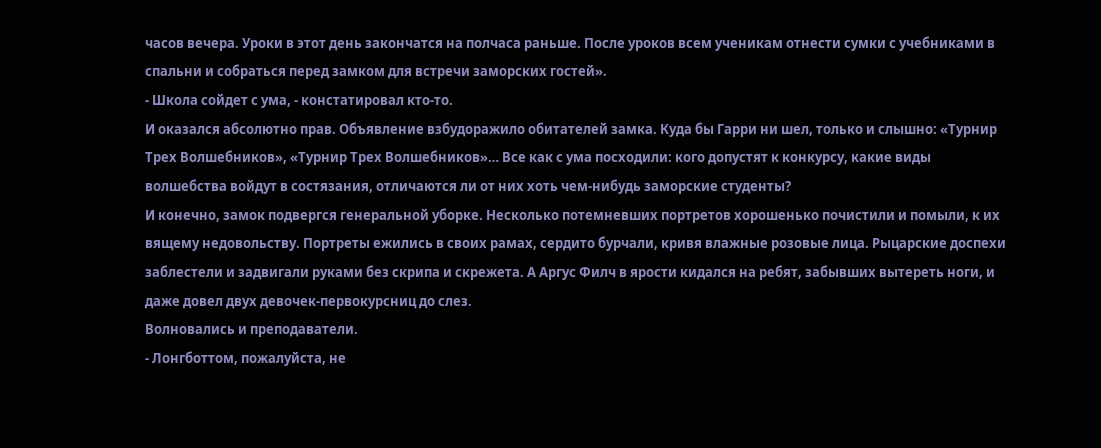часов вечера. Уроки в этот день закончатся на полчаса раньше. После уроков всем ученикам отнести сумки с учебниками в спальни и собраться перед замком для встречи заморских гостей».
- Школа сойдет с ума, - констатировал кто-то.
И оказался абсолютно прав. Объявление взбудоражило обитателей замка. Куда бы Гарри ни шел, только и слышно: «Турнир Трех Волшебников», «Турнир Трех Волшебников»… Все как с ума посходили: кого допустят к конкурсу, какие виды волшебства войдут в состязания, отличаются ли от них хоть чем-нибудь заморские студенты?
И конечно, замок подвергся генеральной уборке. Несколько потемневших портретов хорошенько почистили и помыли, к их вящему недовольству. Портреты ежились в своих рамах, сердито бурчали, кривя влажные розовые лица. Рыцарские доспехи заблестели и задвигали руками без скрипа и скрежета. А Аргус Филч в ярости кидался на ребят, забывших вытереть ноги, и даже довел двух девочек-первокурсниц до слез.
Волновались и преподаватели.
- Лонгботтом, пожалуйста, не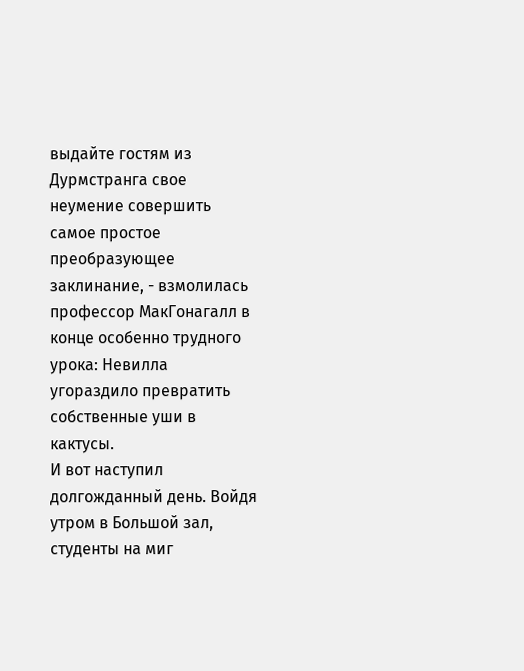выдайте гостям из Дурмстранга свое неумение совершить самое простое преобразующее заклинание, - взмолилась профессор МакГонагалл в конце особенно трудного урока: Невилла угораздило превратить собственные уши в кактусы.
И вот наступил долгожданный день. Войдя утром в Большой зал, студенты на миг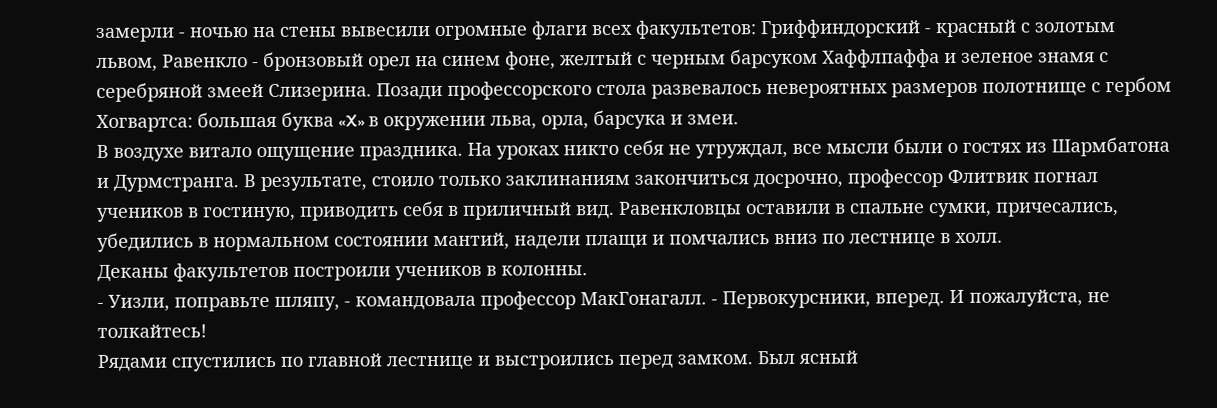замерли - ночью на стены вывесили огромные флаги всех факультетов: Гриффиндорский - красный с золотым львом, Равенкло - бронзовый орел на синем фоне, желтый с черным барсуком Хаффлпаффа и зеленое знамя с серебряной змеей Слизерина. Позади профессорского стола развевалось невероятных размеров полотнище с гербом Хогвартса: большая буква «X» в окружении льва, орла, барсука и змеи.
В воздухе витало ощущение праздника. На уроках никто себя не утруждал, все мысли были о гостях из Шармбатона и Дурмстранга. В результате, стоило только заклинаниям закончиться досрочно, профессор Флитвик погнал учеников в гостиную, приводить себя в приличный вид. Равенкловцы оставили в спальне сумки, причесались, убедились в нормальном состоянии мантий, надели плащи и помчались вниз по лестнице в холл.
Деканы факультетов построили учеников в колонны.
- Уизли, поправьте шляпу, - командовала профессор МакГонагалл. - Первокурсники, вперед. И пожалуйста, не толкайтесь!
Рядами спустились по главной лестнице и выстроились перед замком. Был ясный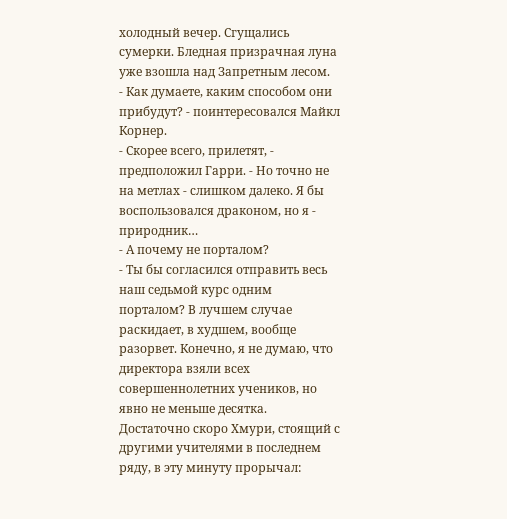холодный вечер. Сгущались сумерки. Бледная призрачная луна уже взошла над Запретным лесом.
- Как думаете, каким способом они прибудут? - поинтересовался Майкл Корнер.
- Скорее всего, прилетят, - предположил Гарри. - Но точно не на метлах - слишком далеко. Я бы воспользовался драконом, но я - природник…
- А почему не порталом?
- Ты бы согласился отправить весь наш седьмой курс одним порталом? В лучшем случае раскидает, в худшем, вообще разорвет. Конечно, я не думаю, что директора взяли всех совершеннолетних учеников, но явно не меньше десятка.
Достаточно скоро Хмури, стоящий с другими учителями в последнем ряду, в эту минуту прорычал: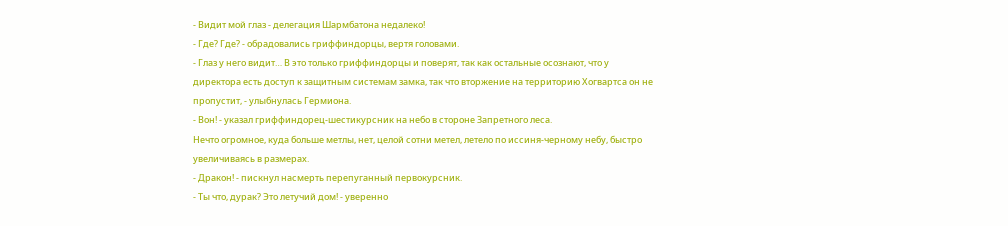- Видит мой глаз - делегация Шармбатона недалеко!
- Где? Где? - обрадовались гриффиндорцы, вертя головами.
- Глаз у него видит… В это только гриффиндорцы и поверят, так как остальные осознают, что у директора есть доступ к защитным системам замка, так что вторжение на территорию Хогвартса он не пропустит, - улыбнулась Гермиона.
- Вон! - указал гриффиндорец-шестикурсник на небо в стороне Запретного леса.
Нечто огромное, куда больше метлы, нет, целой сотни метел, летело по иссиня-черному небу, быстро увеличиваясь в размерах.
- Дракон! - пискнул насмерть перепуганный первокурсник.
- Ты что, дурак? Это летучий дом! - уверенно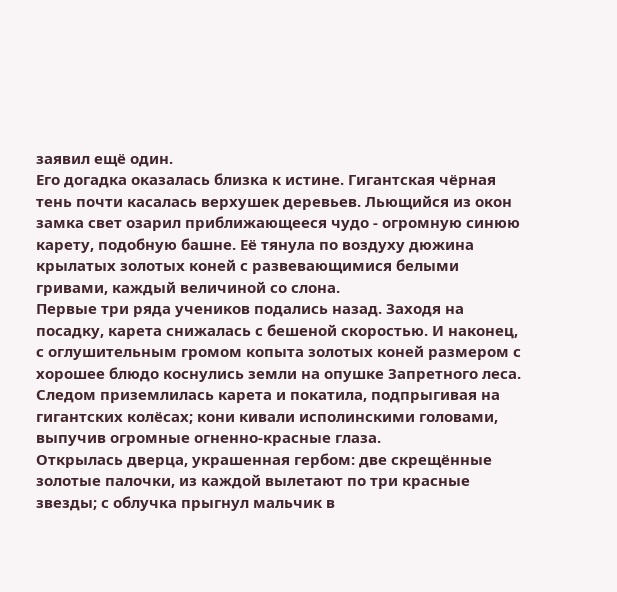заявил ещё один.
Его догадка оказалась близка к истине. Гигантская чёрная тень почти касалась верхушек деревьев. Льющийся из окон замка свет озарил приближающееся чудо - огромную синюю карету, подобную башне. Её тянула по воздуху дюжина крылатых золотых коней с развевающимися белыми гривами, каждый величиной со слона.
Первые три ряда учеников подались назад. Заходя на посадку, карета снижалась с бешеной скоростью. И наконец, с оглушительным громом копыта золотых коней размером с хорошее блюдо коснулись земли на опушке Запретного леса. Следом приземлилась карета и покатила, подпрыгивая на гигантских колёсах; кони кивали исполинскими головами, выпучив огромные огненно-красные глаза.
Открылась дверца, украшенная гербом: две скрещённые золотые палочки, из каждой вылетают по три красные звезды; с облучка прыгнул мальчик в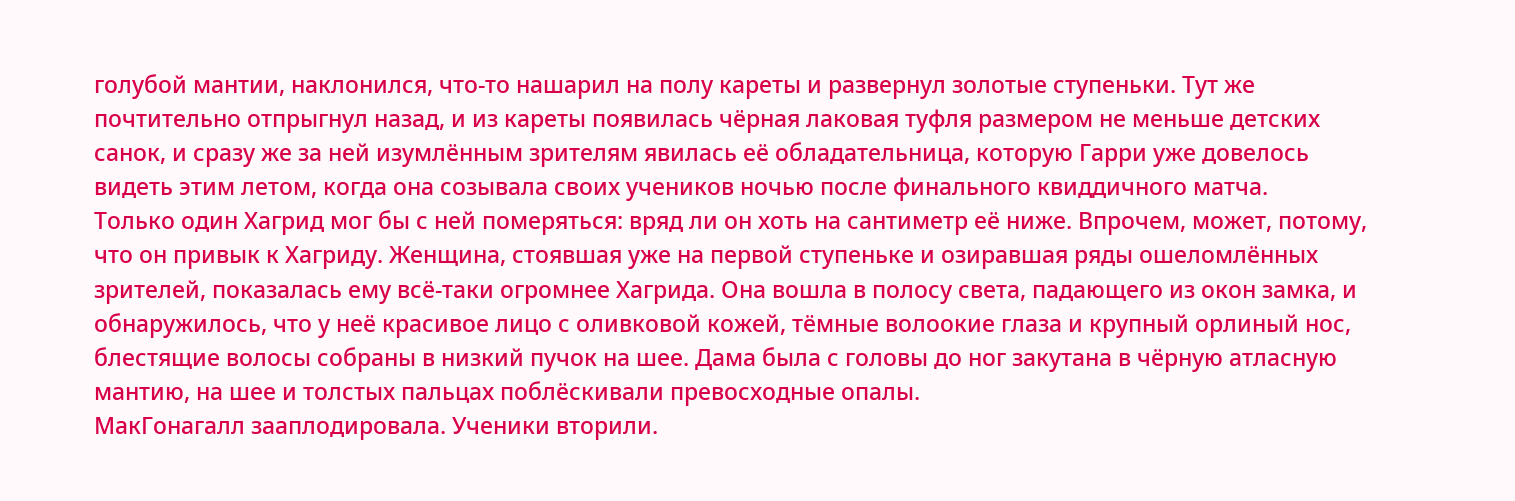голубой мантии, наклонился, что-то нашарил на полу кареты и развернул золотые ступеньки. Тут же почтительно отпрыгнул назад, и из кареты появилась чёрная лаковая туфля размером не меньше детских санок, и сразу же за ней изумлённым зрителям явилась её обладательница, которую Гарри уже довелось видеть этим летом, когда она созывала своих учеников ночью после финального квиддичного матча.
Только один Хагрид мог бы с ней померяться: вряд ли он хоть на сантиметр её ниже. Впрочем, может, потому, что он привык к Хагриду. Женщина, стоявшая уже на первой ступеньке и озиравшая ряды ошеломлённых зрителей, показалась ему всё-таки огромнее Хагрида. Она вошла в полосу света, падающего из окон замка, и обнаружилось, что у неё красивое лицо с оливковой кожей, тёмные волоокие глаза и крупный орлиный нос, блестящие волосы собраны в низкий пучок на шее. Дама была с головы до ног закутана в чёрную атласную мантию, на шее и толстых пальцах поблёскивали превосходные опалы.
МакГонагалл зааплодировала. Ученики вторили.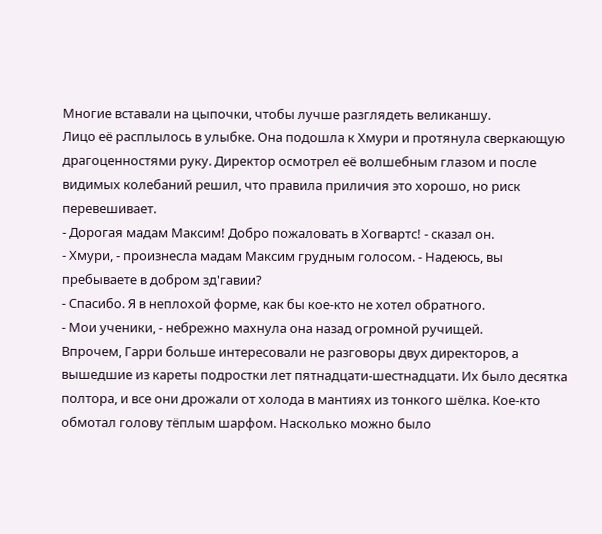Многие вставали на цыпочки, чтобы лучше разглядеть великаншу.
Лицо её расплылось в улыбке. Она подошла к Хмури и протянула сверкающую драгоценностями руку. Директор осмотрел её волшебным глазом и после видимых колебаний решил, что правила приличия это хорошо, но риск перевешивает.
- Дорогая мадам Максим! Добро пожаловать в Хогвартс! - сказал он.
- Хмури, - произнесла мадам Максим грудным голосом. - Надеюсь, вы пребываете в добром зд'гавии?
- Спасибо. Я в неплохой форме, как бы кое-кто не хотел обратного.
- Мои ученики, - небрежно махнула она назад огромной ручищей.
Впрочем, Гарри больше интересовали не разговоры двух директоров, а вышедшие из кареты подростки лет пятнадцати-шестнадцати. Их было десятка полтора, и все они дрожали от холода в мантиях из тонкого шёлка. Кое-кто обмотал голову тёплым шарфом. Насколько можно было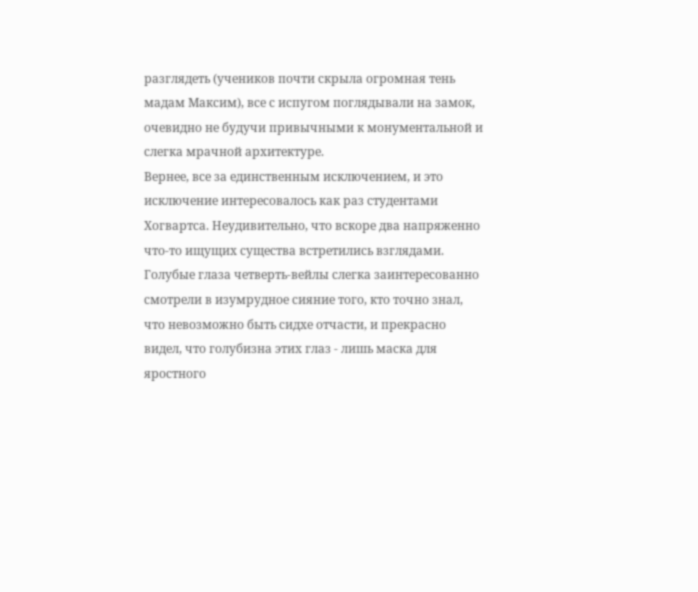разглядеть (учеников почти скрыла огромная тень мадам Максим), все с испугом поглядывали на замок, очевидно не будучи привычными к монументальной и слегка мрачной архитектуре.
Вернее, все за единственным исключением, и это исключение интересовалось как раз студентами Хогвартса. Неудивительно, что вскоре два напряженно что-то ищущих существа встретились взглядами.
Голубые глаза четверть-вейлы слегка заинтересованно смотрели в изумрудное сияние того, кто точно знал, что невозможно быть сидхе отчасти, и прекрасно видел, что голубизна этих глаз - лишь маска для яростного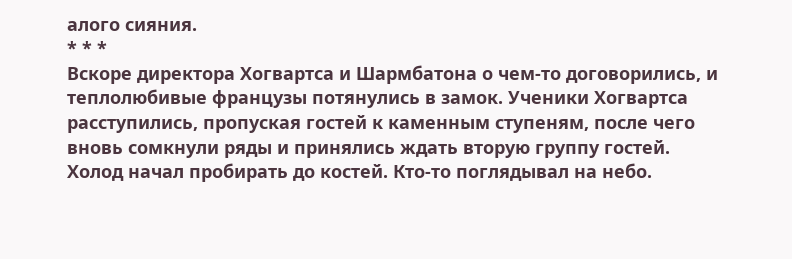алого сияния.
* * *
Вскоре директора Хогвартса и Шармбатона о чем-то договорились, и теплолюбивые французы потянулись в замок. Ученики Хогвартса расступились, пропуская гостей к каменным ступеням, после чего вновь сомкнули ряды и принялись ждать вторую группу гостей.
Холод начал пробирать до костей. Кто-то поглядывал на небо.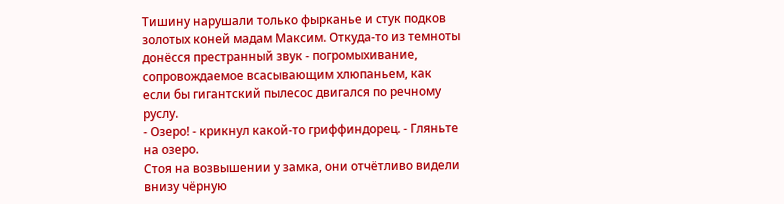Тишину нарушали только фырканье и стук подков золотых коней мадам Максим. Откуда-то из темноты донёсся престранный звук - погромыхивание, сопровождаемое всасывающим хлюпаньем, как если бы гигантский пылесос двигался по речному руслу.
- Озеро! - крикнул какой-то гриффиндорец. - Гляньте на озеро.
Стоя на возвышении у замка, они отчётливо видели внизу чёрную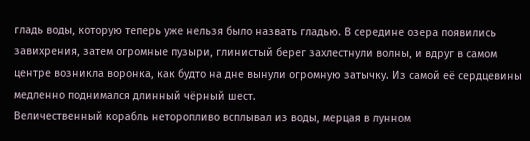гладь воды, которую теперь уже нельзя было назвать гладью. В середине озера появились завихрения, затем огромные пузыри, глинистый берег захлестнули волны, и вдруг в самом центре возникла воронка, как будто на дне вынули огромную затычку. Из самой её сердцевины медленно поднимался длинный чёрный шест.
Величественный корабль неторопливо всплывал из воды, мерцая в лунном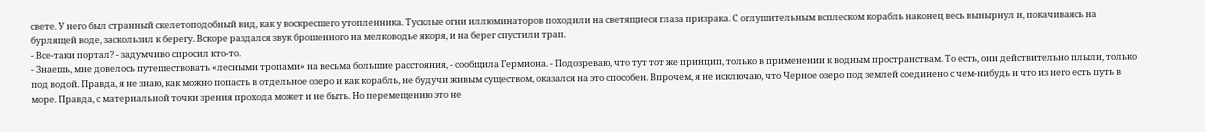свете. У него был странный скелетоподобный вид, как у воскресшего утопленника. Тусклые огни иллюминаторов походили на светящиеся глаза призрака. С оглушительным всплеском корабль наконец весь вынырнул и, покачиваясь на бурлящей воде, заскользил к берегу. Вскоре раздался звук брошенного на мелководье якоря, и на берег спустили трап.
- Все-таки портал? - задумчиво спросил кто-то.
- Знаешь, мне довелось путешествовать «лесными тропами» на весьма большие расстояния, - сообщила Гермиона. - Подозреваю, что тут тот же принцип, только в применении к водным пространствам. То есть, они действительно плыли, только под водой. Правда, я не знаю, как можно попасть в отдельное озеро и как корабль, не будучи живым существом, оказался на это способен. Впрочем, я не исключаю, что Черное озеро под землей соединено с чем-нибудь и что из него есть путь в море. Правда, с материальной точки зрения прохода может и не быть. Но перемещению это не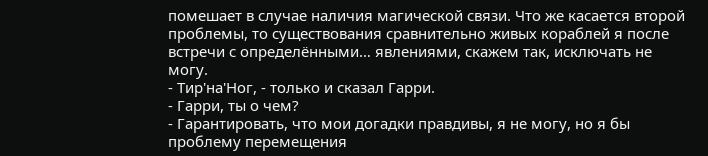помешает в случае наличия магической связи. Что же касается второй проблемы, то существования сравнительно живых кораблей я после встречи с определёнными… явлениями, скажем так, исключать не могу.
- Тир'на'Ног, - только и сказал Гарри.
- Гарри, ты о чем?
- Гарантировать, что мои догадки правдивы, я не могу, но я бы проблему перемещения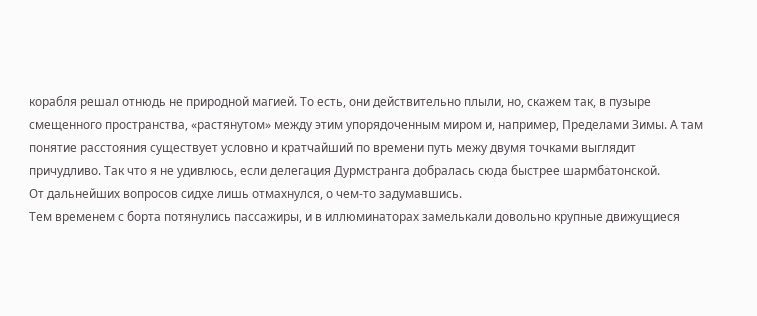корабля решал отнюдь не природной магией. То есть, они действительно плыли, но, скажем так, в пузыре смещенного пространства, «растянутом» между этим упорядоченным миром и, например, Пределами Зимы. А там понятие расстояния существует условно и кратчайший по времени путь межу двумя точками выглядит причудливо. Так что я не удивлюсь, если делегация Дурмстранга добралась сюда быстрее шармбатонской.
От дальнейших вопросов сидхе лишь отмахнулся, о чем-то задумавшись.
Тем временем с борта потянулись пассажиры, и в иллюминаторах замелькали довольно крупные движущиеся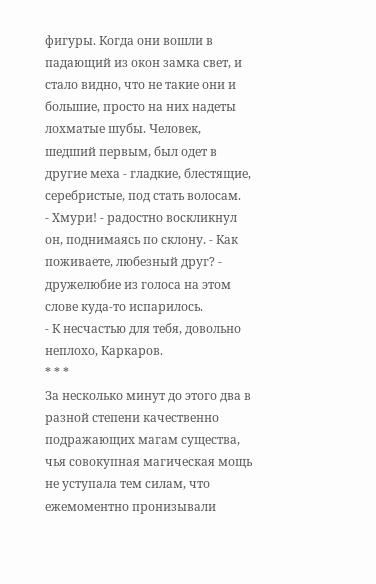фигуры. Когда они вошли в падающий из окон замка свет, и стало видно, что не такие они и большие, просто на них надеты лохматые шубы. Человек, шедший первым, был одет в другие меха - гладкие, блестящие, серебристые, под стать волосам.
- Хмури! - радостно воскликнул он, поднимаясь по склону. - Как поживаете, любезный друг? - дружелюбие из голоса на этом слове куда-то испарилось.
- К несчастью для тебя, довольно неплохо, Каркаров.
* * *
За несколько минут до этого два в разной степени качественно подражающих магам существа, чья совокупная магическая мощь не уступала тем силам, что ежемоментно пронизывали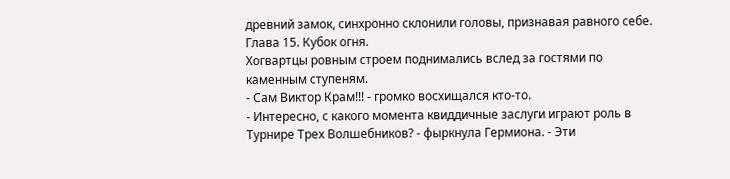древний замок, синхронно склонили головы, признавая равного себе.
Глава 15. Кубок огня.
Хогвартцы ровным строем поднимались вслед за гостями по каменным ступеням.
- Сам Виктор Крам!!! - громко восхищался кто-то.
- Интересно, с какого момента квиддичные заслуги играют роль в Турнире Трех Волшебников? - фыркнула Гермиона. - Эти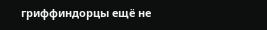гриффиндорцы ещё не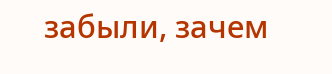забыли, зачем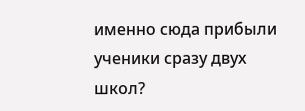именно сюда прибыли ученики сразу двух школ?